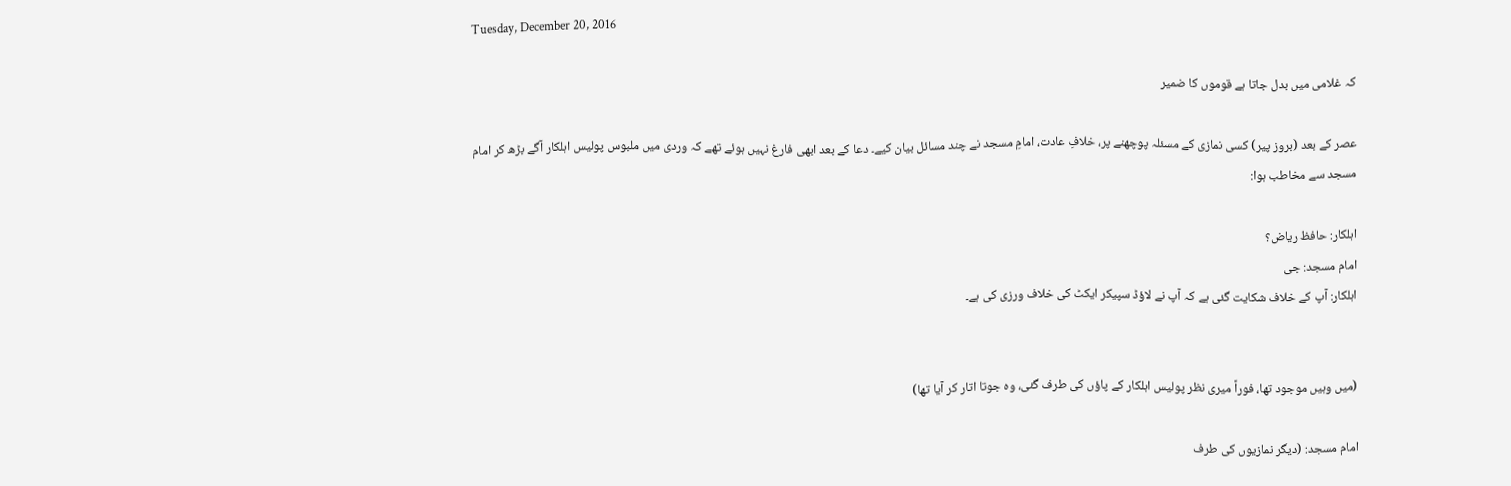Tuesday, December 20, 2016

کہ غلامی میں بدل جاتا ہے قوموں کا ضمیر

عصر کے بعد (بروز پیر) کسی نمازی کے مسئلہ پوچھنے پر، خلافِ عادت، امامِ مسجد نے چند مسائل بیان کیے۔ دعا کے بعد ابھی فارغ نہیں ہوئے تھے کہ وردی میں ملبوس پولیس اہلکار آگے بڑھ کر امام مسجد سے مخاطب ہوا:

اہلکار: حافظ ریاض؟
امام مسجد: جی
اہلکار: آپ کے خلاف شکایت گئی ہے کہ آپ نے لاؤڈ سپیکر ایکٹ کی خلاف ورزی کی ہے۔


(میں وہیں موجود تھا، فوراً میری نظر پولیس اہلکار کے پاؤں کی طرف گئی، وہ جوتا اتار کر آیا تھا)

امام مسجد: (دیگر نمازیوں کی طرف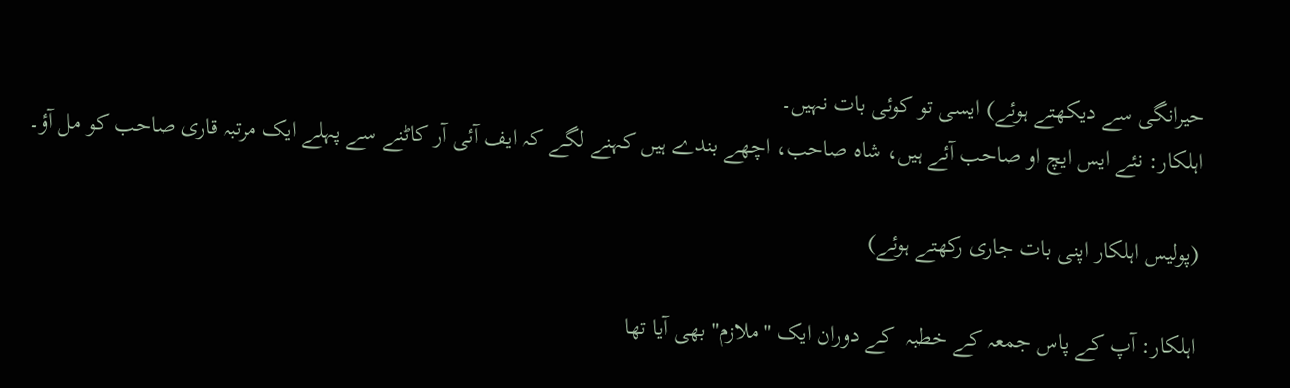حیرانگی سے دیکھتے ہوئے) ایسی تو کوئی بات نہیں۔
اہلکار: نئے ایس ایچ او صاحب آئے ہیں، شاہ صاحب، اچھے بندے ہیں کہنے لگے کہ ایف آئی آر کاٹنے سے پہلے ایک مرتبہ قاری صاحب کو مل آؤ۔

(پولیس اہلکار اپنی بات جاری رکھتے ہوئے)

اہلکار: آپ کے پاس جمعہ کے خطبہ  کے دوران ایک "ملازم" بھی آیا تھا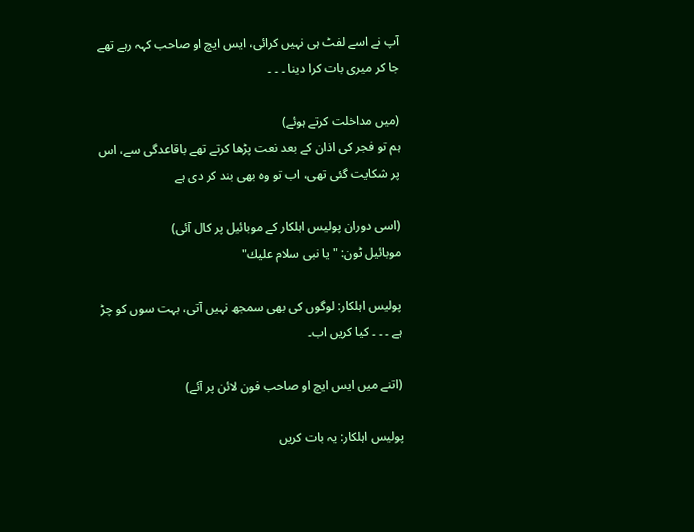آپ نے اسے لفٹ ہی نہیں کرائی، ایس ایچ او صاحب کہہ رہے تھے جا کر میری بات کرا دینا ۔ ۔ ۔

(میں مداخلت کرتے ہوئے)
ہم تو فجر کی اذان کے بعد نعت پڑھا کرتے تھے باقاعدگی سے، اس پر شکایت گئی تھی، اب تو وہ بھی بند کر دی ہے

(اسی دوران پولیس اہلکار کے موبائیل پر کال آئی)
موبائیل ٹون: "یا نبی سلام علیك"

پولیس اہلکار: لوگوں کی بھی سمجھ نہیں آتی، بہت سوں کو چڑ ہے ۔ ۔ ۔ کیا کریں اب۔

(اتنے میں ایس ایچ او صاحب فون لائن پر آئے)

پولیس اہلکار: یہ بات کریں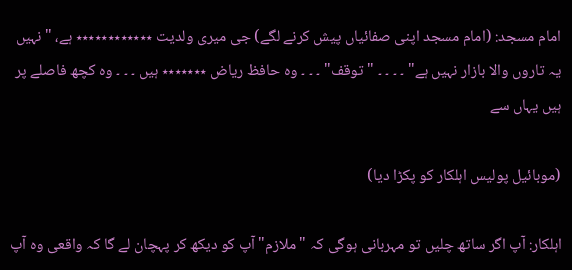امام مسجد: (امام مسجد اپنی صفائیاں پیش کرنے لگے) جی میری ولدیت ٭٭٭٭٭٭٭٭٭٭٭٭ ہے، "نہیں یہ تاروں والا بازار نہیں ہے" ۔ ۔ ۔ ۔ "توقف" ۔ ۔ ۔ وہ حافظ ریاض ٭٭٭٭٭٭٭ ہیں ۔ ۔ ۔ وہ کچھ فاصلے پر ہیں یہاں سے

(موبائیل پولیس اہلکار کو پکڑا دیا)

اہلکار: آپ اگر ساتھ چلیں تو مہربانی ہوگی کہ "ملازم" آپ کو دیکھ کر پہچان لے گا کہ واقعی وہ آپ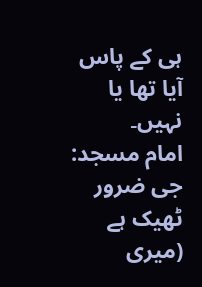ہی کے پاس آیا تھا یا نہیں۔
امام مسجد: جی ضرور ٹھیک ہے (میری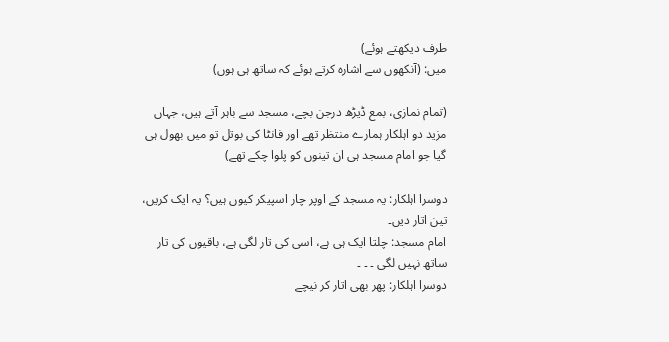طرف دیکھتے ہوئے)
میں: (آنکھوں سے اشارہ کرتے ہوئے کہ ساتھ ہی ہوں)

(تمام نمازی، بمع ڈیڑھ درجن بچے، مسجد سے باہر آتے ہیں، جہاں مزید دو اہلکار ہمارے منتظر تھے اور فانٹا کی بوتل تو میں بھول ہی گیا جو امام مسجد ہی ان تینوں کو پلوا چکے تھے)

دوسرا اہلکار: یہ مسجد کے اوپر چار اسپیکر کیوں ہیں؟ یہ ایک کریں، تین اتار دیں۔
امام مسجد: چلتا ایک ہی ہے، اسی کی تار لگی ہے، باقیوں کی تار ساتھ نہیں لگی ۔ ۔ ۔
دوسرا اہلکار: پھر بھی اتار کر نیچے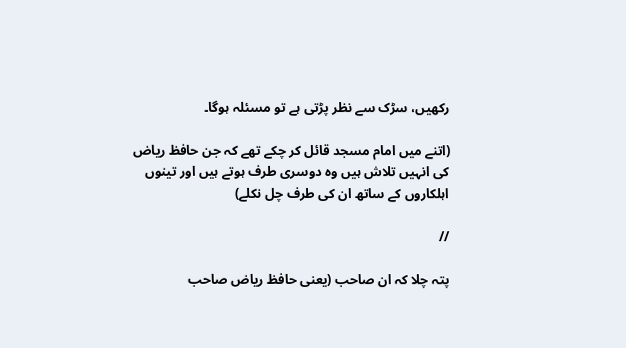رکھیں، سڑک سے نظر پڑتی ہے تو مسئلہ ہوگا۔

(اتنے میں امام مسجد قائل کر چکے تھے کہ جن حافظ ریاض کی انہیں تلاش ہیں وہ دوسری طرف ہوتے ہیں اور تینوں اہلکاروں کے ساتھ ان کی طرف چل نکلے)

//

پتہ چلا کہ ان صاحب (یعنی حافظ ریاض صاحب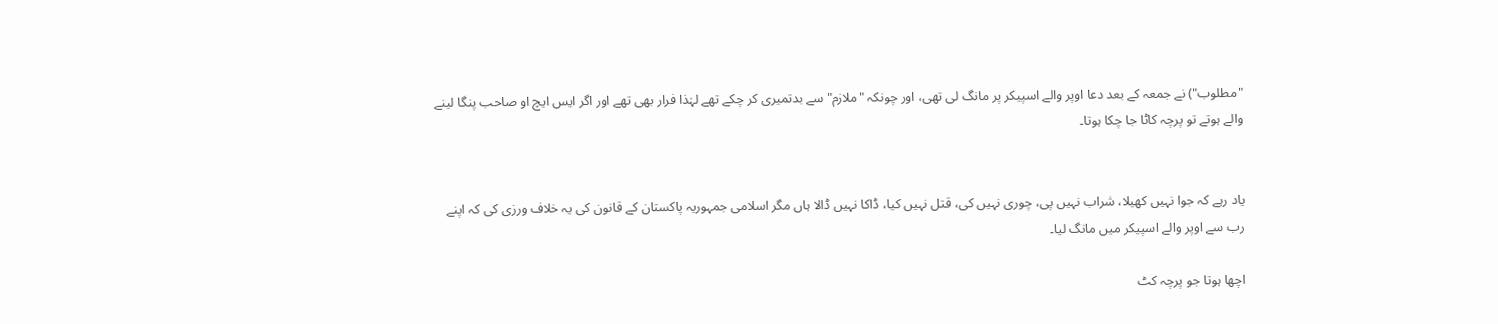"مطلوب") نے جمعہ کے بعد دعا اوپر والے اسپیکر پر مانگ لی تھی، اور چونکہ "ملازم" سے بدتمیری کر چکے تھے لہٰذا فرار بھی تھے اور اگر ایس ایچ او صاحب پنگا لینے والے ہوتے تو پرچہ کاٹا جا چکا ہوتا۔


یاد رہے کہ جوا نہیں کھیلا، شراب نہیں پی، چوری نہیں کی، قتل نہیں کیا، ڈاکا نہیں ڈالا ہاں مگر اسلامی جمہوریہ پاکستان کے قانون کی یہ خلاف ورزی کی کہ اپنے رب سے اوپر والے اسپیکر میں مانگ لیا۔

اچھا ہوتا جو پرچہ کٹ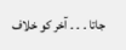جاتا ۔ ۔ ۔ آخر کو خلاف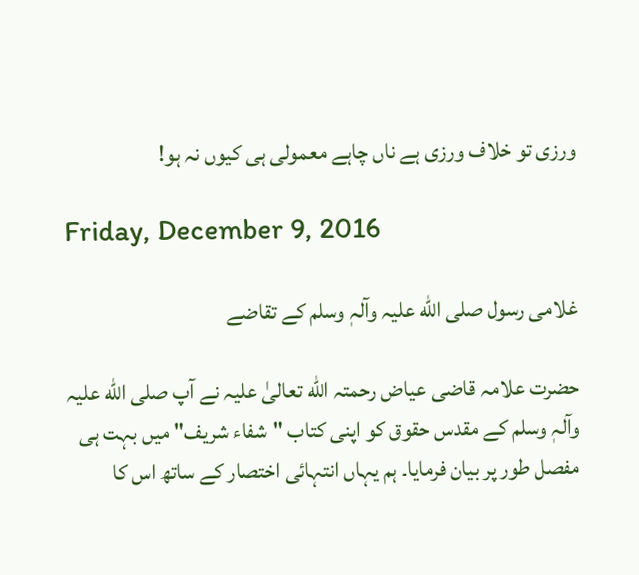ورزی تو خلاف ورزی ہے ناں چاہے معمولی ہی کیوں نہ ہو!

Friday, December 9, 2016

غلامی رسول صلی اللّه علیہ وآلہٖ وسلم کے تقاضے

حضرت علامہ قاضی عیاض رحمتہ اللّه تعالیٰ علیہ نے آپ صلی اللّه علیہ وآلہٖ وسلم کے مقدس حقوق کو اپنی کتاب "شفاء شریف" میں بہت ہی مفصل طور پر بیان فرمایا۔ ہم یہاں انتہائی اختصار کے ساتھ اس کا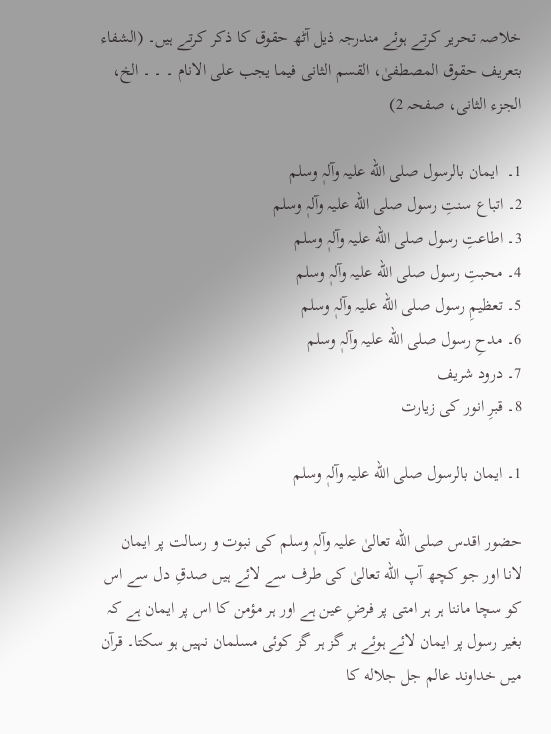خلاصہ تحریر کرتے ہوئے مندرجہ ذیل آٹھ حقوق کا ذکر کرتے ہیں۔ (الشفاء بتعریف حقوق المصطفیٰ، القسم الثانی فیما یجب علی الانام ۔ ۔ ۔ الخ، الجزء الثانی، صفحہ 2)

1۔  ایمان بالرسول صلی اللّه علیہ وآلہٖ وسلم
2۔ اتباع سنتِ رسول صلی اللّه علیہ وآلہٖ وسلم
3۔ اطاعتِ رسول صلی اللّه علیہ وآلہٖ وسلم
4۔ محبتِ رسول صلی اللّه علیہ وآلہٖ وسلم
5۔ تعظیمِ رسول صلی اللّه علیہ وآلہٖ وسلم
6۔ مدحِ رسول صلی اللّه علیہ وآلہٖ وسلم
7۔ درود شریف
8۔ قبرِ انور کی زیارت

1۔ ایمان بالرسول صلی اللّه علیہ وآلہٖ وسلم

حضور اقدس صلی اللّه تعالیٰ علیہ وآلہٖ وسلم کی نبوت و رسالت پر ایمان لانا اور جو کچھ آپ اللّه تعالیٰ کی طرف سے لائے ہیں صدقِ دل سے اس کو سچا ماننا ہر ہر امتی پر فرضِ عین ہے اور ہر مؤمن کا اس پر ایمان ہے کہ بغیر رسول پر ایمان لائے ہوئے ہر گز ہر گز کوئی مسلمان نہیں ہو سکتا۔ قرآن میں خداوند عالم جل جلاله کا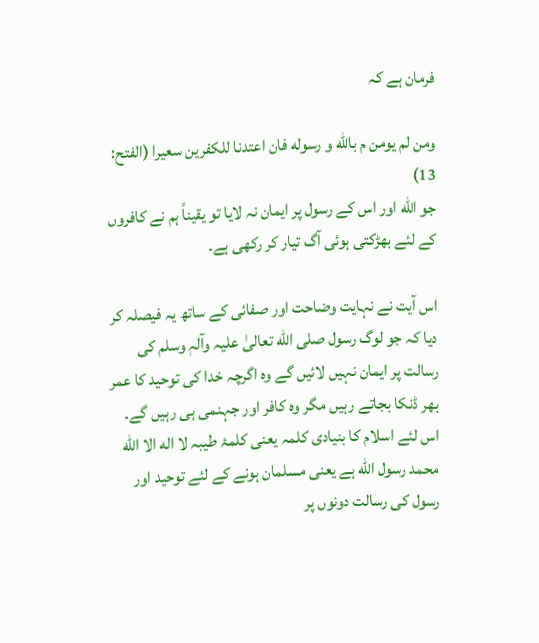فرمان ہے کہ

ومن لم یومن م باللّه و رسوله فان اعتدنا للکفرین سعیرا (الفتح: 13)
جو اللّه اور اس کے رسول پر ایمان نہ لایا تو یقیناً ہم نے کافروں کے لئے بھڑکتی ہوئی آگ تیار کر رکھی ہے۔

اس آیت نے نہایت وضاحت اور صفائی کے ساتھ یہ فیصلہ کر دیا کہ جو لوگ رسول صلی اللّه تعالیٰ علیہ وآلہٖ وسلم کی رسالت پر ایمان نہیں لائیں گے وہ اگرچہ خدا کی توحید کا عمر بھر ڈنکا بجاتے رہیں مگر وہ کافر اور جہنمی ہی رہیں گے۔ اس لئے اسلام کا بنیادی کلمہ یعنی کلمۂ طیبہ لا اله الا اللّه محمد رسول اللّه ہے یعنی مسلمان ہونے کے لئے توحید اور رسول کی رسالت دونوں پر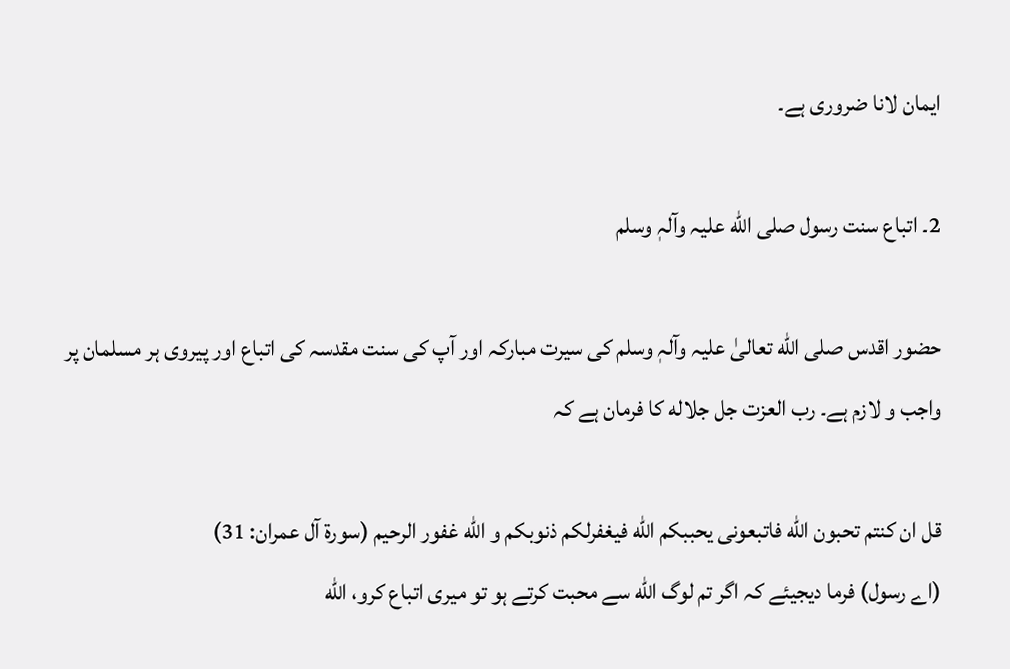ایمان لانا ضروری ہے۔

2۔ اتباع سنت رسول صلی اللّه علیہ وآلہٖ وسلم

حضور اقدس صلی اللّه تعالیٰ علیہ وآلہٖ وسلم کی سیرت مبارکہ اور آپ کی سنت مقدسہ کی اتباع اور پیروی ہر مسلمان پر واجب و لازم ہے۔ رب العزت جل جلاله کا فرمان ہے کہ

قل ان کنتم تحبون اللّه فاتبعونی یحببکم اللّه فیغفرلکم ذنوبکم و اللّه غفور الرحیم (سورة آل عمران: 31)
(اے رسول) فرما دیجیئے کہ اگر تم لوگ اللّه سے محبت کرتے ہو تو میری اتباع کرو، اللّه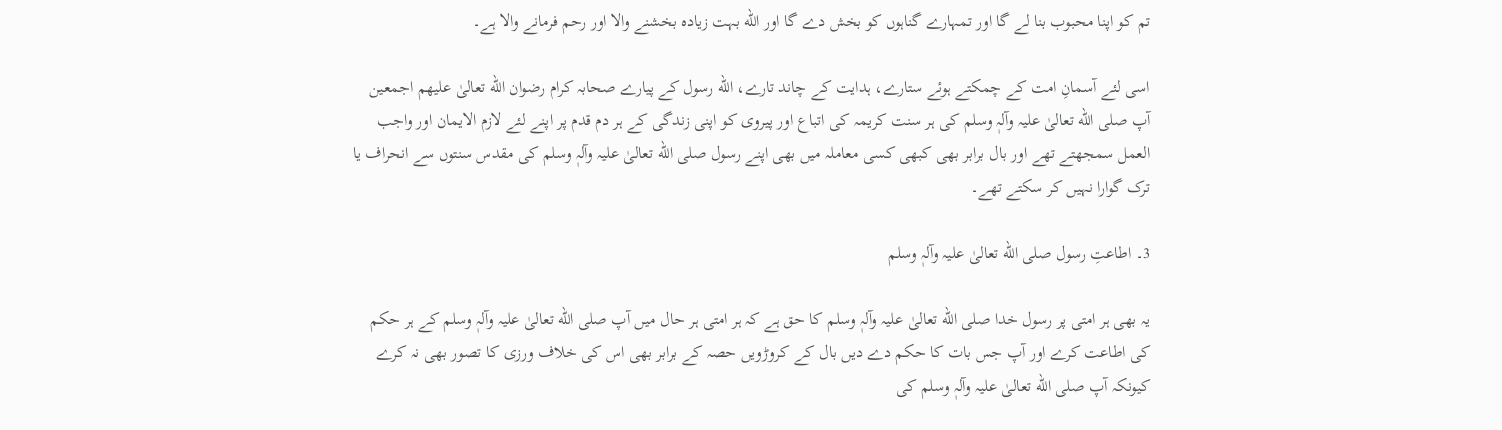تم کو اپنا محبوب بنا لے گا اور تمہارے گناہوں کو بخش دے گا اور اللّه بہت زیادہ بخشنے والا اور رحم فرمانے والا ہے۔

اسی لئے آسمانِ امت کے چمکتے ہوئے ستارے، ہدایت کے چاند تارے، اللّه رسول کے پیارے صحابہ کرام رضوان اللّه تعالیٰ علیھم اجمعین آپ صلی اللّه تعالیٰ علیہ وآلہٖ وسلم کی ہر سنت کریمہ کی اتباع اور پیروی کو اپنی زندگی کے ہر دم قدم پر اپنے لئے لازم الایمان اور واجب العمل سمجھتے تھے اور بال برابر بھی کبھی کسی معاملہ میں بھی اپنے رسول صلی اللّه تعالیٰ علیہ وآلہٖ وسلم کی مقدس سنتوں سے انحراف یا ترک گوارا نہیں کر سکتے تھے۔

3۔ اطاعتِ رسول صلی اللّه تعالیٰ علیہ وآلہٖ وسلم

یہ بھی ہر امتی پر رسول خدا صلی اللّه تعالیٰ علیہ وآلہٖ وسلم کا حق ہے کہ ہر امتی ہر حال میں آپ صلی اللّه تعالیٰ علیہ وآلہٖ وسلم کے ہر حکم کی اطاعت کرے اور آپ جس بات کا حکم دے دیں بال کے کروڑویں حصہ کے برابر بھی اس کی خلاف ورزی کا تصور بھی نہ کرے کیونکہ آپ صلی اللّه تعالیٰ علیہ وآلہٖ وسلم کی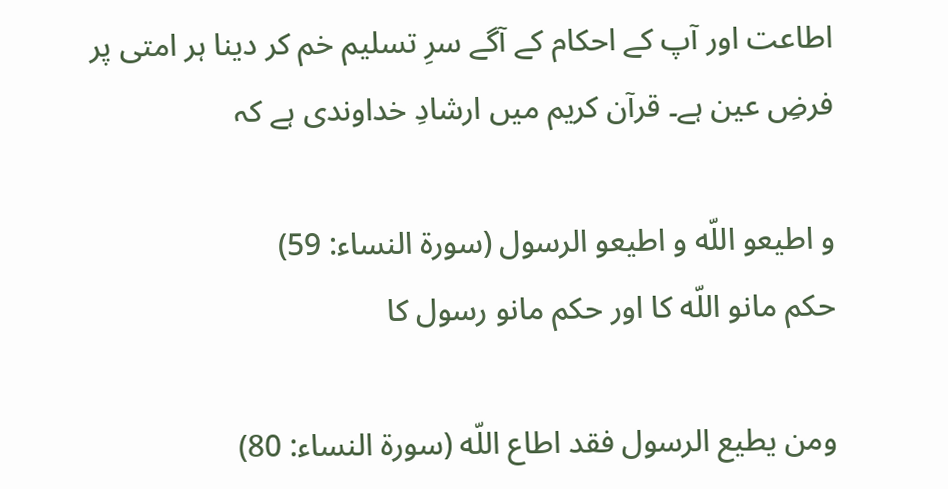اطاعت اور آپ کے احکام کے آگے سرِ تسلیم خم کر دینا ہر امتی پر فرضِ عین ہے۔ قرآن کریم میں ارشادِ خداوندی ہے کہ

و اطیعو اللّه و اطیعو الرسول (سورة النساء: 59)
حکم مانو اللّه کا اور حکم مانو رسول کا

ومن یطیع الرسول فقد اطاع اللّه (سورة النساء: 80)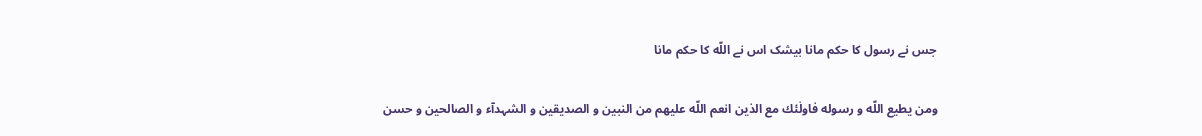جس نے رسول کا حکم مانا بیشک اس نے اللّه کا حکم مانا

ومن یطیع اللّه و رسوله فاولٰئك مع الذین انعم اللّه علیھم من النبین و الصدیقین و الشہدآء و الصالحین و حسن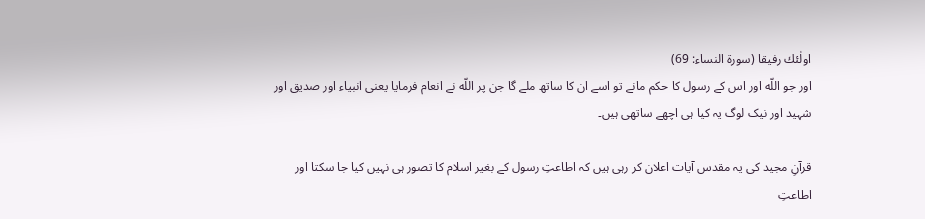اولٰئك رفیقا (سورة النساء: 69)
اور جو اللّه اور اس کے رسول کا حکم مانے تو اسے ان کا ساتھ ملے گا جن پر اللّه نے انعام فرمایا یعنی انبیاء اور صدیق اور شہید اور نیک لوگ یہ کیا ہی اچھے ساتھی ہیں۔

قرآنِ مجید کی یہ مقدس آیات اعلان کر رہی ہیں کہ اطاعتِ رسول کے بغیر اسلام کا تصور ہی نہیں کیا جا سکتا اور اطاعتِ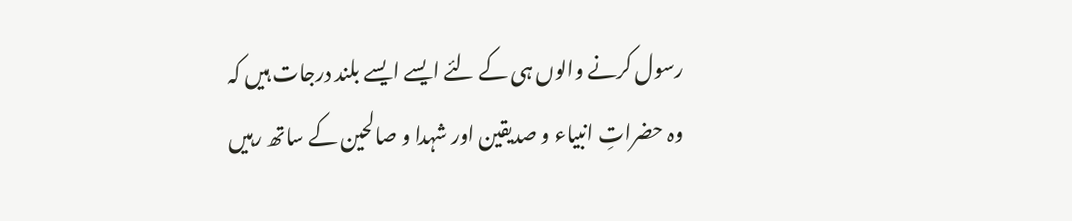رسول کرنے والوں ہی کے لئے ایسے ایسے بلند درجات ہیں کہ وہ حضراتِ انبیاء و صدیقین اور شہدا و صالحین کے ساتھ رہیں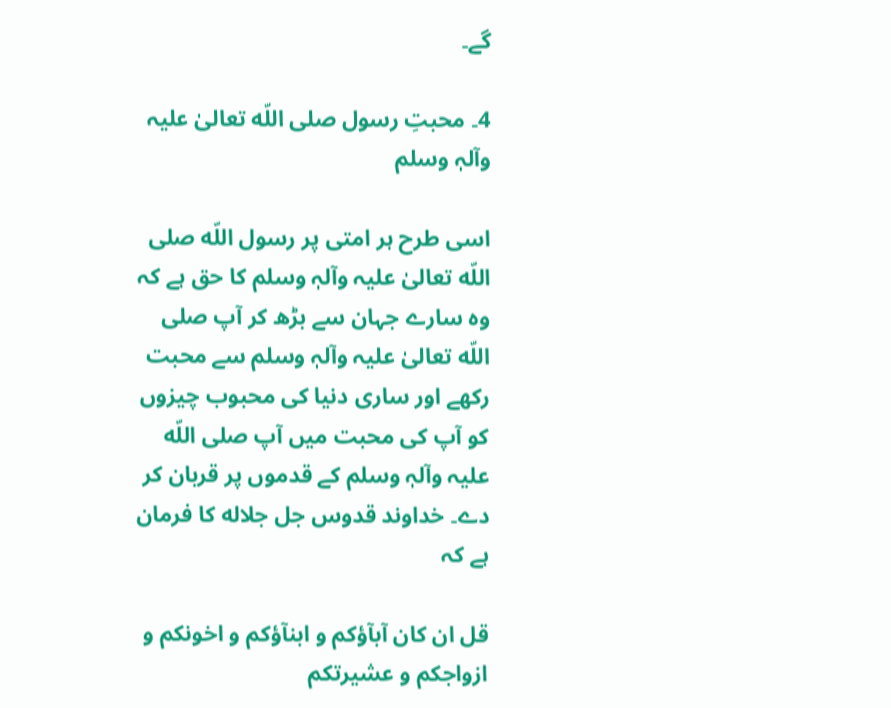گے۔

4۔ محبتِ رسول صلی اللّه تعالیٰ علیہ وآلہٖ وسلم

اسی طرح ہر امتی پر رسول اللّه صلی اللّه تعالیٰ علیہ وآلہٖ وسلم کا حق ہے کہ وہ سارے جہان سے بڑھ کر آپ صلی اللّه تعالیٰ علیہ وآلہٖ وسلم سے محبت رکھے اور ساری دنیا کی محبوب چیزوں کو آپ کی محبت میں آپ صلی اللّه علیہ وآلہٖ وسلم کے قدموں پر قربان کر دے۔ خداوند قدوس جل جلاله کا فرمان ہے کہ

قل ان کان آبآؤکم و ابنآؤکم و اخونکم و ازواجکم و عشیرتکم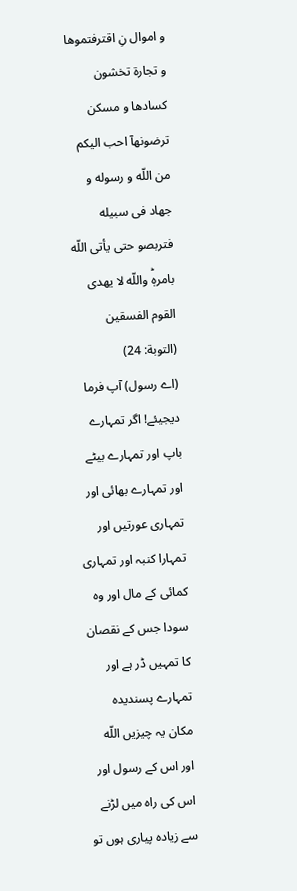و اموال نِ اقترفتموھا و تجارة تخشون کسادھا و مسکن ترضونھآ احب الیکم من اللّه و رسوله و جھاد فی سبیله فتربصو حتی یأتی اللّه بامرہٖؕ واللّه لا یھدی القوم الفسقین (التوبة: 24)
(اے رسول) آپ فرما دیجیئے! اگر تمہارے باپ اور تمہارے بیٹے اور تمہارے بھائی اور تمہاری عورتیں اور تمہارا کنبہ اور تمہاری کمائی کے مال اور وہ سودا جس کے نقصان کا تمہیں ڈر ہے اور تمہارے پسندیدہ مکان یہ چیزیں اللّه اور اس کے رسول اور اس کی راہ میں لڑنے سے زیادہ پیاری ہوں تو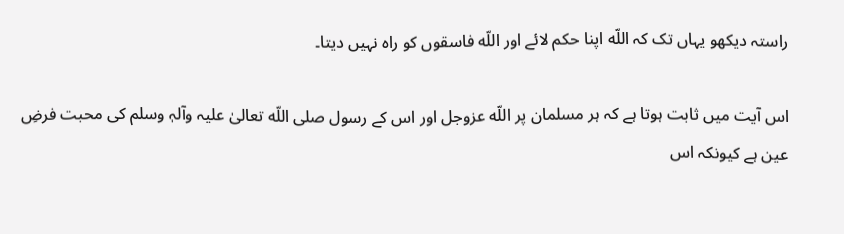راستہ دیکھو یہاں تک کہ اللّه اپنا حکم لائے اور اللّه فاسقوں کو راہ نہیں دیتا۔

اس آیت میں ثابت ہوتا ہے کہ ہر مسلمان پر اللّه عزوجل اور اس کے رسول صلی اللّه تعالیٰ علیہ وآلہٖ وسلم کی محبت فرضِ عین ہے کیونکہ اس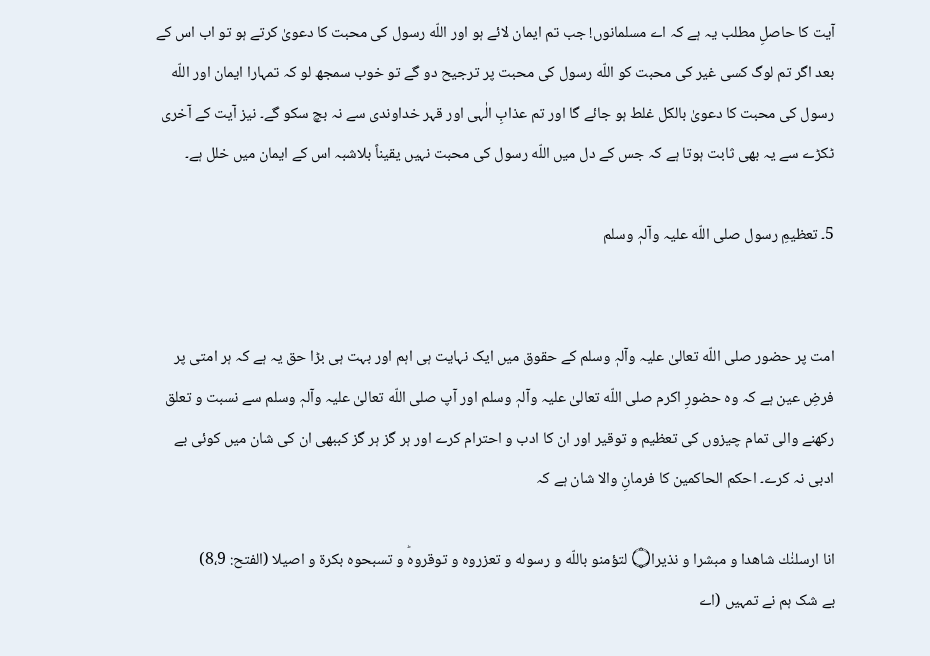آیت کا حاصلِ مطلب یہ ہے کہ اے مسلمانوں! جب تم ایمان لائے ہو اور اللّه رسول کی محبت کا دعویٰ کرتے ہو تو اب اس کے بعد اگر تم لوگ کسی غیر کی محبت کو اللّه رسول کی محبت پر ترجیح دو گے تو خوب سمجھ لو کہ تمہارا ایمان اور اللّه رسول کی محبت کا دعویٰ بالکل غلط ہو جائے گا اور تم عذابِ الٰہی اور قہر خداوندی سے نہ بچ سکو گے۔ نیز آیت کے آخری ٹکڑے سے یہ بھی ثابت ہوتا ہے کہ جس کے دل میں اللّه رسول کی محبت نہیں یقیناً بلاشبہ اس کے ایمان میں خلل ہے۔

5۔ تعظیمِ رسول صلی اللّه علیہ وآلہٖ وسلم


امت پر حضور صلی اللّه تعالیٰ علیہ وآلہٖ وسلم کے حقوق میں ایک نہایت ہی اہم اور بہت ہی بڑا حق یہ ہے کہ ہر امتی پر فرضِ عین ہے کہ وہ حضورِ اکرم صلی اللّه تعالیٰ علیہ وآلہٖ وسلم اور آپ صلی اللّه تعالیٰ علیہ وآلہٖ وسلم سے نسبت و تعلق رکھنے والی تمام چیزوں کی تعظیم و توقیر اور ان کا ادب و احترام کرے اور ہر گز ہر گز کببھی ان کی شان میں کوئی بے ادبی نہ کرے۔ احکم الحاکمین کا فرمانِ والا شان ہے کہ

انا ارسلنٰك شاھدا و مبشرا و نذیرا۝ لتؤمنو باللّه و رسوله و تعزروه و توقروهؕ و تسبحوه بکرة و اصیلا (الفتح: 8،9)
بے شک ہم نے تمہیں (اے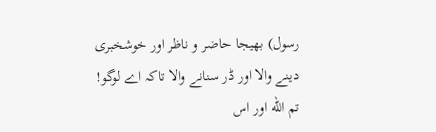رسول) بھیجا حاضر و ناظر اور خوشخبری دینے والا اور ڈر سنانے والا تاکہ اے لوگو! تم اللّه اور اس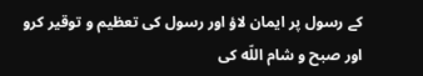کے رسول پر ایمان لاؤ اور رسول کی تعظیم و توقیر کرو اور صبح و شام اللّه کی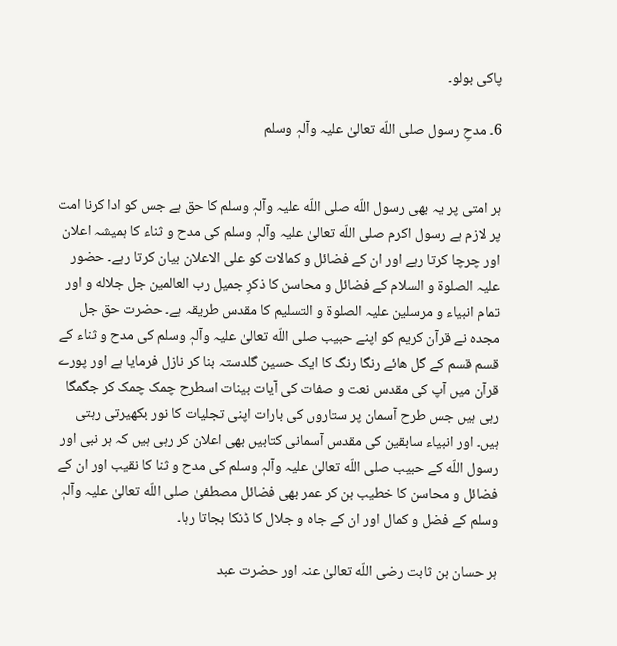پاکی بولو۔

6۔ مدحِ رسول صلی اللّه تعالیٰ علیہ وآلہٖ وسلم


ہر امتی پر یہ بھی رسول اللّه صلی اللّه علیہ وآلہٖ وسلم کا حق ہے جس کو ادا کرنا امت پر لازم ہے رسول اکرم صلی اللّه تعالیٰ علیہ وآلہٖ وسلم کی مدح و ثناء کا ہمیشہ اعلان اور چرچا کرتا رہے اور ان کے فضائل و کمالات کو علی الاعلان بیان کرتا رہے۔ حضور علیہ الصلوة و السلام کے فضائل و محاسن کا ذکرِ جمیل رب العالمین جل جلاله و اور تمام انبیاء و مرسلین علیہ الصلوة و التسلیم کا مقدس طریقہ ہے۔ حضرت حق جل مجدہ نے قرآن کریم کو اپنے حبیب صلی اللّه تعالیٰ علیہ وآلہٖ وسلم کی مدح و ثناء کے قسم قسم کے گل ھائے رنگا رنگ کا ایک حسین گلدستہ بنا کر نازل فرمایا ہے اور پورے قرآن میں آپ کی مقدس نعت و صفات کی آیات بینات اسطرح چمک چمک کر جگمگا رہی ہیں جس طرح آسمان پر ستاروں کی بارات اپنی تجلیات کا نور بکھیرتی رہتی ہیں۔ اور انبیاء سابقین کی مقدس آسمانی کتابیں بھی اعلان کر رہی ہیں کہ ہر نبی اور رسول اللّه کے حبیب صلی اللّه تعالیٰ علیہ وآلہٖ وسلم کی مدح و ثنا کا نقیب اور ان کے فضائل و محاسن کا خطیب بن کر عمر بھی فضائل مصطفیٰ صلی اللّه تعالیٰ علیہ وآلہٖ وسلم کے فضل و کمال اور ان کے جاہ و جلال کا ڈنکا بجاتا رہا۔

ہر حسان بن ثابت رضی اللّه تعالیٰ عنہ اور حضرت عبد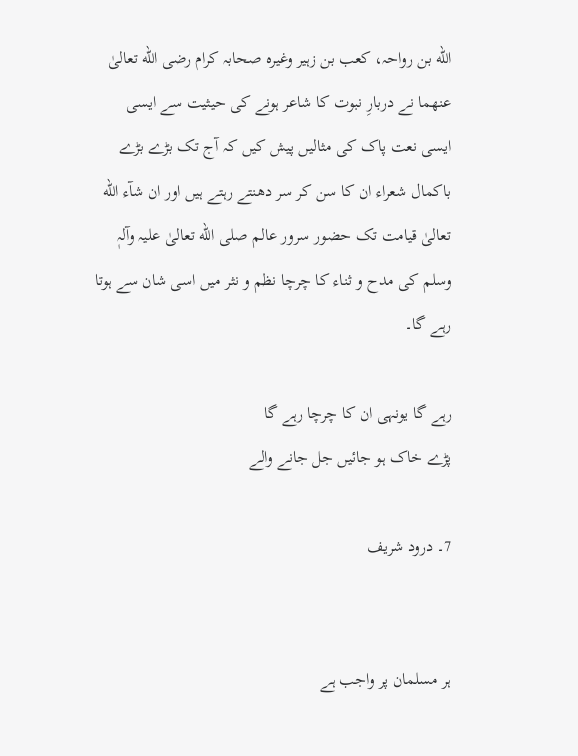اللّه بن رواحہ، کعب بن زہیر وغیرہ صحابہ کرام رضی اللّه تعالیٰ عنھما نے دربارِ نبوت کا شاعر ہونے کی حیثیت سے ایسی ایسی نعت پاک کی مثالیں پیش کیں کہ آج تک بڑے بڑے باکمال شعراء ان کا سن کر سر دھنتے رہتے ہیں اور ان شآء اللّه تعالیٰ قیامت تک حضور سرور عالم صلی اللّه تعالیٰ علیہ وآلہٖ وسلم کی مدح و ثناء کا چرچا نظم و نثر میں اسی شان سے ہوتا رہے گا۔

رہے گا یونہی ان کا چرچا رہے گا
پڑے خاک ہو جائیں جل جانے والے

7۔ درود شریف


ہر مسلمان پر واجب ہے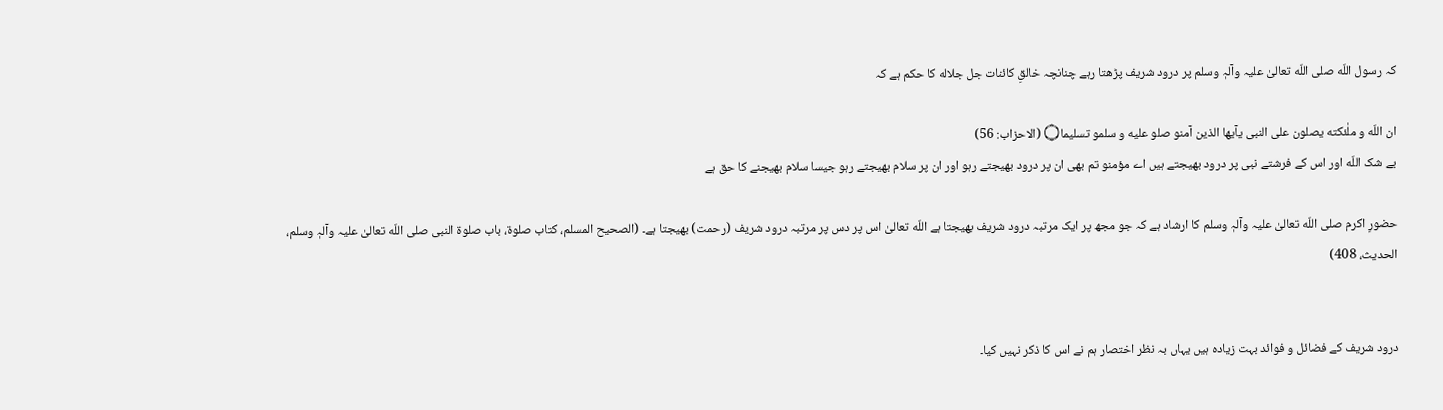کہ رسول اللّه صلی اللّه تعالیٰ علیہ وآلہٖ وسلم پر درود شریف پڑھتا رہے چنانچہ خالقِ کائنات جل جلاله کا حکم ہے کہ

ان اللّه و ملٰئکته یصلون علی النبی یآیھا الذین آمنو صلو علیه و سلمو تسلیما۝ (الاحزاب: 56)
بے شک اللّه اور اس کے فرشتے نبی پر درود بھیجتے ہیں اے مؤمنو تم بھی ان پر درود بھیجتے رہو اور ان پر سلام بھیجتے رہو جیسا سلام بھیجنے کا حق ہے

حضورِ اکرم صلی اللّه تعالیٰ علیہ وآلہٖ وسلم کا ارشاد ہے کہ جو مجھ پر ایک مرتبہ درود شریف بھیجتا ہے اللّه تعالیٰ اس پر دس پر مرتبہ درود شریف (رحمت) بھیجتا ہے۔ (الصحیح المسلم، کتاب صلوة، باب صلوة النبی صلی اللّه تعالیٰ علیہ وآلہٖ وسلم، الحدیث، 408)


درود شریف کے فضائل و فوائد بہت زیادہ ہیں یہاں بہ نظر اختصار ہم نے اس کا ذکر نہیں کیا۔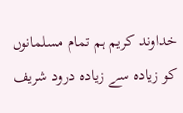خداوند کریم ہم تمام مسلمانوں کو زیادہ سے زیادہ درود شریف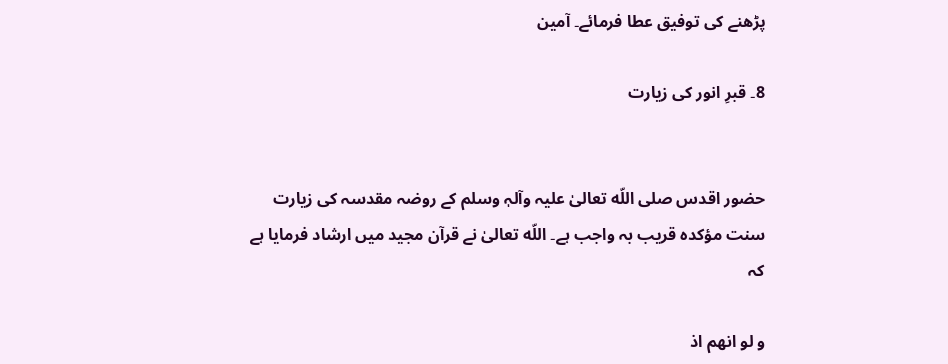پڑھنے کی توفیق عطا فرمائے۔ آمین

8۔ قبرِ انور کی زیارت


حضور اقدس صلی اللّه تعالیٰ علیہ وآلہٖ وسلم کے روضہ مقدسہ کی زیارت سنت مؤکدہ قریب بہ واجب ہے۔ اللّه تعالیٰ نے قرآن مجید میں ارشاد فرمایا ہے کہ

و لو انھم اذ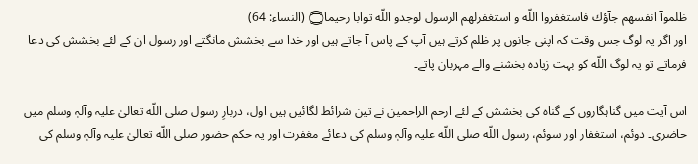ظلموآ انفسھم جآؤك فاستغفروا اللّه و استغفرلھم الرسول لوجدو اللّه توابا رحیما۝ (النساء: 64)
اور اگر یہ لوگ جس وقت کہ اپنی جانوں پر ظلم کرتے ہیں آپ کے پاس آ جاتے ہیں اور خدا سے بخشش مانگتے اور رسول ان کے لئے بخشش کی دعا فرماتے تو یہ لوگ اللّه کو بہت زیادہ بخشنے والے مہربان پاتے۔

اس آیت میں گناہگاروں کے گناہ کی بخشش کے لئے ارحم الراحمین نے تین شرائط لگائیں ہیں اول، دربارِ رسول صلی اللّه تعالیٰ علیہ وآلہٖ وسلم میں حاضری۔ دوئم، استغفار اور سوئم، رسول اللّه صلی اللّه علیہ وآلہٖ وسلم کی دعائے مغفرت اور یہ حکم حضور صلی اللّه تعالیٰ علیہ وآلہٖ وسلم کی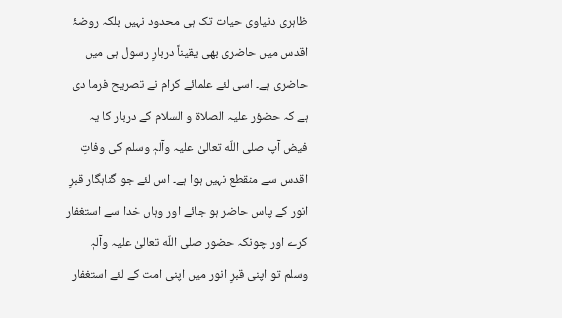ظاہری دنیاوی حیات تک ہی محدود نہیں بلکہ روضۂ اقدس میں حاضری بھی یقیناً دربارِ رسول ہی میں حاضری ہے۔ اسی لئے علمائے کرام نے تصریح فرما دی ہے کہ حضؤر علیہ الصلاة و السلام کے دربار کا یہ فیض آپ صلی اللّه تعالیٰ علیہ وآلہٖ وسلم کی وفاتِ اقدس سے منقطع نہیں ہوا ہے۔ اس لئے جو گناہگار قبرِ انور کے پاس حاضر ہو جائے اور وہاں خدا سے استغفار کرے اور چونکہ حضور صلی اللّه تعالیٰ علیہ وآلہٖ وسلم تو اپنی قبرِ انور میں اپنی امت کے لئے استغفار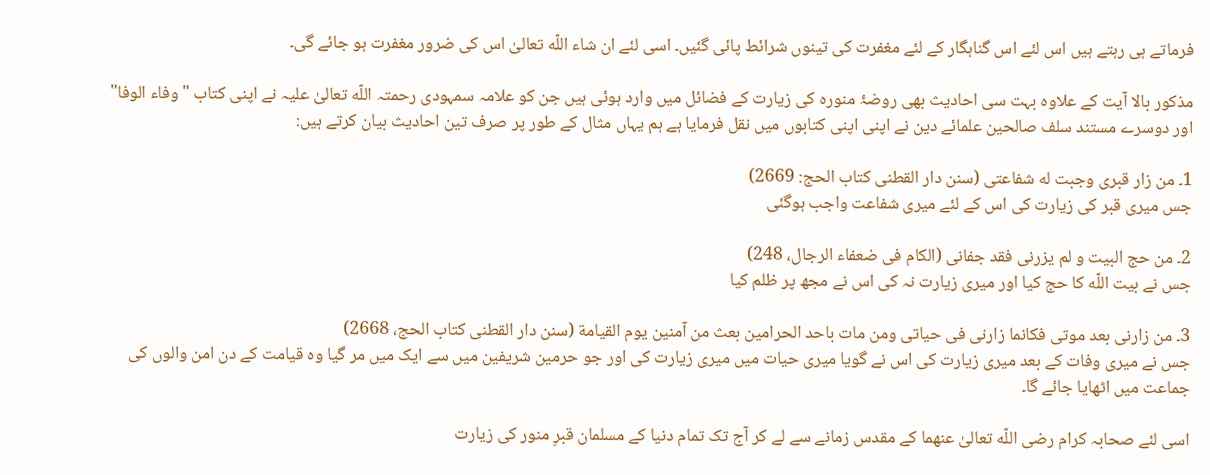فرماتے ہی رہتے ہیں اس لئے اس گناہگار کے لئے مغفرت کی تینوں شرائط پائی گئیں۔ اسی لئے ان شاء اللّه تعالیٰ اس کی ضرور مغفرت ہو جائے گی۔

مذکور بالا آیت کے علاوہ بہت سی احادیث بھی روضۂ منورہ کی زیارت کے فضائل میں وارد ہوئی ہیں جن کو علامہ سمہودی رحمتہ اللّه تعالیٰ علیہ نے اپنی کتاب "وفاء الوفا" اور دوسرے مستند سلف صالحین علمائے دین نے اپنی اپنی کتابوں میں نقل فرمایا ہے ہم یہاں مثال کے طور پر صرف تین احادیث بیان کرتے ہیں:

1۔ من زار قبری وجبت له شفاعتی (سنن دار القطنی کتاب الحج: 2669)
جس میری قبر کی زیارت کی اس کے لئے میری شفاعت واجب ہوگئی

2۔ من حج البیت و لم یزرنی فقد جفانی (الکام فی ضعفاء الرجال، 248)
جس نے بیت اللّه کا حج کیا اور میری زیارت نہ کی اس نے مجھ پر ظلم کیا

3۔ من زارنی بعد موتی فکانما زارنی فی حیاتی ومن مات باحد الحرامین بعث من آمنین یوم القیامة (سنن دار القطنی کتاب الحج، 2668)
جس نے میری وفات کے بعد میری زیارت کی اس نے گویا میری حیات میں میری زیارت کی اور جو حرمین شریفین میں سے ایک میں مر گیا وہ قیامت کے دن امن والوں کی جماعت میں اٹھایا جائے گا۔

اسی لئے صحابہ کرام رضی اللّه تعالیٰ عنھما کے مقدس زمانے سے لے کر آج تک تمام دنیا کے مسلمان قبرِ منور کی زیارت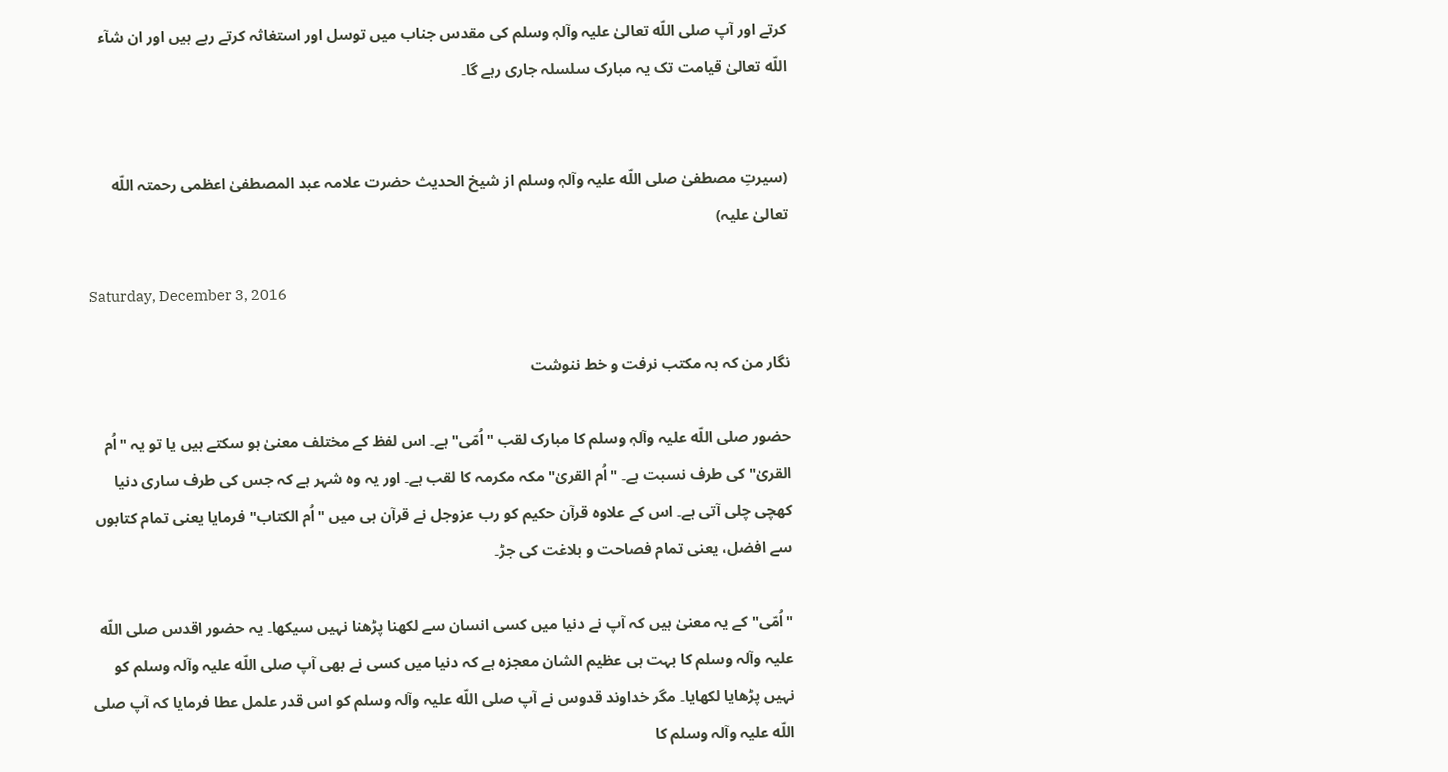کرتے اور آپ صلی اللّه تعالیٰ علیہ وآلہٖ وسلم کی مقدس جناب میں توسل اور استغاثہ کرتے رہے ہیں اور ان شآء اللّه تعالیٰ قیامت تک یہ مبارک سلسلہ جاری رہے گا۔


(سیرتِ مصطفیٰ صلی اللّه علیہ وآلہٖ وسلم از شیخ الحدیث حضرت علامہ عبد المصطفیٰ اعظمی رحمتہ اللّه تعالیٰ علیہ)

Saturday, December 3, 2016

نگار من کہ بہ مکتب نرفت و خط ننوشت

حضور صلی اللّه علیہ وآلہٖ وسلم کا مبارک لقب "اُمّی" ہے۔ اس لفظ کے مختلف معنیٰ ہو سکتے ہیں یا تو یہ "اُم القریٰ" کی طرف نسبت ہے۔ "اُم القریٰ" مکہ مکرمہ کا لقب ہے۔ اور یہ وہ شہر ہے کہ جس کی طرف ساری دنیا کھچی چلی آتی ہے۔ اس کے علاوہ قرآن حکیم کو رب عزوجل نے قرآن ہی میں "اُم الکتاب" فرمایا یعنی تمام کتابوں سے افضل، یعنی تمام فصاحت و بلاغت کی جڑ۔

"اُمّی" کے یہ معنیٰ ہیں کہ آپ نے دنیا میں کسی انسان سے لکھنا پڑھنا نہیں سیکھا۔ یہ حضور اقدس صلی اللّه علیہ وآلہ وسلم کا بہت ہی عظیم الشان معجزہ ہے کہ دنیا میں کسی نے بھی آپ صلی اللّه علیہ وآلہ وسلم کو نہیں پڑھایا لکھایا۔ مگر خداوند قدوس نے آپ صلی اللّه علیہ وآلہ وسلم کو اس قدر علمل عطا فرمایا کہ آپ صلی اللّه علیہ وآلہ وسلم کا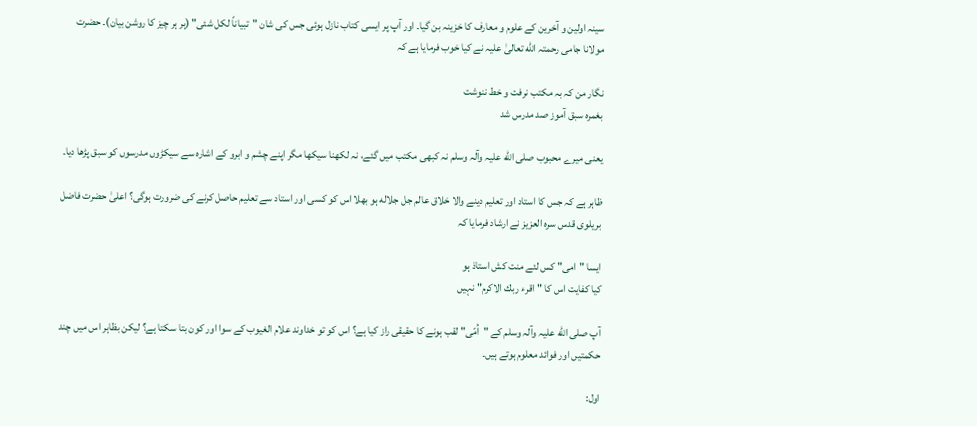سینہ اولین و آخرین کے علوم و معارف کا خزینہ بن گیا۔ اور آپ پر ایسی کتاب نازل ہوئی جس کی شان "تبیاناً لکل شئی" (ہر ہر چیز کا روشن بیان)۔ حضرت مولانا جامی رحمتہ اللّه تعالیٰ علیہ نے کیا خوب فرمایا ہے کہ

نگار من کہ بہ مکتب نرفت و خط ننوشت
بغمرہ سبق آموز صد مدرس شد

یعنی میرے محبوب صلی اللّه علیہ وآلہ وسلم نہ کبھی مکتب میں گئے، نہ لکھنا سیکھا مگر اپنے چشم و ابرو کے اشارہ سے سیکڑوں مدرسوں کو سبق پڑھا دیا۔

ظاہر ہے کہ جس کا استاد اور تعلیم دینے والا خلاق عالم جل جلاله ہو بھلا اس کو کسی اور استاد سے تعلیم حاصل کرنے کی ضرورت ہوگی؟ اعلیٰ حضرت فاضل بریلوی قدس سرہ العزیز نے ارشاد فرمایا کہ

ایسا "امی" کس لئے منت کش استاذ ہو
کیا کفایت اس کا "اقرء ربك الاکرم" نہیں

آپ صلی اللّه علیہ وآلہ وسلم کے "اُمّی" لقب ہونے کا حقیقی راز کیا ہے؟ اس کو تو خداوند علام الغیوب کے سوا اور کون بتا سکتا ہے؟ لیکن بظاہر اس میں چند حکمتیں اور فوائد معلوم ہوتے ہیں۔

اول: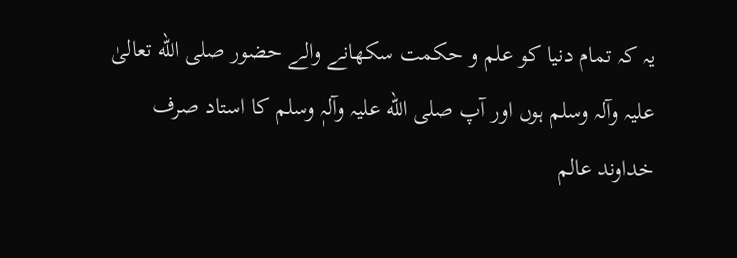یہ کہ تمام دنیا کو علم و حکمت سکھانے والے حضور صلی اللّه تعالیٰ علیہ وآلہ وسلم ہوں اور آپ صلی اللّه علیہ وآلہٖ وسلم کا استاد صرف خداوند عالم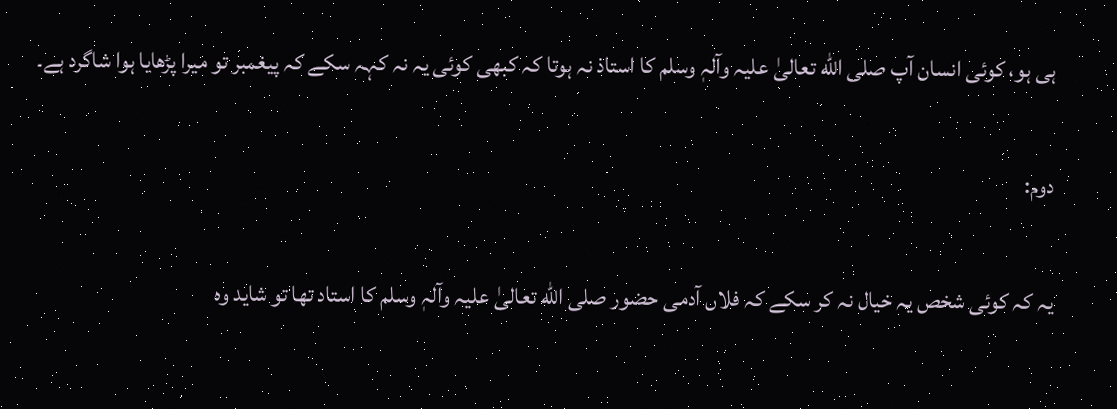ہی ہو، کوئی انسان آپ صلی اللّه تعالیٰ علیہ وآلہٖ وسلم کا استاذ نہ ہوتا کہ کبھی کوئی یہ نہ کہہ سکے کہ پیغمبر تو میرا پڑھایا ہوا شاگرد ہے۔

دوم:

یہ کہ کوئی شخص یہ خیال نہ کر سکے کہ فلاں آدمی حضور صلی اللّه تعالیٰ علیہ وآلہٖ وسلم کا استاد تھا تو شاید وہ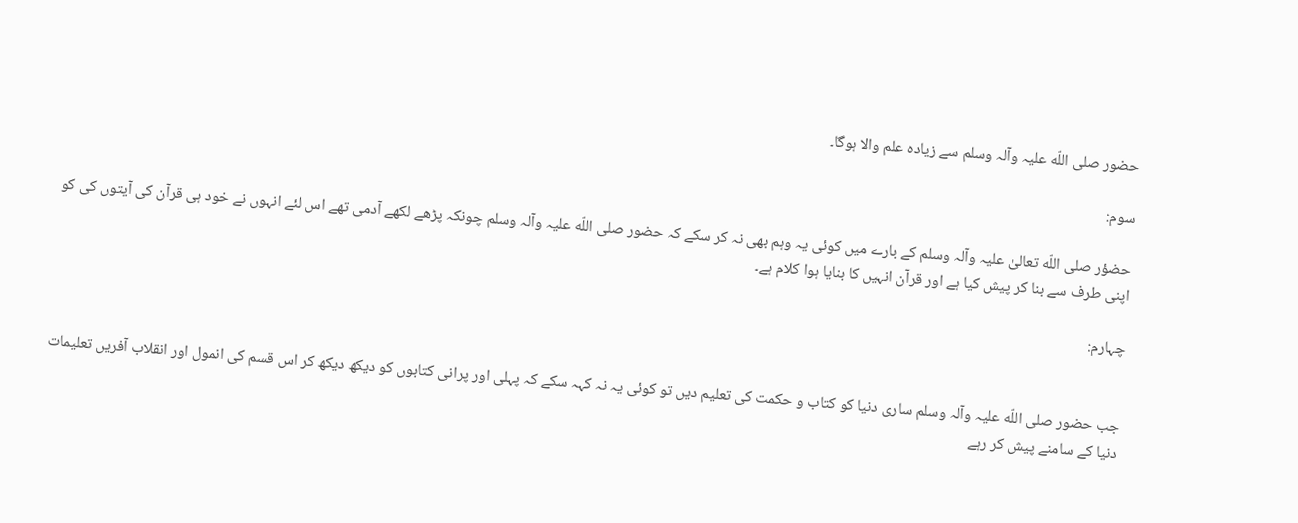حضور صلی اللّه علیہ وآلہ وسلم سے زیادہ علم والا ہوگا۔

سوم:

حضؤر صلی اللّه تعالیٰ علیہ وآلہ وسلم کے بارے میں کوئی یہ وہم بھی نہ کر سکے کہ حضور صلی اللّه علیہ وآلہ وسلم چونکہ پڑھے لکھے آدمی تھے اس لئے انہوں نے خود ہی قرآن کی آیتوں کی کو اپنی طرف سے بنا کر پیش کیا ہے اور قرآن انہیں کا بنایا ہوا کلام ہے۔

چہارم:


جب حضور صلی اللّه علیہ وآلہ وسلم ساری دنیا کو کتاب و حکمت کی تعلیم دیں تو کوئی یہ نہ کہہ سکے کہ پہلی اور پرانی کتابوں کو دیکھ دیکھ کر اس قسم کی انمول اور انقلاب آفریں تعلیمات دنیا کے سامنے پیش کر رہے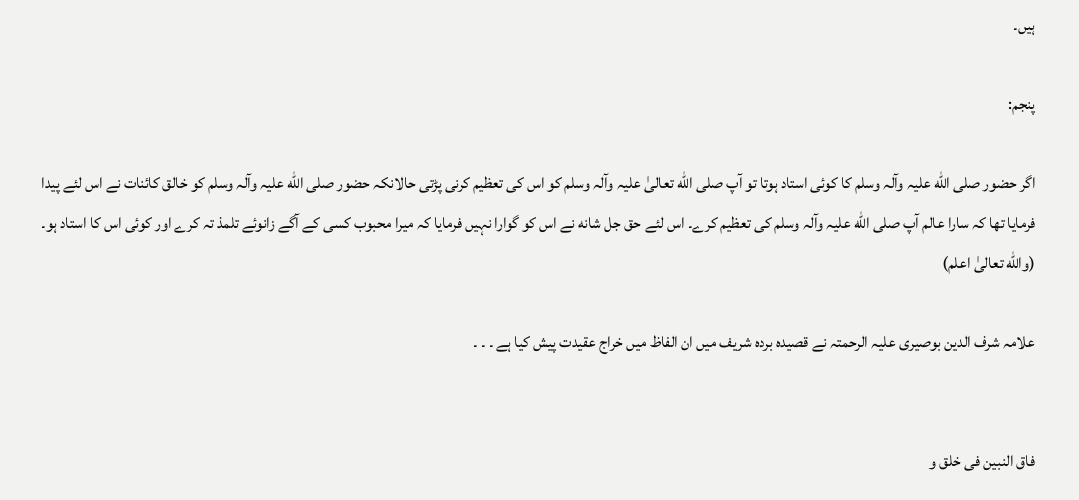ہیں۔

پنجم:

اگر حضور صلی اللّه علیہ وآلہ وسلم کا کوئی استاد ہوتا تو آپ صلی اللّه تعالیٰ علیہ وآلہ وسلم کو اس کی تعظیم کرنی پڑتی حالانکہ حضور صلی اللّه علیہ وآلہ وسلم کو خالق کائنات نے اس لئے پیدا فرمایا تھا کہ سارا عالم آپ صلی اللّه علیہ وآلہ وسلم کی تعظیم کرے۔ اس لئے حق جل شانه نے اس کو گوارا نہیں فرمایا کہ میرا محبوب کسی کے آگے زانوئے تلمذ تہ کرے اور کوئی اس کا استاد ہو۔ (واللّه تعالیٰ اعلم)

علامہ شرف الدین بوصیری علیہ الرحمتہ نے قصیدہ بردہ شریف میں ان الفاظ میں خراج عقیدت پیش کیا ہے ۔ ۔ ۔


فاق النبین فی خلق و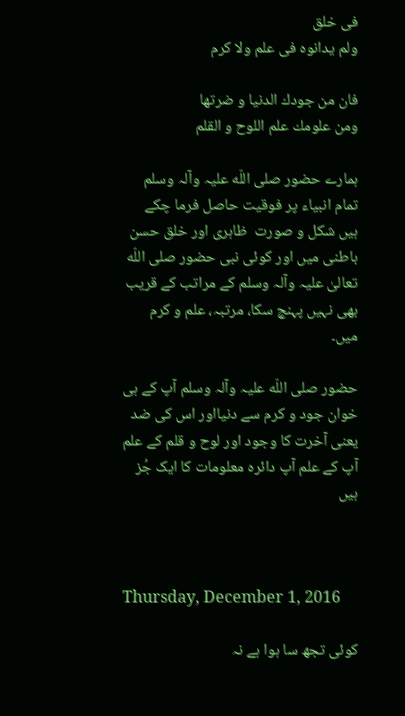فی خلق
ولم یدانوه فی علم ولا کرم

فان من جودك الدنیا و ضرتھا
ومن علومك علم اللوح و القلم

ہمارے حضور صلی اللّه علیہ وآلہ وسلم تمام انبیاء پر فوقیت حاصل فرما چکے ہیں شکل و صورت  ظاہری اور خلق حسن باطنی میں اور کوئی نبی حضور صلی اللّه تعالیٰ علیہ وآلہ وسلم کے مراتب کے قریب بھی نہیں پہنچ سکا، مرتبہ، علم و کرم میں۔

حضور صلی اللّه علیہ وآلہ وسلم آپ کے ہی خوان جود و کرم سے دنیااور اس کی ضد یعنی آخرت کا وجود اور لوح و قلم کے علم آپ کے علم آپ دائرہ معلومات کا ایک جُز ہیں



Thursday, December 1, 2016

کوئی تجھ سا ہوا ہے نہ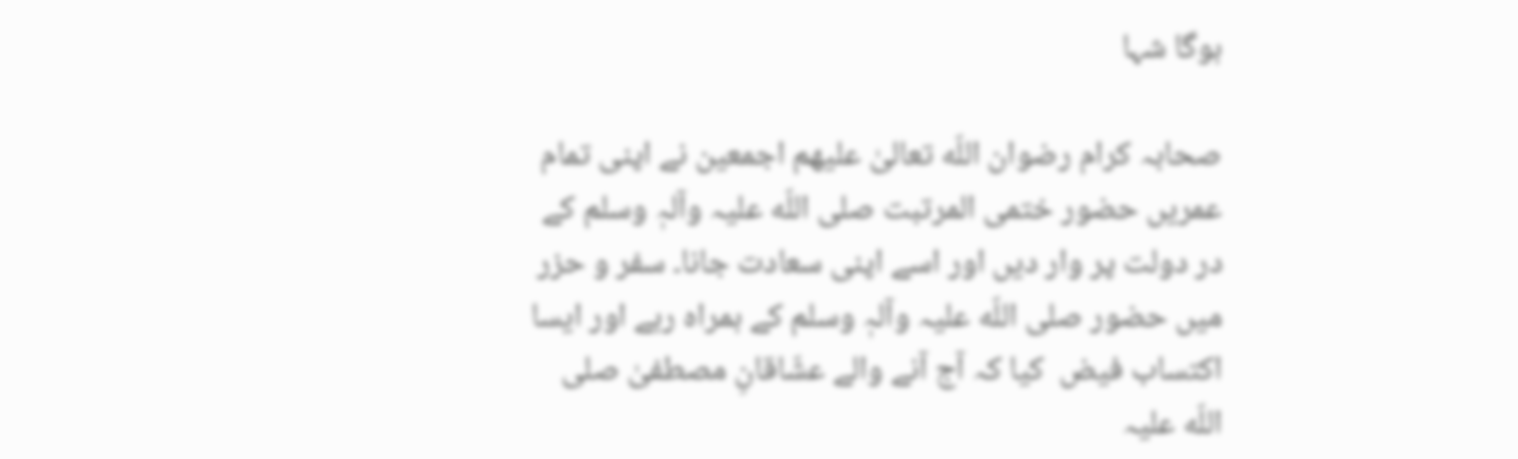ہوگا شہا

صحابہ کرام رضوان اللّه تعالیٰ علیھم اجمعین نے اپنی تمام عمریں حضور ختمی المرتبت صلی اللّه علیہ وآلہٖ وسلم کے در دولت پر وار دیں اور اسے اپنی سعادت جانا۔ سفر و حزر میں حضور صلی اللّه علیہ وآلہٖ وسلم کے ہمراہ رہے اور ایسا اکتساب فیض  کیا کہ آج آنے والے عشّاقانِ مصطفیٰ صلی اللّه علیہ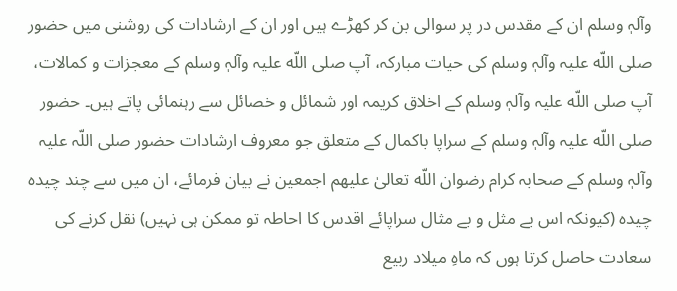وآلہٖ وسلم ان کے مقدس در پر سوالی بن کر کھڑے ہیں اور ان کے ارشادات کی روشنی میں حضور صلی اللّه علیہ وآلہٖ وسلم کی حیات مبارکہ، آپ صلی اللّه علیہ وآلہٖ وسلم کے معجزات و کمالات، آپ صلی اللّه علیہ وآلہٖ وسلم کے اخلاق کریمہ اور شمائل و خصائل سے رہنمائی پاتے ہیں۔ حضور صلی اللّه علیہ وآلہٖ وسلم کے سراپا باکمال کے متعلق جو معروف ارشادات حضور صلی اللّہ علیہ وآلہٖ وسلم کے صحابہ کرام رضوان اللّه تعالیٰ علیھم اجمعین نے بیان فرمائے، ان میں سے چند چیدہ چیدہ (کیونکہ اس بے مثل و بے مثال سراپائے اقدس کا احاطہ تو ممکن ہی نہیں) نقل کرنے کی سعادت حاصل کرتا ہوں کہ ماہِ میلاد ربیع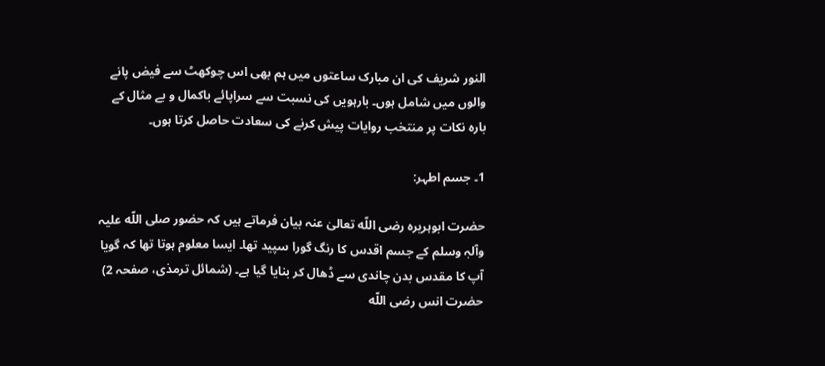النور شریف کی ان مبارک ساعتوں میں ہم بھی اس چوکھٹ سے فیض پانے والوں میں شامل ہوں۔ بارہویں کی نسبت سے سراپائے باکمال و بے مثال کے بارہ نکات پر منتخب روایات پیش کرنے کی سعادت حاصل کرتا ہوں۔

1۔ جسم اطہر:

حضرت ابوہریرہ رضی اللّه تعالیٰ عنہ بیان فرماتے ہیں کہ حضور صلی اللّه علیہ وآلہٖ وسلم کے جسم اقدس کا رنگ گورا سپید تھا۔ ایسا معلوم ہوتا تھا کہ گویا آپ کا مقدس بدن چاندی سے ڈھال کر بنایا گیا ہے۔ (شمائل ترمذی، صفحہ 2) حضرت انس رضی اللّه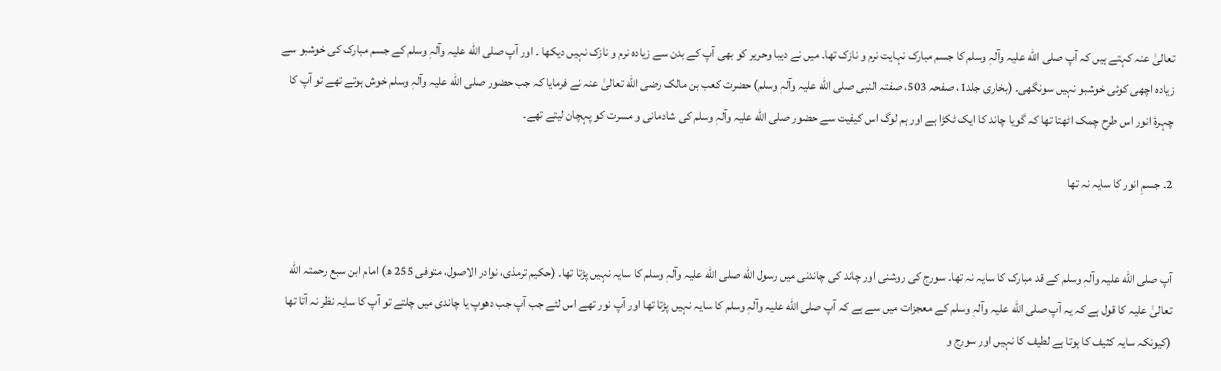تعالیٰ عنہ کہتے ہیں کہ آپ صلی اللّه علیہ وآلہٖ وسلم کا جسم مبارک نہایت نرم و نازک تھا۔ میں نے دیبا وحریر کو بھی آپ کے بدن سے زیادہ نرم و نازک نہیں دیکھا ۔ اور آپ صلی اللّه علیہ وآلہٖ وسلم کے جسم مبارک کی خوشبو سے زیادہ اچھی کوئی خوشبو نہیں سونگھی۔ (بخاری جلد1، صفحہ 503، صفتہ النبی صلی اللّه علیہ وآلہٖ وسلم) حضرت کعب بن مالک رضی اللّه تعالیٰ عنہ نے فرمایا کہ جب حضور صلی اللّه علیہ وآلہٖ وسلم خوش ہوتے تھے تو آپ کا چہرۂ انور اس طرح چمک اٹھتا تھا کہ گویا چاند کا ایک ٹکڑا ہے اور ہم لوگ اس کیفیت سے حضور صلی اللّه علیہ وآلہٖ وسلم کی شادمانی و مسرت کو پہچان لیتے تھے۔

2۔ جسمِ انور کا سایہ نہ تھا


آپ صلی اللّه علیہ وآلہٖ وسلم کے قد مبارک کا سایہ نہ تھا۔ سورج کی روشنی اور چاند کی چاندنی میں رسول اللّه صلی اللّه علیہ وآلہٖ وسلم کا سایہ نہیں پڑتا تھا۔ (حکیم ترمذی، نوادر الاصول، متوفی 255 ھ) امام ابن سبع رحمتہ اللّه تعالیٰ علیہ کا قول ہے کہ یہ آپ صلی اللّه علیہ وآلہٖ وسلم کے معجزات میں سے ہے کہ آپ صلی اللّه علیہ وآلہٖ وسلم کا سایہ نہیں پڑتا تھا اور آپ نور تھے اس لئے جب آپ جب دھوپ یا چاندی میں چلتے تو آپ کا سایہ نظر نہ آتا تھا (کیونکہ سایہ کثیف کا ہوتا ہے لطیف کا نہیں اور سورج و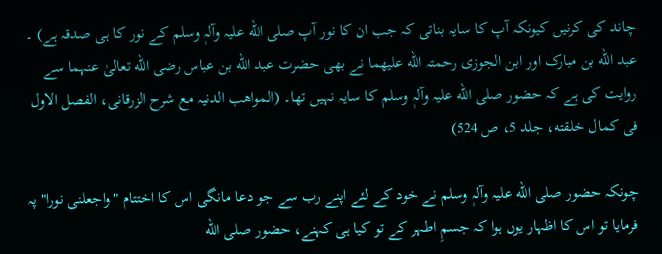چاند کی کرنیں کیونکہ آپ کا سایہ بناتی کہ جب ان کا نور آپ صلی اللّه علیہ وآلہٖ وسلم کے نور کا ہی صدقہ ہے) ۔ عبد اللّه بن مبارک اور ابن الجوزی رحمتہ اللّه علیھما نے بھی حضرت عبد اللّه بن عباس رضی اللّه تعالیٰ عنہما سے روایت کی ہے کہ حضور صلی اللّه علیہ وآلہٖ وسلم کا سایہ نہیں تھا۔ (المواھب الدنیہ مع شرح الزرقانی، الفصل الاول فی کمال خلقته، جلد 5، ص 524)

چونکہ حضور صلی اللّه علیہ وآلہٖ وسلم نے خود کے لئے اپنے رب سے جو دعا مانگی اس کا اختتام "واجعلنی نورا" پہ فرمایا تو اس کا اظہار یوں ہوا کہ جسمِ اطہر کے تو کیا ہی کہنے، حضور صلی اللّه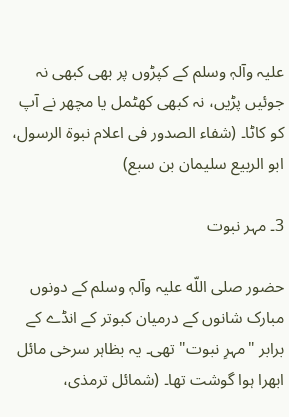علیہ وآلہٖ وسلم کے کپڑوں پر بھی کبھی نہ جوئیں پڑیں، نہ کبھی کھٹمل یا مچھر نے آپ کو کاٹا۔ (شفاء الصدور فی اعلام نبوة الرسول، ابو الربیع سلیمان بن سبع)

3۔ مہر نبوت

حضور صلی اللّه علیہ وآلہٖ وسلم کے دونوں مبارک شانوں کے درمیان کبوتر کے انڈے کے برابر "مہرِ نبوت" تھی۔ یہ بظاہر سرخی مائل ابھرا ہوا گوشت تھا۔ (شمائل ترمذی،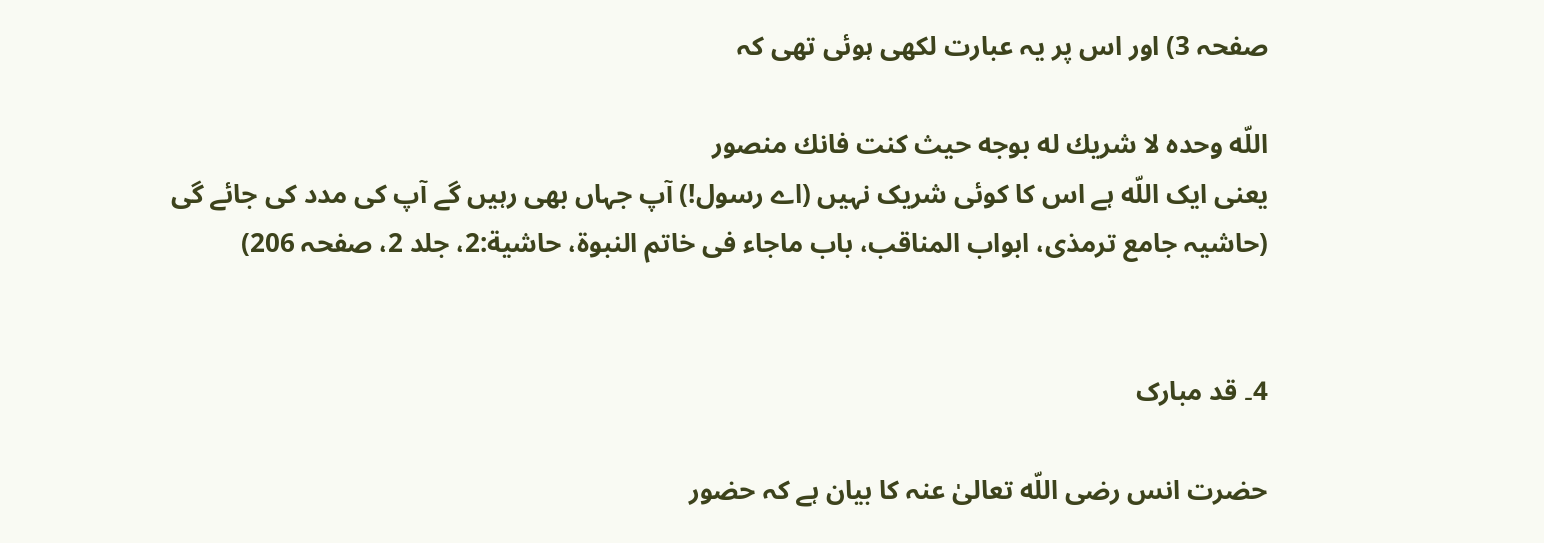صفحہ 3) اور اس پر یہ عبارت لکھی ہوئی تھی کہ

اللّه وحده لا شریك له بوجه حیث کنت فانك منصور
یعنی ایک اللّه ہے اس کا کوئی شریک نہیں (اے رسول!) آپ جہاں بھی رہیں گے آپ کی مدد کی جائے گی
(حاشیہ جامع ترمذی، ابواب المناقب، باب ماجاء فی خاتم النبوة، حاشیة:2، جلد 2، صفحہ 206)


4۔ قد مبارک

حضرت انس رضی اللّه تعالیٰ عنہ کا بیان ہے کہ حضور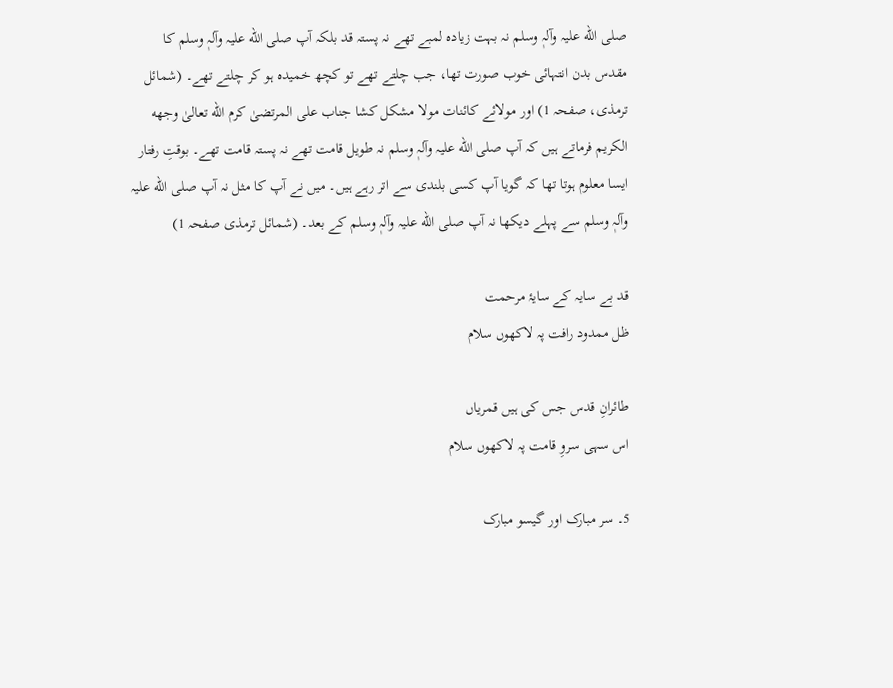صلی اللّه علیہ وآلہٖ وسلم نہ بہت زیادہ لمبے تھے نہ پستہ قد بلکہ آپ صلی اللّه علیہ وآلہٖ وسلم کا مقدس بدن انتہائی خوب صورت تھا، جب چلتے تھے تو کچھ خمیدہ ہو کر چلتے تھے۔ (شمائل ترمذی، صفحہ 1) اور مولائے کائنات مولا مشکل کشا جناب علی المرتضیٰ کرم اللّه تعالیٰ وجھه الکریم فرماتے ہیں کہ آپ صلی اللّه علیہ وآلہٖ وسلم نہ طویل قامت تھے نہ پستہ قامت تھے۔ بوقتِ رفتار ایسا معلوم ہوتا تھا کہ گویا آپ کسی بلندی سے اتر رہے ہیں۔ میں نے آپ کا مثل نہ آپ صلی اللّه علیہ وآلہٖ وسلم سے پہلے دیکھا نہ آپ صلی اللّه علیہ وآلہٖ وسلم کے بعد۔ (شمائل ترمذی صفحہ 1)

قد بے سایہ کے سایۂ مرحمت
ظل ممدود رافت پہ لاکھوں سلام

طائرانِ قدس جس کی ہیں قمریاں
اس سہی سروِ قامت پہ لاکھوں سلام

5۔ سر مبارک اور گیسو مبارک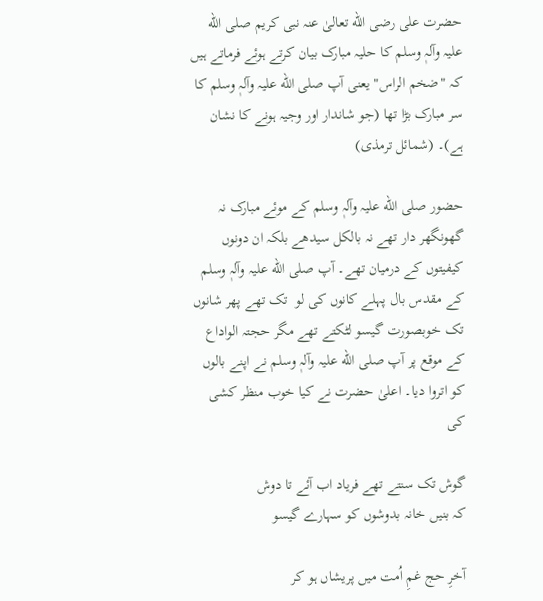حضرت علی رضی اللّه تعالیٰ عنہ نبی کریم صلی اللّه علیہ وآلہٖ وسلم کا حلیہ مبارک بیان کرتے ہوئے فرماتے ہیں کہ "ضخم الراس" یعنی آپ صلی اللّه علیہ وآلہٖ وسلم کا سر مبارک بڑا تھا (جو شاندار اور وجیہ ہونے کا نشان ہے)۔ (شمائل ترمذی)

حضور صلی اللّه علیہ وآلہٖ وسلم کے موئے مبارک نہ گھونگھر دار تھے نہ بالکل سیدھے بلکہ ان دونوں کیفیتوں کے درمیان تھے۔ آپ صلی اللّه علیہ وآلہٖ وسلم کے مقدس بال پہلے کانوں کی لو  تک تھے پھر شانوں تک خوبصورت گیسو لٹکتے تھے مگر حجتہ الواداع کے موقع پر آپ صلی اللّه علیہ وآلہٖ وسلم نے اپنے بالوں کو اتروا دیا۔ اعلیٰ حضرت نے کیا خوب منظر کشی کی

گوش تک سنتے تھے فریاد اب آئے تا دوش
کہ بنیں خانہ بدوشوں کو سہارے گیسو

آخرِ حج غمِ اُمت میں پریشاں ہو کر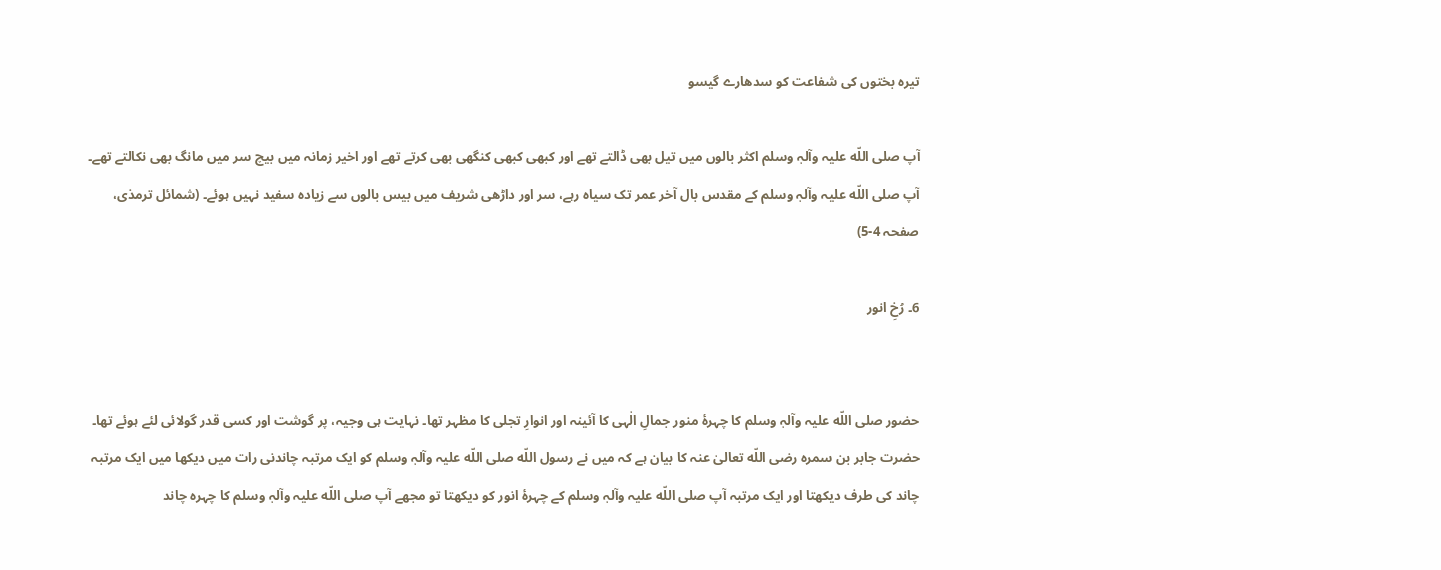تیرہ بختوں کی شفاعت کو سدھارے گیسو

آپ صلی اللّه علیہ وآلہٖ وسلم اکثر بالوں میں تیل بھی ڈالتے تھے اور کبھی کبھی کنگھی بھی کرتے تھے اور اخیر زمانہ میں بیچ سر میں مانگ بھی نکالتے تھے۔ آپ صلی اللّه علیہ وآلہٖ وسلم کے مقدس بال آخر عمر تک سیاہ رہے، سر اور داڑھی شریف میں بیس بالوں سے زیادہ سفید نہیں ہوئے۔ (شمائل ترمذی، صفحہ 4-5)

6۔ رُخِ انور


حضور صلی اللّه علیہ وآلہٖ وسلم کا چہرۂ منور جمالِ الٰہی کا آئینہ اور انوارِ تجلی کا مظہر تھا۔ نہایت ہی وجیہ، پر گوشت اور کسی قدر گولائی لئے ہوئے تھا۔ حضرت جابر بن سمرہ رضی اللّه تعالیٰ عنہ کا بیان ہے کہ میں نے رسول اللّه صلی اللّه علیہ وآلہٖ وسلم کو ایک مرتبہ چاندنی رات میں دیکھا میں ایک مرتبہ چاند کی طرف دیکھتا اور ایک مرتبہ آپ صلی اللّه علیہ وآلہٖ وسلم کے چہرۂ انور کو دیکھتا تو مجھے آپ صلی اللّه علیہ وآلہٖ وسلم کا چہرہ چاند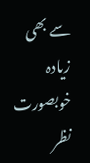سے بھی زیادہ خوبصورت نظر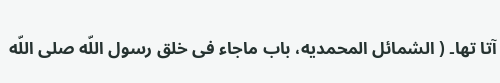آتا تھا۔ ( الشمائل المحمدیه، باب ماجاء فی خلق رسول اللّه صلی اللّه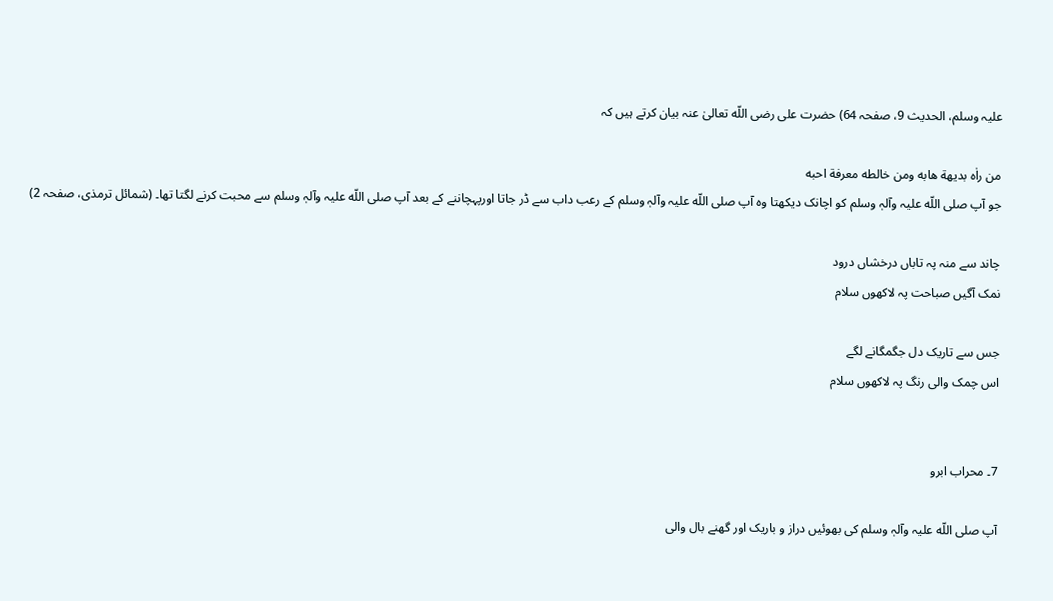علیہ وسلم، الحدیث 9، صفحہ 64) حضرت علی رضی اللّه تعالیٰ عنہ بیان کرتے ہیں کہ

من راٰہ بدیھة ھابه ومن خالطه معرفة احبه
جو آپ صلی اللّه علیہ وآلہٖ وسلم کو اچانک دیکھتا وہ آپ صلی اللّه علیہ وآلہٖ وسلم کے رعب داب سے ڈر جاتا اورپہچاننے کے بعد آپ صلی اللّه علیہ وآلہٖ وسلم سے محبت کرنے لگتا تھا۔ (شمائل ترمذی، صفحہ 2)

چاند سے منہ پہ تاباں درخشاں درود
نمک آگیں صباحت پہ لاکھوں سلام

جس سے تاریک دل جگمگانے لگے
اس چمک والی رنگ پہ لاکھوں سلام


7۔ محراب ابرو

آپ صلی اللّه علیہ وآلہٖ وسلم کی بھوئیں دراز و باریک اور گھنے بال والی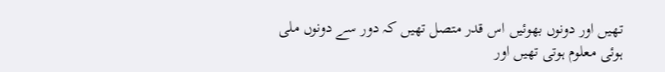تھیں اور دونوں بھوئیں اس قدر متصل تھیں کہ دور سے دونوں ملی ہوئی معلوم ہوتی تھیں اور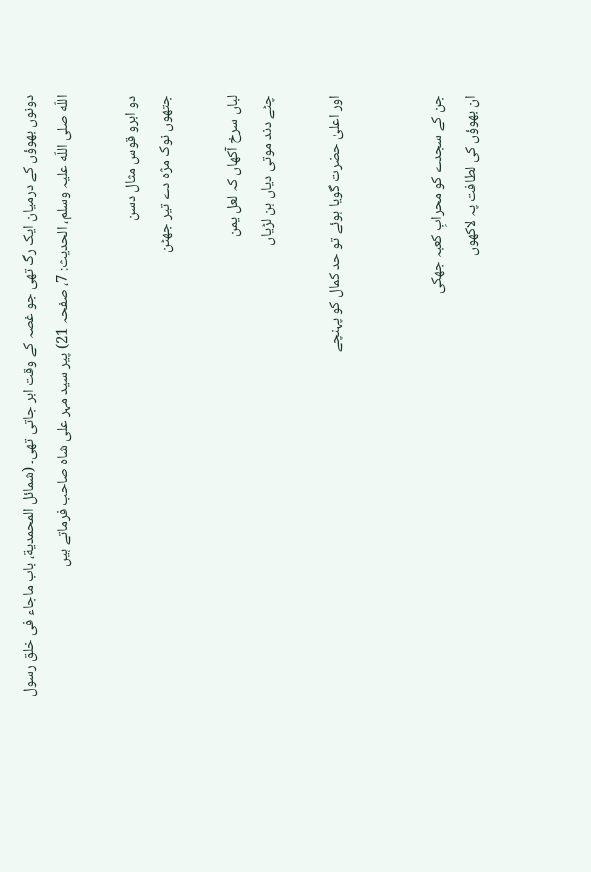دونوں بھوؤں کے درمیان ایک رگ تھی جو غصہ کے وقت ابر جاتی تھی۔ (شمائل المحمدیة، باب ماجاء فی خلق رسول اللّه صلی اللّه علیہ وسلم، الحدیث: 7، صفحہ 21) پیر سید مہر علی شاہ صاحب فرماتے ہیں

دو ابرو قوس مثال دسن
جتھوں نوک مژہ دے تیر جھٹن

لباں سرخ آکھاں کہ لعل یمن
چٹے دند موتی دیاں ہن لڑیاں

اور اعلیٰ حضرت گویا ہوئے تو حد کمال کو پہنچے


جن کے سجدے کو محرابِ کعبہ جھکی
ان بھوؤں کی لطافت پہ لاکھوں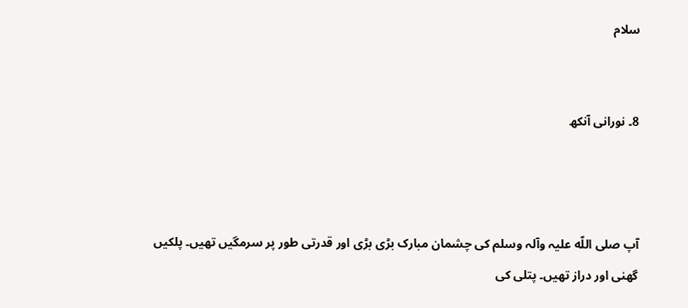سلام


8۔ نورانی آنکھ



آپ صلی اللّه علیہ وآلہ وسلم کی چشمان مبارک بڑی بڑی اور قدرتی طور پر سرمگیں تھیں۔ پلکیں گھنی اور دراز تھیں۔ پتلی کی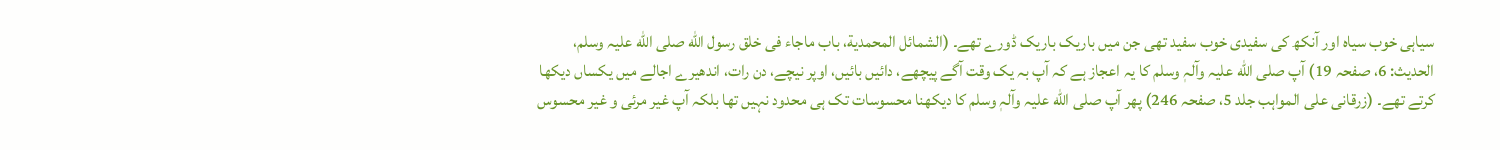سیاہی خوب سیاہ اور آنکھ کی سفیدی خوب سفید تھی جن میں باریک باریک ڈورے تھے۔ (الشمائل المحمدیة، باب ماجاء فی خلق رسول اللّه صلی اللّه علیہ وسلم، الحدیث: 6، صفحہ 19) آپ صلی اللّه علیہ وآلہٖ وسلم کا یہ اعجاز ہے کہ آپ بہ یک وقت آگے پیچھے، دائیں بائیں، اوپر نیچے، دن رات، اندھیرے اجالے میں یکساں دیکھا کرتے تھے۔ (زرقانی علی المواہب جلد 5، صفحہ 246) پھر آپ صلی اللّه علیہ وآلہٖ وسلم کا دیکھنا محسوسات تک ہی محدود نہیں تھا بلکہ آپ غیر مرئی و غیر محسوس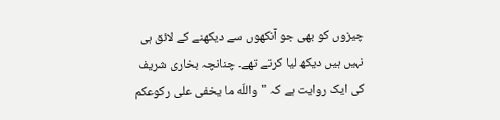چیزوں کو بھی جو آنکھوں سے دیکھنے کے لائق ہی نہیں ہیں دیکھ لیا کرتے تھے۔ چنانچہ بخاری شریف کی ایک روایت ہے کہ "واللّه ما یخفی علی رکوعکم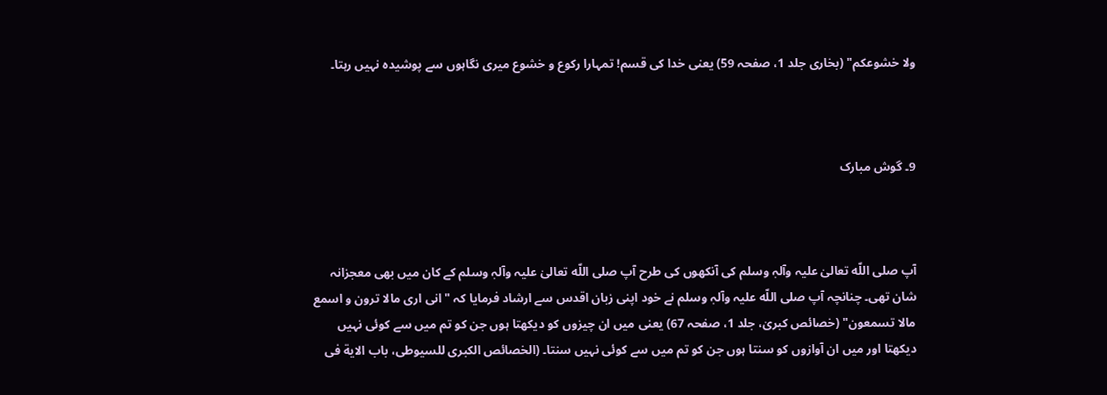ولا خشوعکم" (بخاری جلد 1، صفحہ 59) یعنی خدا کی قسم! تمہارا رکوع و خشوع میری نگاہوں سے پوشیدہ نہیں رہتا۔



9۔ گوش مبارک



آپ صلی اللّه تعالیٰ علیہ وآلہٖ وسلم کی آنکھوں کی طرح آپ صلی اللّه تعالیٰ علیہ وآلہٖ وسلم کے کان میں بھی معجزانہ شان تھی۔ چنانچہ آپ صلی اللّه علیہ وآلہٖ وسلم نے خود اپنی زبان اقدس سے ارشاد فرمایا کہ "انی اری مالا ترون و اسمع مالا تسمعون" (خصائص کبریٰ، جلد 1، صفحہ 67) یعنی میں ان چیزوں کو دیکھتا ہوں جن کو تم میں سے کوئی نہیں دیکھتا اور میں ان آوازوں کو سنتا ہوں جن کو تم میں سے کوئی نہیں سنتا۔ (الخصائص الکبری للسیوطی، باب الایة فی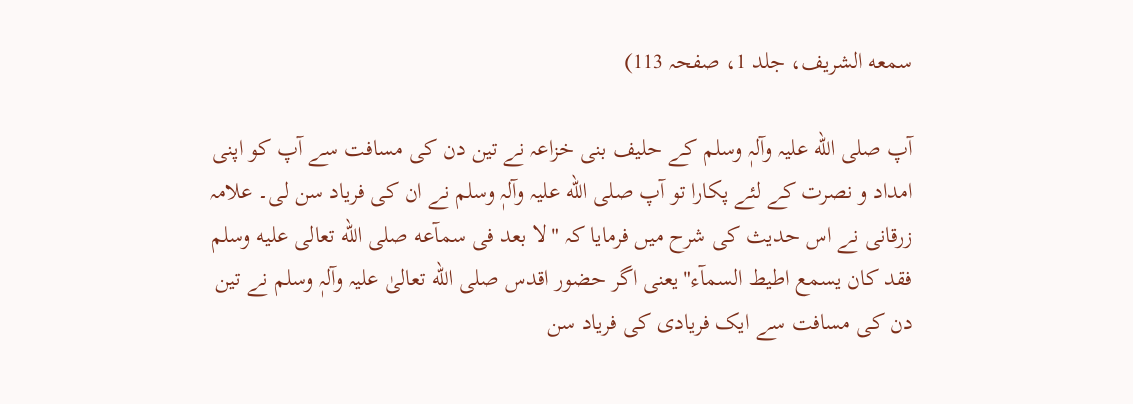سمعه الشریف، جلد 1، صفحہ 113)

آپ صلی اللّه علیہ وآلہٖ وسلم کے حلیف بنی خزاعہ نے تین دن کی مسافت سے آپ کو اپنی امداد و نصرت کے لئے پکارا تو آپ صلی اللّه علیہ وآلہٖ وسلم نے ان کی فریاد سن لی۔ علامہ زرقانی نے اس حدیث کی شرح میں فرمایا کہ "لا بعد فی سمآعه صلی اللّه تعالی علیه وسلم فقد کان یسمع اطیط السمآء"یعنی اگر حضور اقدس صلی اللّه تعالیٰ علیہ وآلہٖ وسلم نے تین دن کی مسافت سے ایک فریادی کی فریاد سن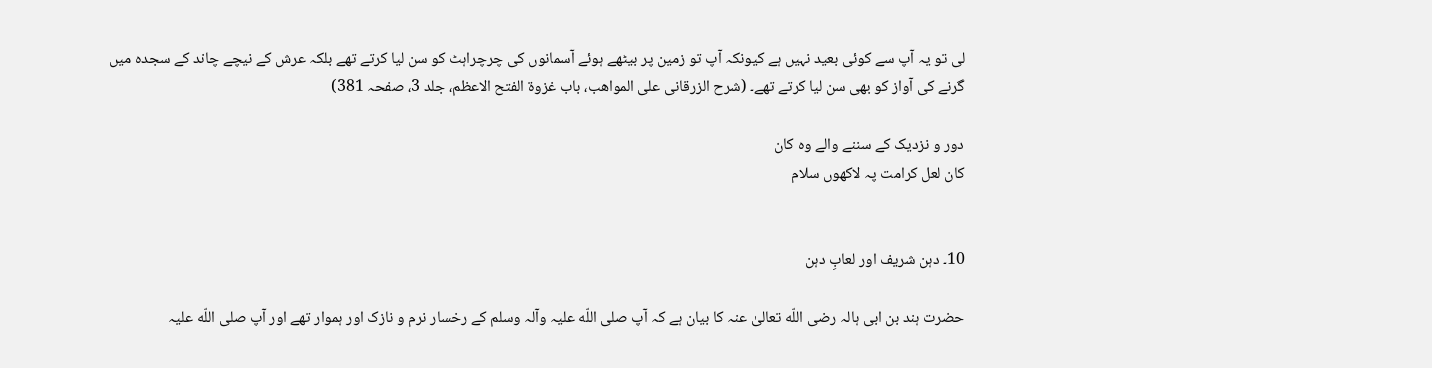لی تو یہ آپ سے کوئی بعید نہیں ہے کیونکہ آپ تو زمین پر بیٹھے ہوئے آسمانوں کی چرچراہٹ کو سن لیا کرتے تھے بلکہ عرش کے نیچے چاند کے سجدہ میں گرنے کی آواز کو بھی سن لیا کرتے تھے۔ (شرح الزرقانی علی المواھب، باب غزوة الفتح الاعظم، جلد 3، صفحہ 381)

دور و نزدیک کے سننے والے وہ کان
کان لعل کرامت پہ لاکھوں سلام


10۔ دہن شریف اور لعابِ دہن

حضرت ہند بن ابی ہالہ رضی اللّه تعالیٰ عنہ کا بیان ہے کہ آپ صلی اللّه علیہ وآلہ وسلم کے رخسار نرم و نازک اور ہموار تھے اور آپ صلی اللّه علیہ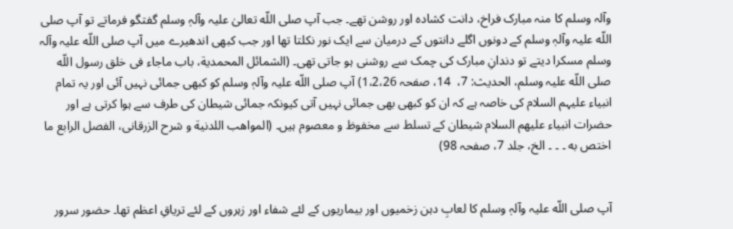وآلہ وسلم کا منہ مبارک فراخ، دانت کشادہ اور روشن تھے۔ جب آپ صلی اللّه تعالیٰ علیہ وآلہٖ وسلم گفتگو فرماتے تو آپ صلی اللّه علیہ وآلہٖ وسلم کے دونوں اگلے دانتوں کے درمیان سے ایک نور نکلتا تھا اور جب کبھی اندھیرے میں آپ صلی اللّه علیہ وآلہ وسلم مسکرا دیتے تو دندانِ مبارک کی چمک سے روشنی ہو جاتی تھی۔ (الشمائل المحمدیة، باب ماجاء فی خلق رسول اللّه صلی اللّه علیہ وسلم، الحدیث: 7،  14، صفحہ 1،2،26) آپ صلی اللّه علیہ وآلہٖ وسلم کو کبھی جمائی نہیں آئی اور یہ تمام انبیاء علیہم السلام کی خاصہ ہے کہ ان کو کبھی بھی جمائی نہیں آتی کیونکہ جمائی شیطان کی طرف سے ہوا کرتی ہے اور حضرات انبیاء علیھم السلام شیطان کے تسلط سے مخفوظ و معصوم ہیں۔ (المواھب اللدنیة و شرح الزرقانی، الفصل الرابع ما اختص به ۔ ۔ ۔ الخ، جلد 7، صفحہ 98)


آپ صلی اللّه علیہ وآلہٖ وسلم کا لعابِ دہن زخمیوں اور بیماریوں کے لئے شفاء اور زہروں کے لئے تریاقِ اعظم تھا۔ حضور سرور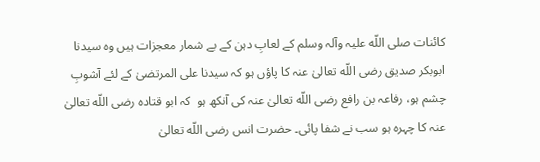کائنات صلی اللّه علیہ وآلہ وسلم کے لعابِ دہن کے بے شمار معجزات ہیں وہ سیدنا ابوبکر صدیق رضی اللّه تعالیٰ عنہ کا پاؤں ہو کہ سیدنا علی المرتضیٰ کے لئے آشوبِ چشم ہو، رفاعہ بن رافع رضی اللّه تعالیٰ عنہ کی آنکھ ہو  کہ ابو قتادہ رضی اللّه تعالیٰ عنہ کا چہرہ ہو سب نے شفا پائی۔ حضرت انس رضی اللّه تعالیٰ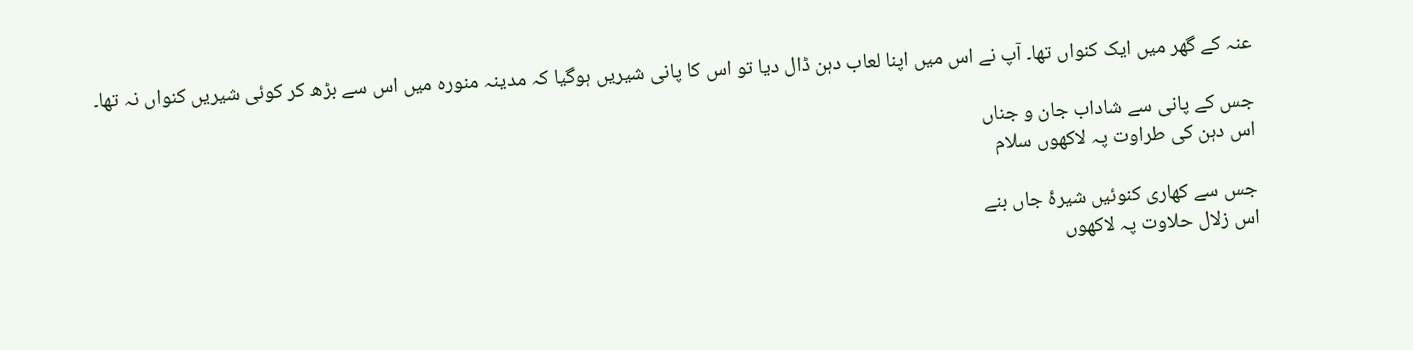عنہ کے گھر میں ایک کنواں تھا۔ آپ نے اس میں اپنا لعاب دہن ڈال دیا تو اس کا پانی شیریں ہوگیا کہ مدینہ منورہ میں اس سے بڑھ کر کوئی شیریں کنواں نہ تھا۔

جس کے پانی سے شاداب جان و جناں
اس دہن کی طراوت پہ لاکھوں سلام

جس سے کھاری کنوئیں شیرۂ جاں بنے
اس زلال حلاوت پہ لاکھوں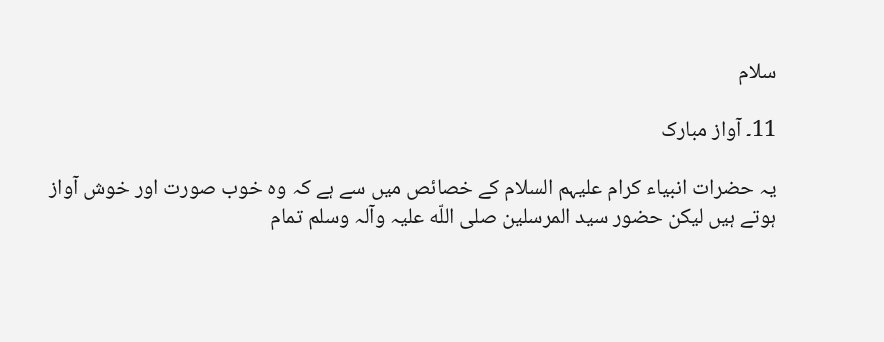سلام

11۔ آواز مبارک

یہ حضرات انبیاء کرام علیہم السلام کے خصائص میں سے ہے کہ وہ خوب صورت اور خوش آواز ہوتے ہیں لیکن حضور سید المرسلین صلی اللّه علیہ وآلہ وسلم تمام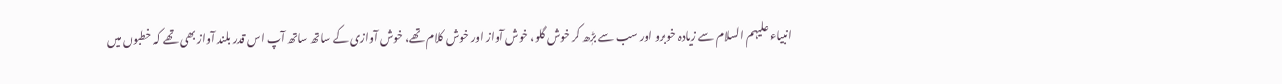انبیاء علیہم السلام سے زیادہ خوبرو اور سب سے بڑٖھ کر خوش گلو، خوش آواز اور خوش کلام تھے، خوش آوازی کے ساتھ ساتھ آپ اس قدر بلند آواز بھی تھے کہ خطبوں میں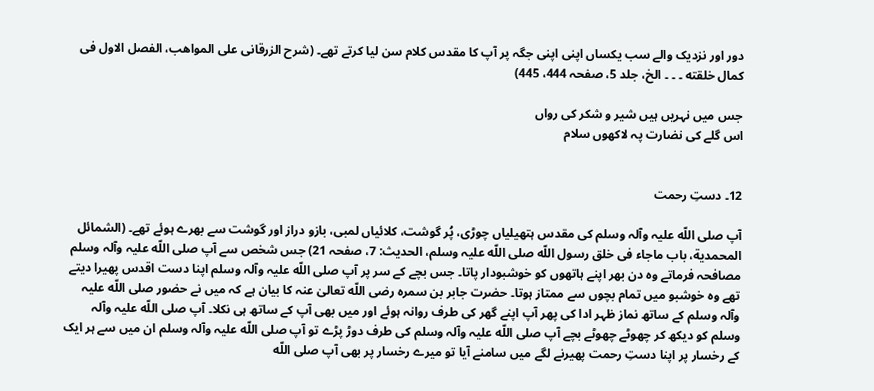دور اور نزدیک والے سب یکساں اپنی اپنی جگہ پر آپ کا مقدس کلام سن لیا کرتے تھے۔ (شرح الزرقانی علی المواھب، الفصل الاول فی کمال خلقته ۔ ۔ ۔ الخ، جلد 5، صفحہ 444، 445)

جس میں نہریں ہیں شیر و شکر کی رواں
اس گلے کی نضارت پہ لاکھوں سلام


12۔ دستِ رحمت

آپ صلی اللّه علیہ وآلہ وسلم کی مقدس ہتھیلیاں چوڑی، پُر گوشت، کلائیاں لمبی، بازو دراز اور گوشت سے بھرے ہوئے تھے۔ (الشمائل المحمدیة، باب ماجاء فی خلق رسول اللّه صلی اللّه علیہ وسلم، الحدیث: 7، صفحہ 21) جس شخص سے آپ صلی اللّه علیہ وآلہ وسلم مصافحہ فرماتے وہ دن بھر اپنے ہاتھوں کو خوشبودار پاتا۔ جس بچے کے سر پر آپ صلی اللّه علیہ وآلہ وسلم اپنا دست اقدس پھیرا دیتے تھے وہ خوشبو میں تمام بچوں سے ممتاز ہوتا۔ حضرت جابر بن سمرہ رضی اللّه تعالیٰ عنہ کا بیان ہے کہ میں نے حضور صلی اللّه علیہ وآلہ وسلم کے ساتھ نماز ظہر ادا کی پھر آپ اپنے گھر کی طرف روانہ ہوئے اور میں بھی آپ کے ساتھ ہی نکلا۔ آپ صلی اللّه علیہ وآلہ وسلم کو دیکھ کر چھوٹے چھوٹے بچے آپ صلی اللّه علیہ وآلہ وسلم کی طرف دوڑ پڑے تو آپ صلی اللّه علیہ وآلہ وسلم ان میں سے ہر ایک کے رخسار پر اپنا دستِ رحمت پھیرنے لگے میں سامنے آیا تو میرے رخسار پر بھی آپ صلی اللّه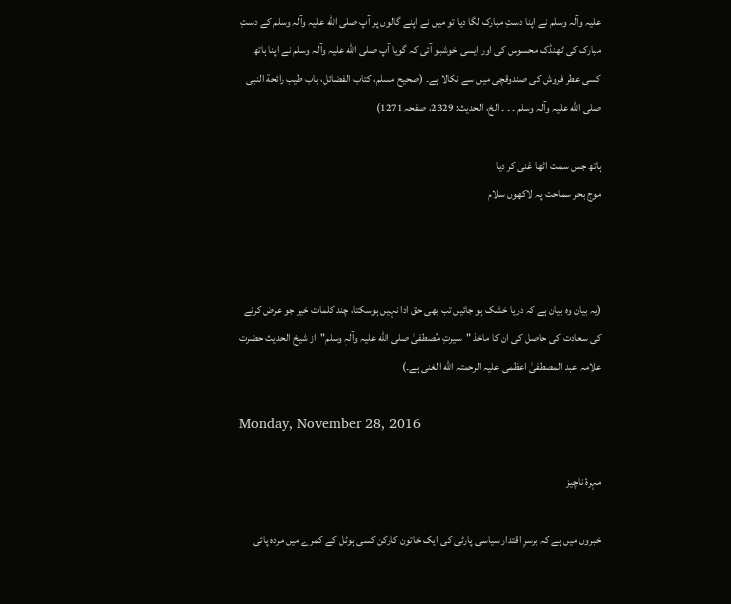علیہ وآلہ وسلم نے اپنا دستِ مبارک لگا دیا تو میں نے اپنے گالوں پر آپ صلی اللّه علیہ وآلہ وسلم کے دستِ مبارک کی ٹھنڈک محسوس کی اور ایسی خوشبو آئی کہ گویا آپ صلی اللّه علیہ وآلہ وسلم نے اپنا ہاتھ کسی عطر فروش کی صندوقچی میں سے نکالا ہے۔ (صحیح مسلم، کتاب الفضائل، باب طیب رائحة النبی صلی اللّه علیہ وآلہ وسلم ۔ ۔ ۔ الخ، الحدیث: 2329، صفحہ 1271)

ہاتھ جس سمت اٹھا غنی کر دیا
موج بحر سماحت پہ لاکھوں سلام



(یہ بیان وہ بیان ہے کہ دریا خشک ہو جائیں تب بھی حق ادا نہیں ہوسکتا، چند کلمات خیر جو عرض کرنے کی سعادت کی حاصل کی ان کا ماخذ "سیرتِ مُصطفیٰ صلی اللّه علیہ وآلہٖ وسلم"  از شیخ الحدیث حضرت علامہ عبد المصطفیٰ اعظمی علیہ الرحمتہ اللّه الغنی ہے۔)

Monday, November 28, 2016

مہرۂ ناچیز

خبروں میں ہے کہ برسرِ اقتدار سیاسی پارٹی کی ایک خاتون کارکن کسی ہوٹل کے کمرے میں مردہ پائی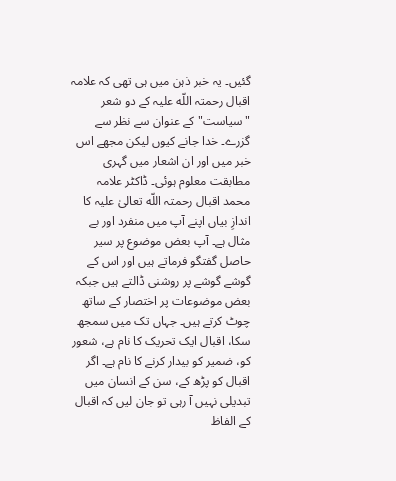گئیں۔ یہ خبر ذہن میں ہی تھی کہ علامہ اقبال رحمتہ اللّه علیہ کے دو شعر "سیاست" کے عنوان سے نظر سے گزرے۔ خدا جانے کیوں لیکن مجھے اس خبر میں اور ان اشعار میں گہری مطابقت معلوم ہوئی۔ ڈاکٹر علامہ محمد اقبال رحمتہ اللّه تعالیٰ علیہ کا اندازِ بیاں اپنے آپ میں منفرد اور بے مثال ہے۔ آپ بعض موضوع پر سیر حاصل گفتگو فرماتے ہیں اور اس کے گوشے گوشے پر روشنی ڈالتے ہیں جبکہ بعض موضوعات پر اختصار کے ساتھ چوٹ کرتے ہیں۔ جہاں تک میں سمجھ سکا، اقبال ایک تحریک کا نام ہے، شعور کو، ضمیر کو بیدار کرنے کا نام ہے۔ اگر اقبال کو پڑھ کے، سن کے انسان میں تبدیلی نہیں آ رہی تو جان لیں کہ اقبال کے الفاظ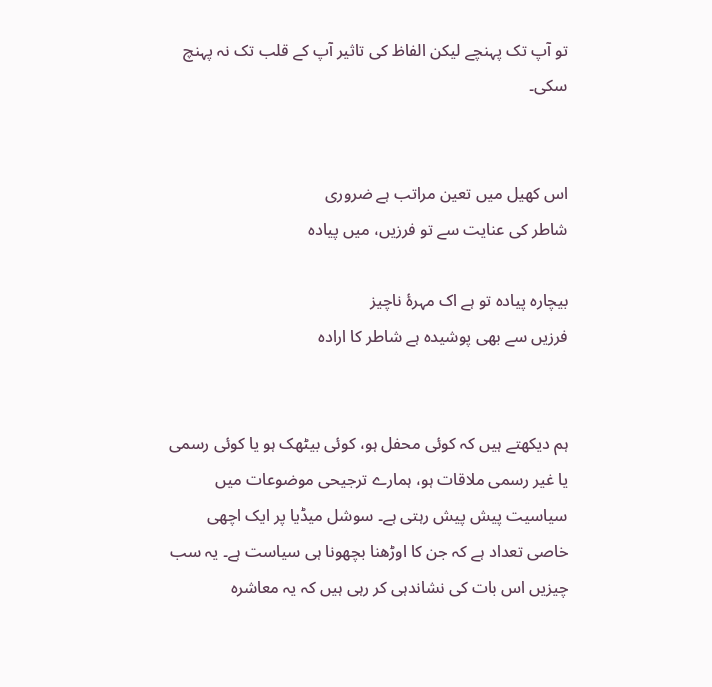تو آپ تک پہنچے لیکن الفاظ کی تاثیر آپ کے قلب تک نہ پہنچ سکی۔


اس کھیل میں تعین مراتب ہے ضروری
شاطر کی عنایت سے تو فرزیں، میں پیادہ

بیچارہ پیادہ تو ہے اک مہرۂ ناچیز
فرزیں سے بھی پوشیدہ ہے شاطر کا ارادہ


ہم دیکھتے ہیں کہ کوئی محفل ہو، کوئی بیٹھک ہو یا کوئی رسمی یا غیر رسمی ملاقات ہو، ہمارے ترجیحی موضوعات میں سیاسیت پیش پیش رہتی ہے۔ سوشل میڈیا پر ایک اچھی خاصی تعداد ہے کہ جن کا اوڑھنا بچھونا ہی سیاست ہے۔ یہ سب چیزیں اس بات کی نشاندہی کر رہی ہیں کہ یہ معاشرہ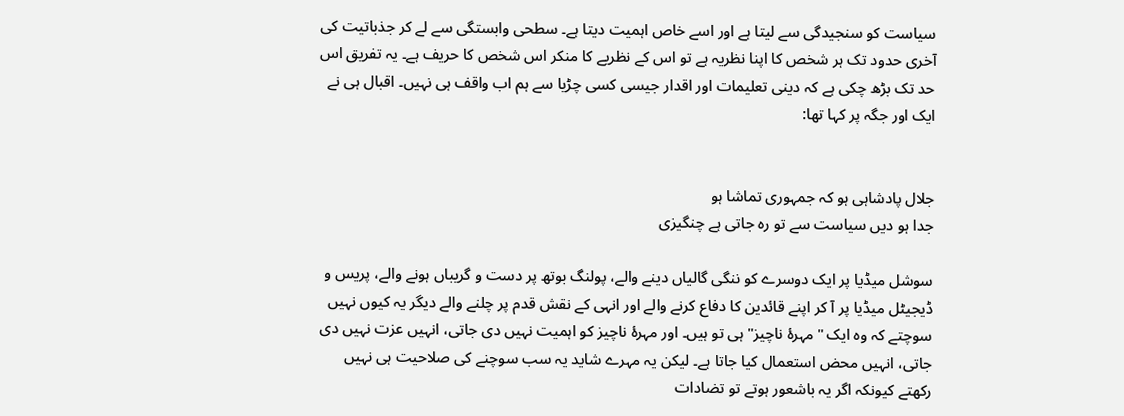سیاست کو سنجیدگی سے لیتا ہے اور اسے خاص اہمیت دیتا ہے۔ سطحی وابستگی سے لے کر جذباتیت کی آخری حدود تک ہر شخص کا اپنا نظریہ ہے تو اس کے نظریے کا منکر اس شخص کا حریف ہے۔ یہ تفریق اس حد تک بڑھ چکی ہے کہ دینی تعلیمات اور اقدار جیسی کسی چڑیا سے ہم اب واقف ہی نہیں۔ اقبال ہی نے ایک اور جگہ پر کہا تھا:


جلال پادشاہی ہو کہ جمہوری تماشا ہو
جدا ہو دیں سیاست سے تو رہ جاتی ہے چنگیزی

سوشل میڈیا پر ایک دوسرے کو ننگی گالیاں دینے والے، پولنگ بوتھ پر دست و گریباں ہونے والے، پریس و ڈیجیٹل میڈیا پر آ کر اپنے قائدین کا دفاع کرنے والے اور انہی کے نقش قدم پر چلنے والے دیگر یہ کیوں نہیں سوچتے کہ وہ ایک "مہرۂ ناچیز" ہی تو ہیں۔ اور مہرۂ ناچیز کو اہمیت نہیں دی جاتی، انہیں عزت نہیں دی جاتی، انہیں محض استعمال کیا جاتا ہے۔ لیکن یہ مہرے شاید یہ سب سوچنے کی صلاحیت ہی نہیں رکھتے کیونکہ اگر یہ باشعور ہوتے تو تضادات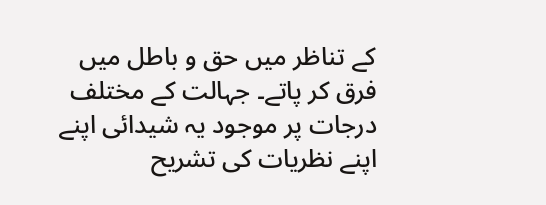کے تناظر میں حق و باطل میں فرق کر پاتے۔ جہالت کے مختلف درجات پر موجود یہ شیدائی اپنے اپنے نظریات کی تشریح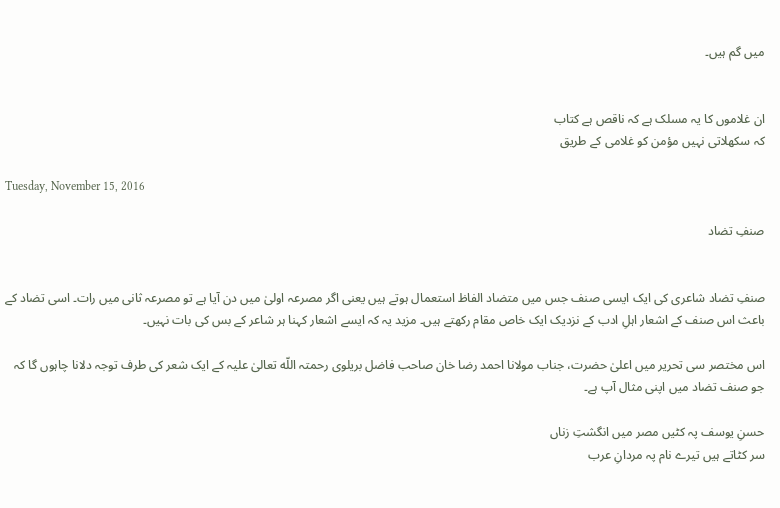میں گم ہیں۔


ان غلاموں کا یہ مسلک ہے کہ ناقص ہے کتاب
کہ سکھلاتی نہیں مؤمن کو غلامی کے طریق

Tuesday, November 15, 2016

صنفِ تضاد


صنفِ تضاد شاعری کی ایک ایسی صنف جس میں متضاد الفاظ استعمال ہوتے ہیں یعنی اگر مصرعہ اولیٰ میں دن آیا ہے تو مصرعہ ثانی میں رات۔ اسی تضاد کے باعث اس صنف کے اشعار اہلِ ادب کے نزدیک ایک خاص مقام رکھتے ہیں۔ مزید یہ کہ ایسے اشعار کہنا ہر شاعر کے بس کی بات نہیں۔

اس مختصر سی تحریر میں اعلیٰ حضرت، جناب مولانا احمد رضا خان صاحب فاضل بریلوی رحمتہ اللّه تعالیٰ علیہ کے ایک شعر کی طرف توجہ دلانا چاہوں گا کہ جو صنف تضاد میں اپنی مثال آپ ہے۔

حسنِ یوسف پہ کٹیں مصر میں انگشتِ زناں
سر کٹاتے ہیں تیرے نام پہ مردانِ عرب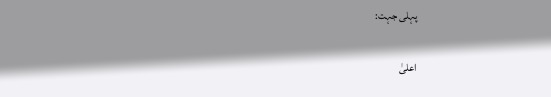پہلی جہت:


اعلیٰ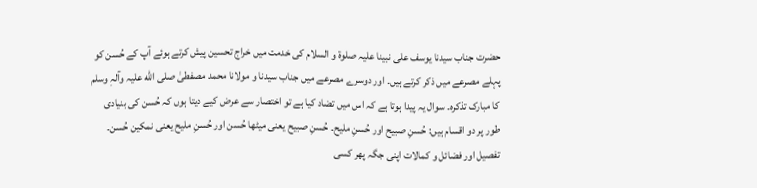حضرت جناب سیدنا یوسف علی نبینا علیہ صلوة و السلام کی خدمت میں خراج تحسین پیش کرتے ہوئے آپ کے حُسن کو پہلے مصرعے میں ذکر کرتے ہیں۔ اور دوسرے مصرعے میں جناب سیدنا و مولانا محمد مصفطیٰ صلی اللّه علیہ وآلہٖ وسلم کا مبارک تذکرہ۔ سوال یہ پیدا ہوتا ہے کہ اس میں تضاد کیا ہے تو اختصار سے عرض کیے دیتا ہوں کہ حُسن کی بنیادی طور پر دو اقسام ہیں: حُسنِ صبیح اور حُسنِ ملیح۔ حُسنِ صبیح یعنی میٹھا حُسن اور حُسنِ ملیح یعنی نمکین حُسن۔ تفصیل اور فضائل و کمالات اپنی جگہ پھر کسی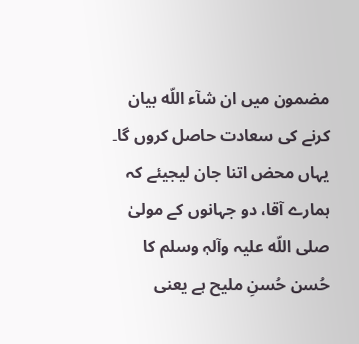مضمون میں ان شآء اللّه بیان کرنے کی سعادت حاصل کروں گا۔ یہاں محض اتنا جان لیجیئے کہ ہمارے آقا، دو جہانوں کے مولیٰ صلی اللّه علیہ وآلہٖ وسلم کا حُسن حُسنِ ملیح ہے یعنی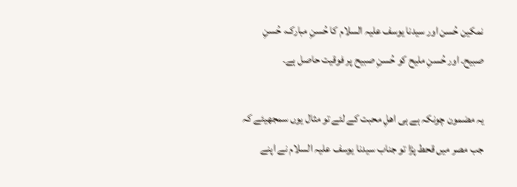نمکین حُسن اور سیدنا یوسف علیہ السلام کا حُسنِ مبارک، حُسنِ صبیح۔ اور حُسنِ ملیح کو حُسنِ صبیح پر فوقیت حاصل ہے۔

یہ مضمون چونکہ ہے ہی اھلِ محبت کے لئے تو مثال یوں سمجھیئے کہ جب مصر میں قحط پڑا تو جناب سیدنا یوسف علیہ السلام نے اپنے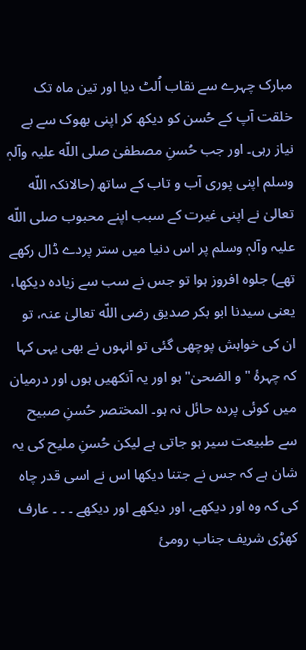مبارک چہرے سے نقاب اُلٹ دیا اور تین ماہ تک خلقت آپ کے حُسن کو دیکھ کر اپنی بھوک سے بے نیاز رہی۔ اور جب حُسنِ مصطفیٰ صلی اللّه علیہ وآلہٖ وسلم اپنی پوری آب و تاب کے ساتھ (حالانکہ اللّه تعالیٰ نے اپنی غیرت کے سبب اپنے محبوب صلی اللّه علیہ وآلہٖ وسلم پر اس دنیا میں ستر پردے ڈال رکھے تھے) جلوہ افروز ہوا تو جس نے سب سے زیادہ دیکھا، یعنی سیدنا ابو بکر صدیق رضی اللّه تعالیٰ عنہ، تو ان کی خواہش پوچھی گئی تو انہوں نے بھی یہی کہا کہ چہرۂ "و الضحیٰ" ہو اور یہ آنکھیں ہوں اور درمیان میں کوئی پردہ حائل نہ ہو۔ المختصر حُسنِ صبیح سے طبیعت سیر ہو جاتی ہے لیکن حُسنِ ملیح کی یہ شان ہے کہ جس نے جتنا دیکھا اس نے اسی قدر چاہ کی کہ وہ اور دیکھے، اور دیکھے اور دیکھے ۔ ۔ ۔ عارف کھڑی شریف جناب رومیٔ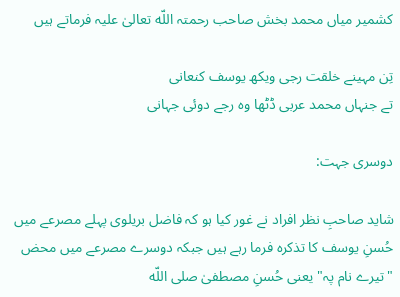کشمیر میاں محمد بخش صاحب رحمتہ اللّه تعالیٰ علیہ فرماتے ہیں

تِن مہینے خلقت رجی ویکھ یوسف کنعانی
تے جنہاں محمد عربی ڈٹھا وہ رجے دوئی جہانی

دوسری جہت:

شاید صاحبِ نظر افراد نے غور کیا ہو کہ فاضل بریلوی پہلے مصرعے میں حُسنِ یوسف کا تذکرہ فرما رہے ہیں جبکہ دوسرے مصرعے میں محض "تیرے نام پہ" یعنی حُسنِ مصطفیٰ صلی اللّه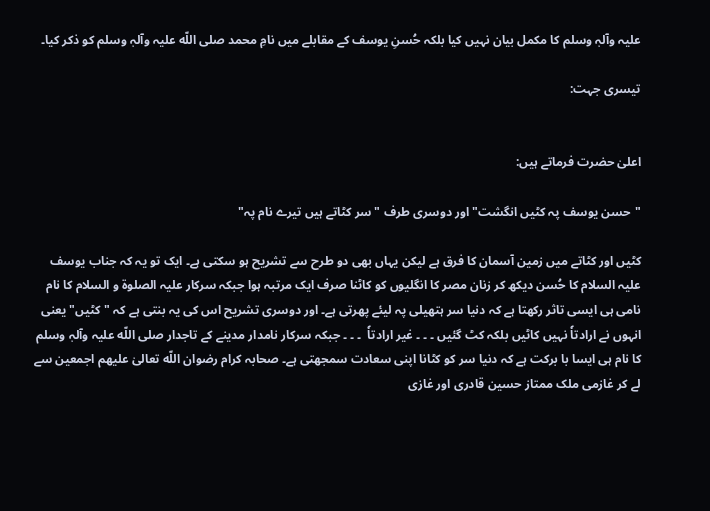علیہ وآلہٖ وسلم کا مکمل بیان نہیں کیا بلکہ حُسنِ یوسف کے مقابلے میں نامِ محمد صلی اللّه علیہ وآلہٖ وسلم کو ذکر کیا۔

تیسری جہت:


اعلیٰ حضرت فرماتے ہیں:

"حسن یوسف پہ کٹیں انگشت" اور دوسری طرف "سر کٹاتے ہیں تیرے نام پہ"

کٹیں اور کٹاتے میں زمین آسمان کا فرق ہے لیکن یہاں بھی دو طرح سے تشریح ہو سکتی ہے۔ ایک تو یہ کہ جناب یوسف علیہ السلام کا حُسن دیکھ کر زنان مصر کا انگلیوں کو کاٹنا صرف ایک مرتبہ ہوا جبکہ سرکار علیہ الصلوة و السلام کا نام نامی ہی ایسی تاثر رکھتا ہے کہ دنیا سر ہتھیلی پہ لیئے پھرتی ہے۔ اور دوسری تشریح اس کی یہ بنتی ہے کہ "کٹیں" یعنی انہوں نے ارادتاٗ نہیں کاٹیں بلکہ کٹ گئیں ۔ ۔ ۔ غیر ارادتاٗ  ۔ ۔ ۔ جبکہ سرکار نامدار مدینے کے تاجدار صلی اللّه علیہ وآلہٖ وسلم کا نام ہی ایسا با برکت ہے کہ دنیا سر کو کٹانا اپنی سعادت سمجھتی ہے۔ صحابہ کرام رضوان اللّه تعالیٰ علیھم اجمعین سے لے کر غازمی ملک ممتاز حسین قادری اور غازی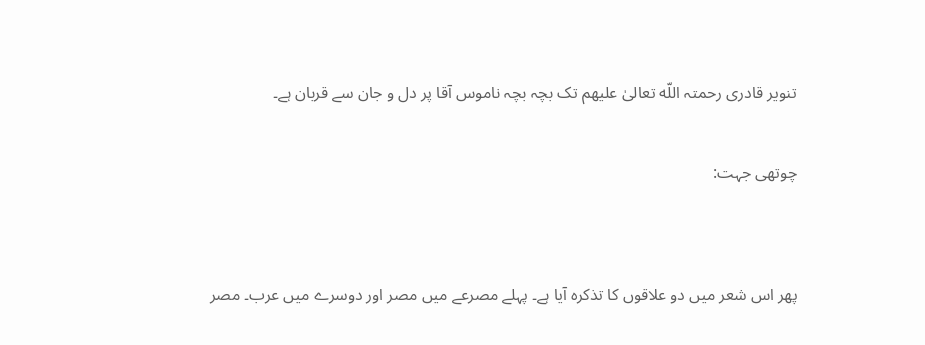تنویر قادری رحمتہ اللّه تعالیٰ علیھم تک بچہ بچہ ناموس آقا پر دل و جان سے قربان ہے۔

چوتھی جہت:


پھر اس شعر میں دو علاقوں کا تذکرہ آیا ہے۔ پہلے مصرعے میں مصر اور دوسرے میں عرب۔ مصر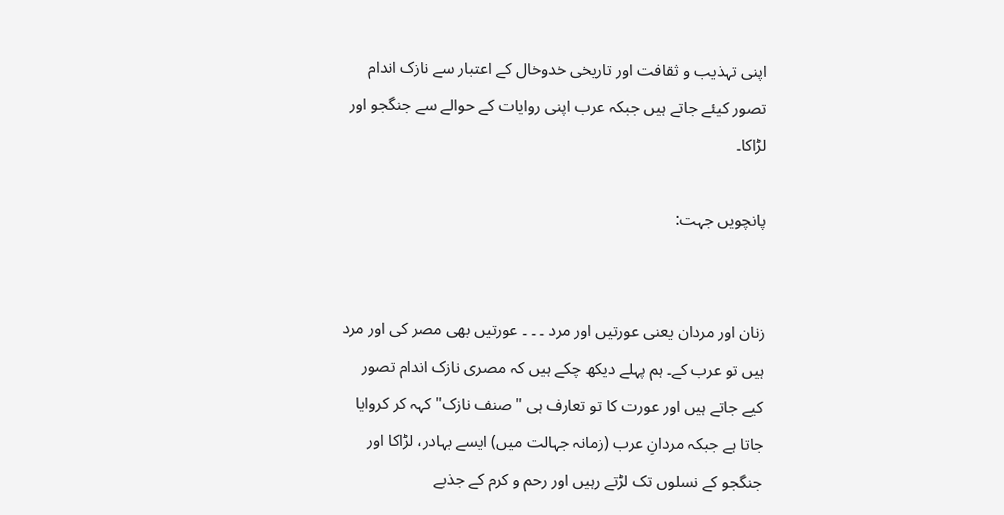اپنی تہذیب و ثقافت اور تاریخی خدوخال کے اعتبار سے نازک اندام تصور کیئے جاتے ہیں جبکہ عرب اپنی روایات کے حوالے سے جنگجو اور لڑاکا۔

پانچویں جہت:


زنان اور مردان یعنی عورتیں اور مرد ۔ ۔ ۔ عورتیں بھی مصر کی اور مرد ہیں تو عرب کے۔ ہم پہلے دیکھ چکے ہیں کہ مصری نازک اندام تصور کیے جاتے ہیں اور عورت کا تو تعارف ہی "صنف نازک" کہہ کر کروایا جاتا ہے جبکہ مردانِ عرب (زمانہ جہالت میں) ایسے بہادر، لڑاکا اور جنگجو کے نسلوں تک لڑتے رہیں اور رحم و کرم کے جذبے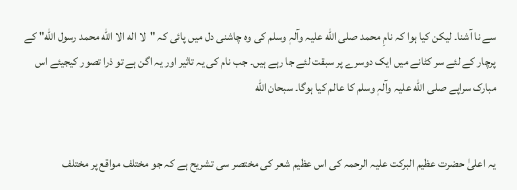سے نا آشنا۔ لیکن کیا ہوا کہ نامِ محمد صلی اللّه علیہ وآلہٖ وسلم کی وہ چاشنی دل میں پائی کہ "لا اله الا اللّه محمد رسول اللّه" کے پرچار کے لئے سر کٹانے میں ایک دوسرے پر سبقت لئے جا رہے ہیں۔ جب نام کی یہ تاثیر اور یہ اگن ہے تو ذرا تصور کیجیئے اس مبارک سراپے صلی اللّه علیہ وآلہٖ وسلم کا عالم کیا ہوگا۔ سبحان اللّه


یہ اعلیٰ حضرت عظیم البرکت علیہ الرحمہ کی اس عظیم شعر کی مختصر سی تشریح ہے کہ جو مختلف مواقع پر مختلف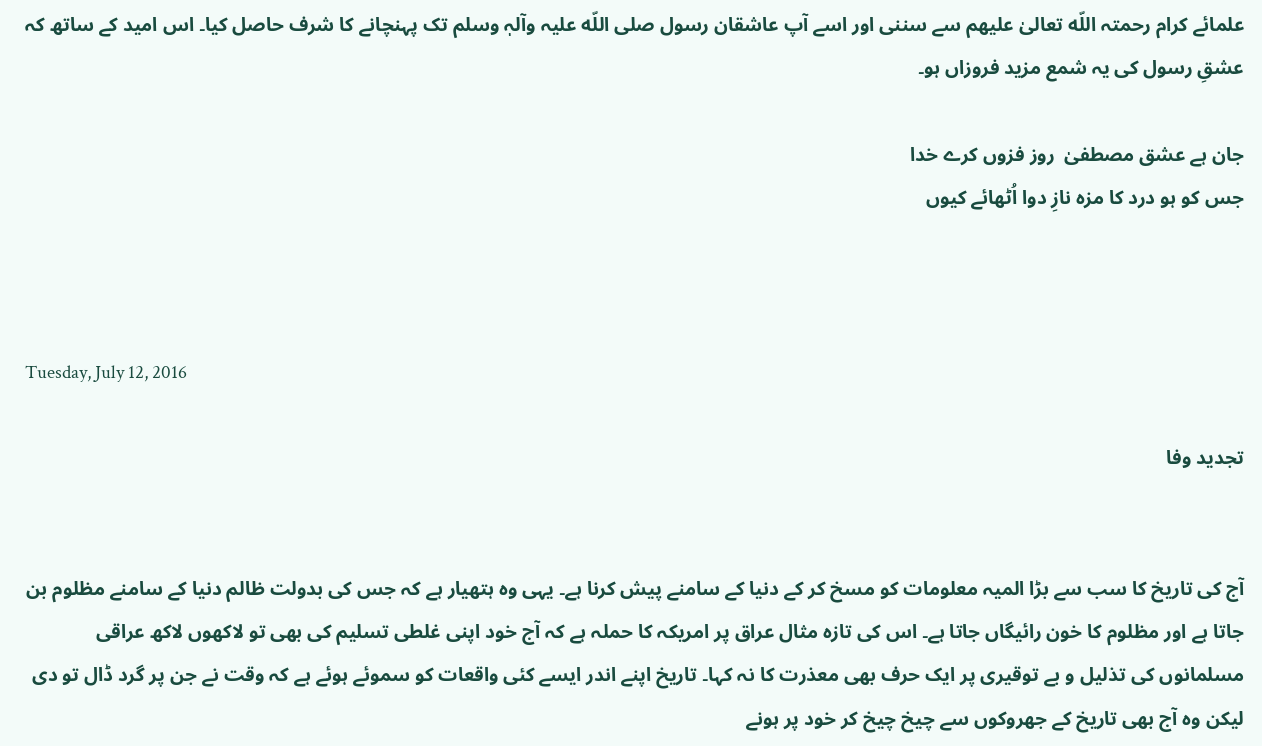علمائے کرام رحمتہ اللّه تعالیٰ علیھم سے سننی اور اسے آپ عاشقان رسول صلی اللّه علیہ وآلہٖ وسلم تک پہنچانے کا شرف حاصل کیا۔ اس امید کے ساتھ کہ عشقِ رسول کی یہ شمع مزید فروزاں ہو۔

جان ہے عشق مصطفیٰ  روز فزوں کرے خدا
جس کو ہو درد کا مزہ نازِ دوا اُٹھائے کیوں



Tuesday, July 12, 2016

تجدید وفا


آج کی تاریخ کا سب سے بڑا المیہ معلومات کو مسخ کر کے دنیا کے سامنے پیش کرنا ہے۔ یہی وہ ہتھیار ہے کہ جس کی بدولت ظالم دنیا کے سامنے مظلوم بن جاتا ہے اور مظلوم کا خون رائیگاں جاتا ہے۔ اس کی تازہ مثال عراق پر امریکہ کا حملہ ہے کہ آج خود اپنی غلطی تسلیم کی بھی تو لاکھوں لاکھ عراقی مسلمانوں کی تذلیل و بے توقیری پر ایک حرف بھی معذرت کا نہ کہا۔ تاریخ اپنے اندر ایسے کئی واقعات کو سموئے ہوئے ہے کہ وقت نے جن پر گرد ڈال تو دی لیکن وہ آج بھی تاریخ کے جھروکوں سے چیخ چیخ کر خود پر ہونے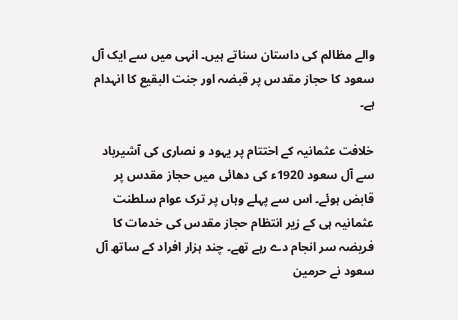والے مظالم کی داستان سناتے ہیں۔ انہی میں سے ایک آل سعود کا حجاز مقدس پر قبضہ اور جنت البقیع کا انہدام ہے۔

خلافت عثمانیہ کے اختتام پر یہود و نصاری کی آشیرباد سے آل سعود 1920ء کی دھائی میں حجاز مقدس پر قابض ہوئے۔ اس سے پہلے وہاں پر ترک عوام سلطنت عثمانیہ ہی کے زیر انتظام حجاز مقدس کی خدمات کا فریضہ سر انجام دے رہے تھے۔ چند ہزار افراد کے ساتھ آل سعود نے حرمین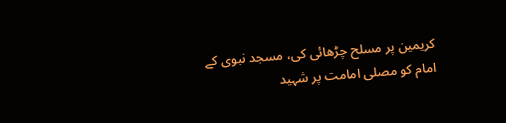کریمین پر مسلح چڑھائی کی، مسجد نبوی کے امام کو مصلی امامت پر شہید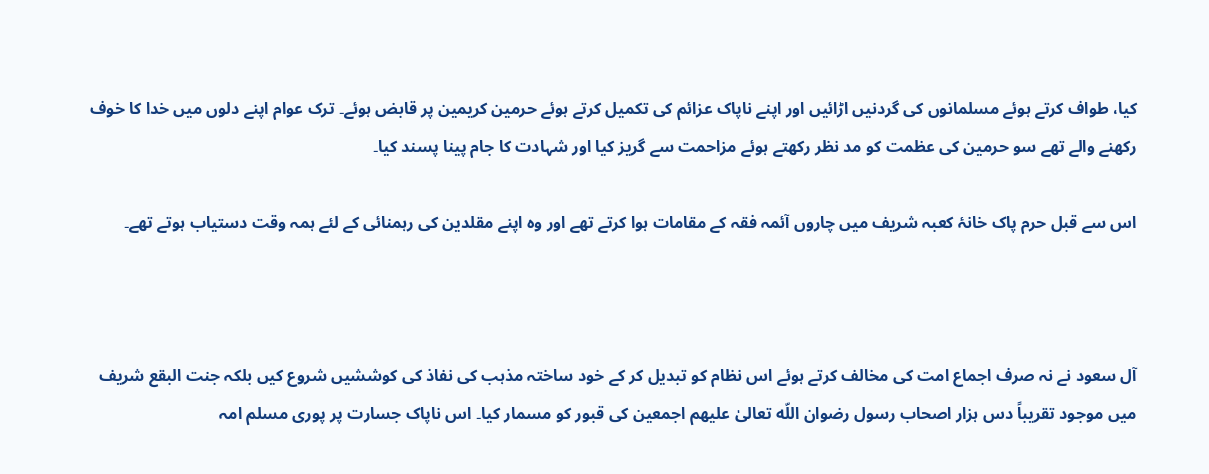کیا، طواف کرتے ہوئے مسلمانوں کی گردنیں اڑائیں اور اپنے ناپاک عزائم کی تکمیل کرتے ہوئے حرمین کریمین پر قابض ہوئے۔ ترک عوام اپنے دلوں میں خدا کا خوف رکھنے والے تھے سو حرمین کی عظمت کو مد نظر رکھتے ہوئے مزاحمت سے گریز کیا اور شہادت کا جام پینا پسند کیا۔

اس سے قبل حرم پاک خانۂ کعبہ شریف میں چاروں آئمہ فقہ کے مقامات ہوا کرتے تھے اور وہ اپنے مقلدین کی رہمنائی کے لئے ہمہ وقت دستیاب ہوتے تھے۔



آل سعود نے نہ صرف اجماع امت کی مخالف کرتے ہوئے اس نظام کو تبدیل کر کے خود ساختہ مذہب کی نفاذ کی کوششیں شروع کیں بلکہ جنت البقع شریف میں موجود تقریباً دس ہزار اصحاب رسول رضوان اللّه تعالیٰ علیھم اجمعین کی قبور کو مسمار کیا۔ اس ناپاک جسارت پر پوری مسلم امہ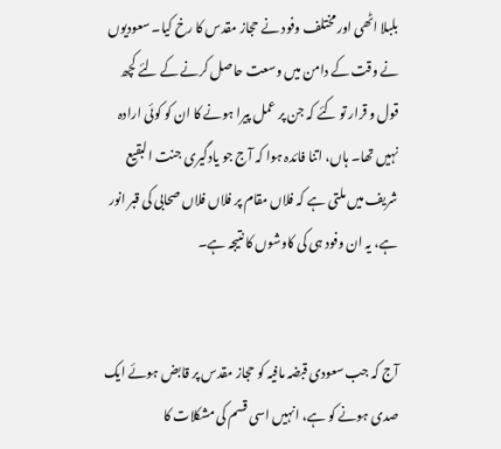بلبلا اٹھی اور مختلف وفود نے حجاز مقدس کا رخ کیا۔ سعودیوں نے وقت کے دامن میں وسعت حاصل کرنے کے لئے کچھ قول و قرار تو کئے کہ جن پر عمل پیرا ہونے کا ان کو کوئی ارادہ نہیں تھا۔ ہاں، اتنا فائدہ ہوا کہ آج جو یادگیری جنت البقیع شریف میں ملتی ہے کہ فلاں مقام پر فلاں فلاں صحابی کی قبر انور ہے، یہ ان وفود ہی کی کاوشوں کا نتیجہ ہے۔


آج کہ جب سعودی قبضہ مافیہ کو حجاز مقدس پر قابض ہوئے ایک صدی ہونے کو ہے، انہیں اسی قسم کی مشکلات کا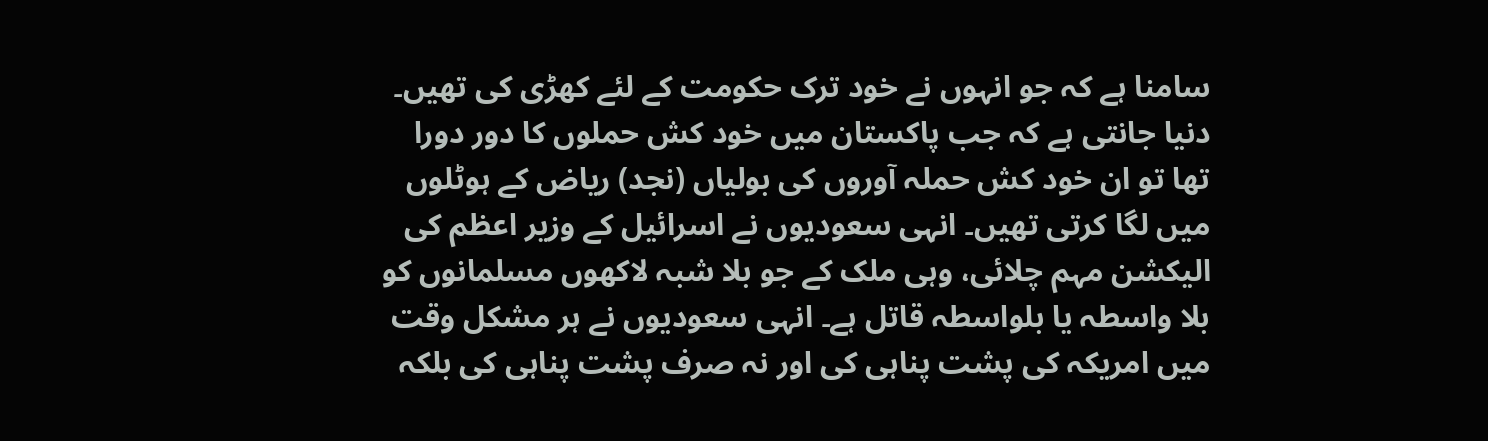سامنا ہے کہ جو انہوں نے خود ترک حکومت کے لئے کھڑی کی تھیں۔ دنیا جانتی ہے کہ جب پاکستان میں خود کش حملوں کا دور دورا تھا تو ان خود کش حملہ آوروں کی بولیاں (نجد) ریاض کے ہوٹلوں میں لگا کرتی تھیں۔ انہی سعودیوں نے اسرائیل کے وزیر اعظم کی الیکشن مہم چلائی، وہی ملک کے جو بلا شبہ لاکھوں مسلمانوں کو بلا واسطہ یا بلواسطہ قاتل ہے۔ انہی سعودیوں نے ہر مشکل وقت میں امریکہ کی پشت پناہی کی اور نہ صرف پشت پناہی کی بلکہ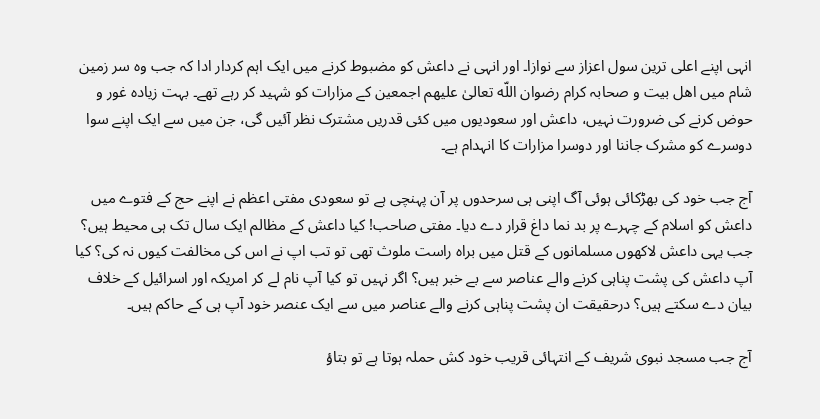انہی اپنے اعلی ترین سول اعزاز سے نوازا۔ اور انہی نے داعش کو مضبوط کرنے میں ایک اہم کردار ادا کہ جب وہ سر زمین شام میں اھل بیت و صحابہ کرام رضوان اللّه تعالیٰ علیھم اجمعین کے مزارات کو شہید کر رہے تھے۔ بہت زیادہ غور و حوض کرنے کی ضرورت نہیں، داعش اور سعودیوں میں کئی قدریں مشترک نظر آئیں گی، جن میں سے ایک اپنے سوا دوسرے کو مشرک جاننا اور دوسرا مزارات کا انہدام ہے۔

آج جب خود کی بھڑکائی ہوئی آگ اپنی ہی سرحدوں پر آن پہنچی ہے تو سعودی مفتی اعظم نے اپنے حج کے فتوے میں داعش کو اسلام کے چہرے پر بد نما داغ قرار دے دیا۔ مفتی صاحب! کیا داعش کے مظالم ایک سال تک ہی محیط ہیں؟ جب یہی داعش لاکھوں مسلمانوں کے قتل میں براہ راست ملوث تھی تو تب اپ نے اس کی مخالفت کیوں نہ کی؟ کیا آپ داعش کی پشت پناہی کرنے والے عناصر سے بے خبر ہیں؟ اگر نہیں تو کیا آپ نام لے کر امریکہ اور اسرائیل کے خلاف بیان دے سکتے ہیں؟ درحقیقت ان پشت پناہی کرنے والے عناصر میں سے ایک عنصر خود آپ ہی کے حاکم ہیں۔

آج جب مسجد نبوی شریف کے انتہائی قریب خود کش حملہ ہوتا ہے تو بتاؤ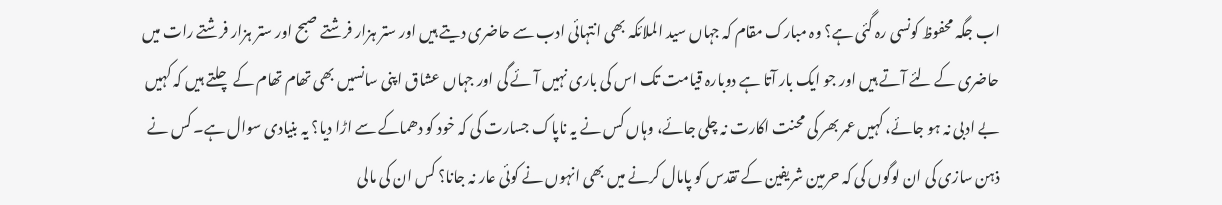اب جگہ محفوظ کونسی رہ گئی ہے؟ وہ مبارک مقام کہ جہاں سید الملائکہ بھی انتہائی ادب سے حاضری دیتے ہیں اور ستر ہزار فرشتے صبح اور ستر ہزار فرشتے رات میں حاضری کے لئے آتے ہیں اور جو ایک بار آتا ہے دوبارہ قیامت تک اس کی باری نہیں آئے گی اور جہاں عشاق اپنی سانسیں بھی تھام تھام کے چلتے ہیں کہ کہیں بے ادبی نہ ہو جائے، کہیں عمر بھر کی محنت اکارت نہ چلی جائے، وہاں کس نے یہ ناپاک جسارت کی کہ خود کو دھماکے سے اڑا دیا؟ یہ بنیادی سوال ہے۔ کس نے ذہن سازی کی ان لوگوں کی کہ حرمین شریفین کے تقدس کو پامال کرنے میں بھی انہوں نے کوئی عار نہ جانا؟ کس ان کی مالی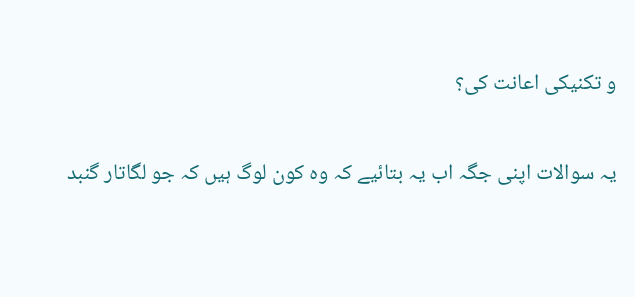و تکنیکی اعانت کی؟

یہ سوالات اپنی جگہ اب یہ بتائیے کہ وہ کون لوگ ہیں کہ جو لگاتار گنبد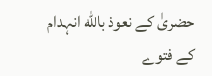حضریٰ کے نعوذ باللّه انہدام کے فتوے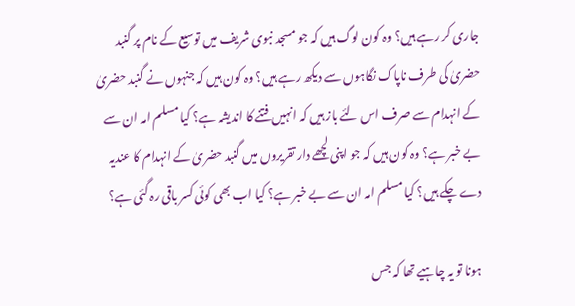جاری کر رہے ہیں؟ وہ کون لوگ ہیں کہ جو مسجد نبوی شریف میں توسیع کے نام پر گنبد حضریٰ کی طرف ناپاک نگاہوں سے دیکھ رہے ہیں؟ وہ کون ہیں کہ جنہوں نے گنبد حضریٰ کے انہدام سے صرف اس لئے باز ہیں کہ انہیں فتنے کا اندیشہ ہے؟ کیا مسلم امہ ان سے بے خبر ہے؟ وہ کون ہیں کہ جو اپنی لچھے دار تقریروں میں گنبد حضریٰ کے انہدام کا عندیہ دے چکے ہیں؟ کیا مسلم امہ ان سے بے خبر ہے؟ کیا اب بھی کوئی کسر باقی رہ گئی ہے؟

ہونا تو یہ چاہیے تھا کہ جس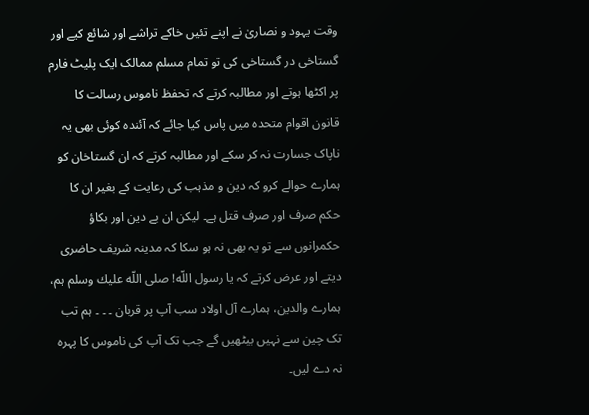وقت یہود و نصاریٰ نے اپنے تئیں خاکے تراشے اور شائع کیے اور گستاخی در گستاخی کی تو تمام مسلم ممالک ایک پلیٹ فارم پر اکٹھا ہوتے اور مطالبہ کرتے کہ تحفظ ناموس رسالت کا قانون اقوام متحدہ میں پاس کیا جائے کہ آئندہ کوئی بھی یہ ناپاک جسارت نہ کر سکے اور مطالبہ کرتے کہ ان گستاخان کو ہمارے حوالے کرو کہ دین و مذہب کی رعایت کے بغیر ان کا حکم صرف اور صرف قتل ہے۔ لیکن ان بے دین اور بکاؤ حکمرانوں سے تو یہ بھی نہ ہو سکا کہ مدینہ شریف حاضری دیتے اور عرض کرتے کہ یا رسول اللّه! صلی اللّه علیك وسلم ہم، ہمارے والدین، ہمارے آل اولاد سب آپ پر قربان ۔ ۔ ۔ ہم تب تک چین سے نہیں بیٹھیں گے جب تک آپ کی ناموس کا پہرہ نہ دے لیں۔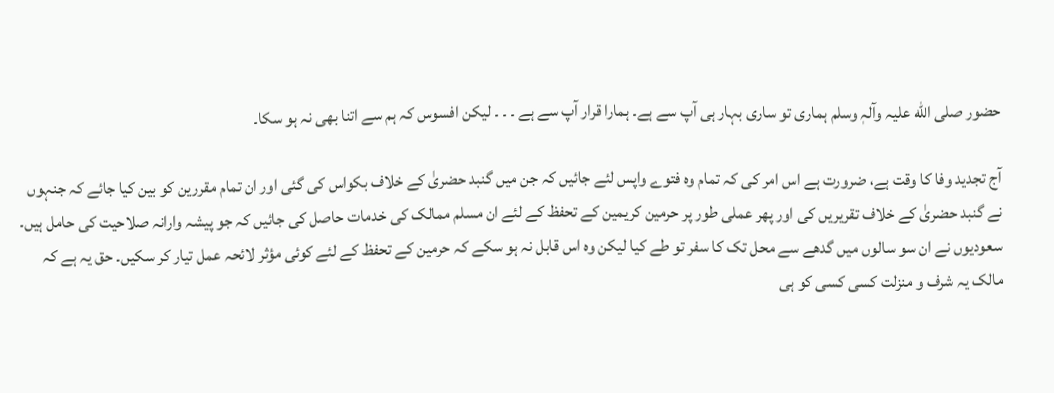حضور صلی اللّه علیہ وآلہٖ وسلم ہماری تو ساری بہار ہی آپ سے ہے۔ ہمارا قرار آپ سے ہے ۔ ۔ ۔ لیکن افسوس کہ ہم سے اتنا بھی نہ ہو سکا۔

آج تجدید وفا کا وقت ہے، ضرورت ہے اس امر کی کہ تمام وہ فتوے واپس لئے جائیں کہ جن میں گنبد حضریٰ کے خلاف بکواس کی گئی اور ان تمام مقررین کو بین کیا جائے کہ جنہوں نے گنبد حضریٰ کے خلاف تقریریں کی اور پھر عملی طور پر حرمین کریمین کے تحفظ کے لئے ان مسلم ممالک کی خدمات حاصل کی جائیں کہ جو پیشہ وارانہ صلاحیت کی حامل ہیں۔ سعودیوں نے ان سو سالوں میں گدھے سے محل تک کا سفر تو طے کیا لیکن وہ اس قابل نہ ہو سکے کہ حرمین کے تحفظ کے لئے کوئی مؤثر لائحہ عمل تیار کر سکیں۔ حق یہ ہے کہ مالک یہ شرف و منزلت کسی کسی کو ہی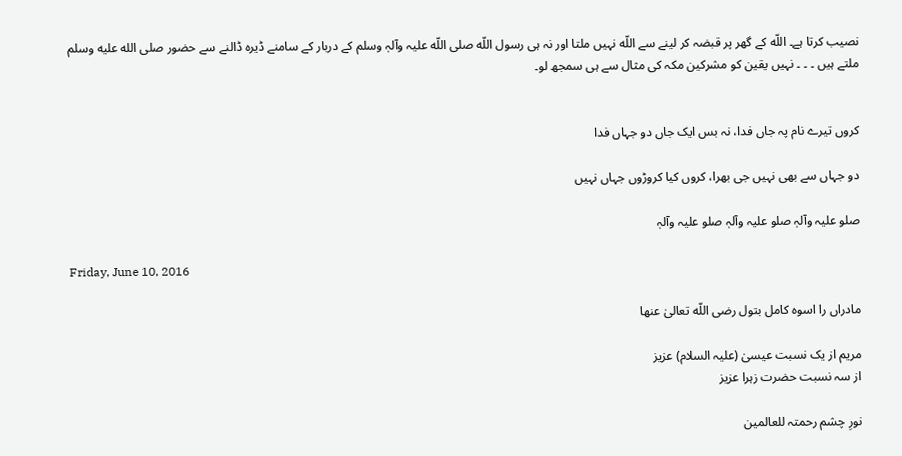نصیب کرتا ہے۔ اللّه کے گھر پر قبضہ کر لینے سے اللّه نہیں ملتا اور نہ ہی رسول اللّه صلی اللّه علیہ وآلہٖ وسلم کے دربار کے سامنے ڈیرہ ڈالنے سے حضور صلى الله عليه وسلم ملتے ہیں ۔ ۔ ۔ نہیں یقین کو مشرکین مکہ کی مثال سے ہی سمجھ لو۔


کروں تیرے نام پہ جاں فدا، نہ بس ایک جاں دو جہاں فدا

دو جہاں سے بھی نہیں جی بھرا، کروں کیا کروڑوں جہاں نہیں

صلو علیہ وآلہٖ صلو علیہ وآلہٖ صلو علیہ وآلہٖ

Friday, June 10, 2016

مادراں را اسوہ کامل بتول رضی اللّه تعالیٰ عنھا

مریم از یک نسبت عیسیٰ (علیہ السلام) عزیز
از سہ نسبت حضرت زہرا عزیز

نورِ چشم رحمتہ للعالمین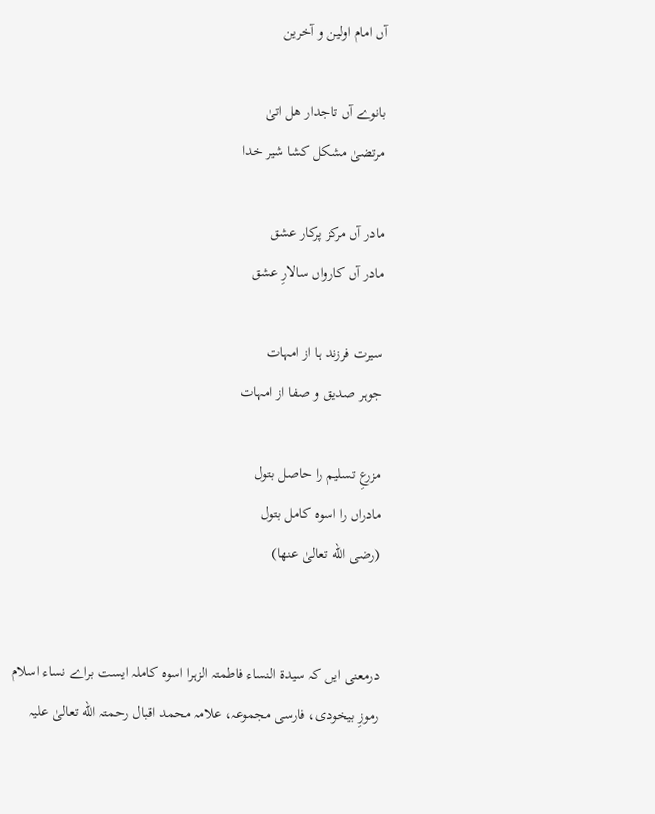آں امام اولین و آخرین

بانوے آں تاجدار ھل اتیٰ
مرتضیٰ مشکل کشا شیر خدا

مادر آں مرکز پرکار عشق
مادر آں کارواں سالارِ عشق

سیرت فرزند ہا از امہات
جوہر صدیق و صفا از امہات

مزرعِ تسلیم را حاصل بتول
مادراں را اسوہ کامل بتول
(رضی اللّه تعالیٰ عنھا)


درمعنی ایں کہ سیدة النساء فاطمتہ الزہرا اسوہ کاملہ ایست براے نساء اسلام
رموزِ بیخودی، فارسی مجموعہ، علامہ محمد اقبال رحمتہ اللّه تعالیٰ علیہ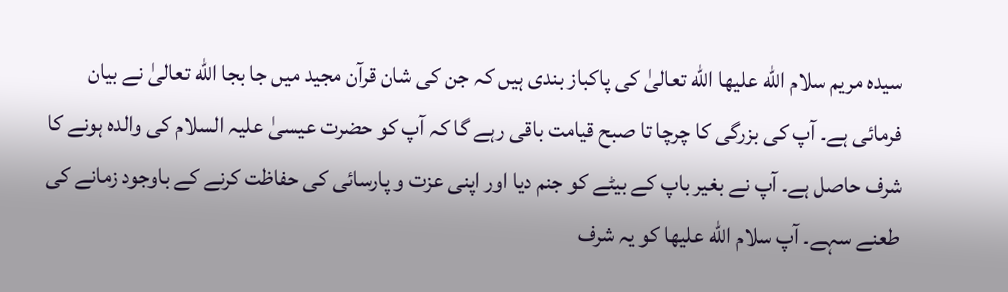سیدہ مریم سلام اللّه علیھا اللّه تعالیٰ کی پاکباز بندی ہیں کہ جن کی شان قرآن مجید میں جا بجا اللّه تعالیٰ نے بیان فرمائی ہے۔ آپ کی بزرگی کا چرچا تا صبح قیامت باقی رہے گا کہ آپ کو حضرت عیسیٰ علیہ السلام کی والدہ ہونے کا شرف حاصل ہے۔ آپ نے بغیر باپ کے بیٹے کو جنم دیا اور اپنی عزت و پارسائی کی حفاظت کرنے کے باوجود زمانے کی طعنے سہے۔ آپ سلام اللّه علیھا کو یہ شرف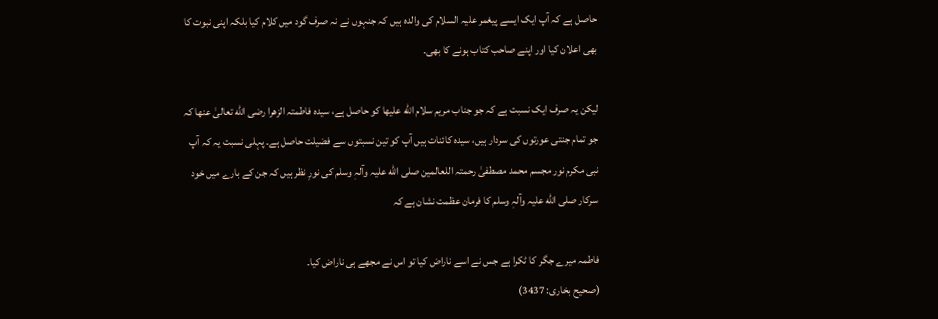حاصل ہے کہ آپ ایک ایسے پیغمر علیہ السلام کی والدہ ہیں کہ جنہوں نے نہ صرف گود میں کلام کیا بلکہ اپنی نبوت کا بھی اعلان کیا اور اپنے صاحب کتاب ہونے کا بھی۔

لیکن یہ صرف ایک نسبت ہے کہ جو جناب مریم سلام اللّه علیھا کو حاصل ہے، سیدہ فاطمتہ الزھرا رضی اللّه تعالیٰ عنھا کہ جو تمام جنتی عورتوں کی سردار ہیں، سیدہ کائنات ہیں آپ کو تین نسبتوں سے فضیلت حاصل ہے۔ پہلی نسبت یہ کہ آپ نبی مکرم نور مجسم محمد مصطفیٰ رحمتہ اللعالمین صلی اللّه علیہ وآلہٖ وسلم کی نورِ نظر ہیں کہ جن کے بارے میں خود سرکار صلی اللّه علیہ وآلہٖ وسلم کا فرمان عظمت نشان ہے کہ

فاطمہ میرے جگر کا ٹکرا ہے جس نے اسے ناراض کیا تو اس نے مجھے ہی ناراض کیا۔
(صحیح بخاری: 3437)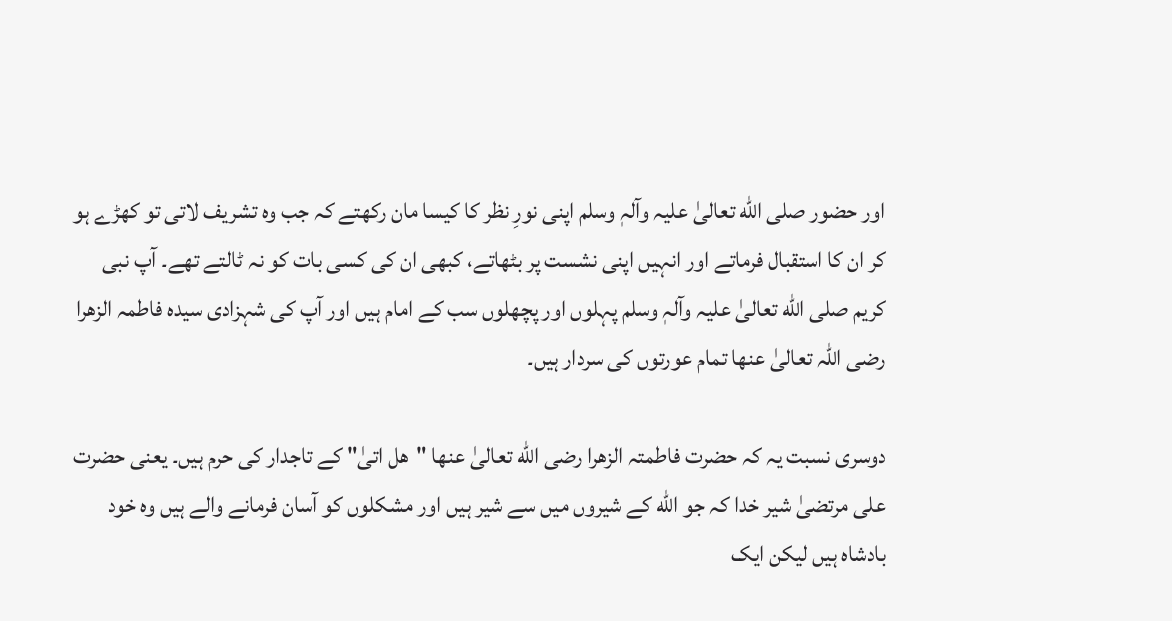اور حضور صلی اللّه تعالیٰ علیہ وآلہٖ وسلم اپنی نورِ نظر کا کیسا مان رکھتے کہ جب وہ تشریف لاتی تو کھڑے ہو کر ان کا استقبال فرماتے اور انہیں اپنی نشست پر بٹھاتے، کبھی ان کی کسی بات کو نہ ٹالتے تھے۔ آپ نبی کریم صلی اللّه تعالیٰ علیہ وآلہٖ وسلم پہلوں اور پچھلوں سب کے امام ہیں اور آپ کی شہزادی سیدہ فاطمہ الزھرا رضی اللّہ تعالیٰ عنھا تمام عورتوں کی سردار ہیں۔

دوسری نسبت یہ کہ حضرت فاطمتہ الزھرا رضی اللّه تعالیٰ عنھا "ھل اتیٰ" کے تاجدار کی حرم ہیں۔ یعنی حضرت علی مرتضیٰ شیر خدا کہ جو اللّه کے شیروں میں سے شیر ہیں اور مشکلوں کو آسان فرمانے والے ہیں وہ خود بادشاہ ہیں لیکن ایک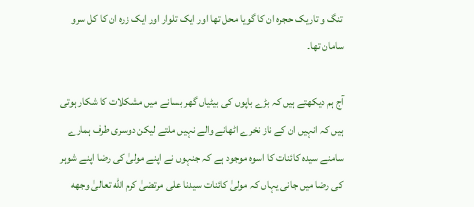تنگ و تاریک حجرہ ان کا گویا محل تھا اور ایک تلوار اور ایک زرہ ان کا کل سرو سامان تھا۔

آج ہم دیکھتے ہیں کہ بڑے باپوں کی بیٹیاں گھر بسانے میں مشکلات کا شکار ہوتی ہیں کہ انہیں ان کے ناز نخرے اٹھانے والے نہیں ملتے لیکن دوسری طرف ہمارے سامنے سیدہ کائنات کا اسوہ موجود ہے کہ جنہوں نے اپنے مولیٰ کی رضا اپنے شوہر کی رضا میں جانی یہاں کہ مولیٰ کائنات سیدنا علی مرتضیٰ کرم اللّه تعالیٰ وجھه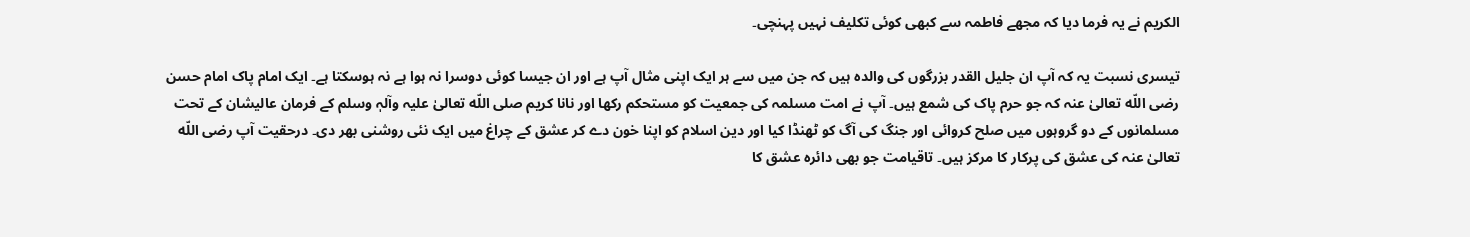الکریم نے یہ فرما دیا کہ مجھے فاطمہ سے کبھی کوئی تکلیف نہیں پہنچی۔

تیسری نسبت یہ کہ آپ ان جلیل القدر بزرگوں کی والدہ ہیں کہ جن میں سے ہر ایک اپنی مثال آپ ہے اور ان جیسا کوئی دوسرا نہ ہوا ہے نہ ہوسکتا ہے۔ ایک امام پاک امام حسن رضی اللّه تعالیٰ عنہ کہ جو حرم پاک کی شمع ہیں۔ آپ نے امت مسلمہ کی جمعیت کو مستحکم رکھا اور نانا کریم صلی اللّه تعالیٰ علیہ وآلہٖ وسلم کے فرمان عالیشان کے تحت مسلمانوں کے دو گروہوں میں صلح کروائی اور جنگ کی آگ کو ٹھنڈا کیا اور دین اسلام کو اپنا خون دے کر عشق کے چراغ میں ایک نئی روشنی بھر دی۔ درحقیت آپ رضی اللّه تعالیٰ عنہ کی عشق کی پرکار کا مرکز ہیں۔ تاقیامت جو بھی دائرہ عشق کا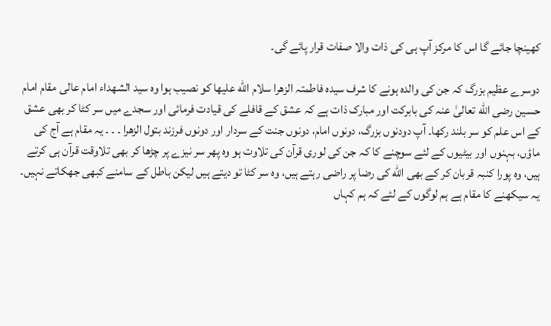کھینچا جائے گا اس کا مرکز آپ ہی کی ذات والا صفات قرار پائے گی۔

دوسرے عظیم بزرگ کہ جن کی والدہ ہونے کا شرف سیدہ فاطمتہ الزھرا سلام اللّه علیھا کو نصیب ہوا وہ سید الشھداء امام عالی مقام امام حسین رضی اللّه تعالیٰ عنہ کی بابرکت اور مبارک ذات ہے کہ عشق کے قافلے کی قیادت فرمائی اور سجدے میں سر کٹا کر بھی عشق کے اس علم کو سر بلند رکھا۔ آپ دودنوں بزرگ، دونوں امام، دونوں جنت کے سردار اور دونوں فرزند بتول الزھرا ۔ ۔ ۔ یہ مقام ہے آج کی ماؤں، بہنوں اور بیٹیوں کے لئے سوچنے کا کہ جن کی لوری قرآن کی تلاوت ہو وہ پھر سر نیزے پر چڑھا کر بھی تلاوقت قرآن ہی کرتے ہیں، وہ پورا کنبہ قربان کر کے بھی اللّه کی رضا پر راضی رہتے ہیں، وہ سر کٹا تو دیتے ہیں لیکن باطل کے سامنے کبھی جھکاتے نہیں۔ یہ سیکھنے کا مقام ہے ہم لوگوں کے لئے کہ ہم کہاں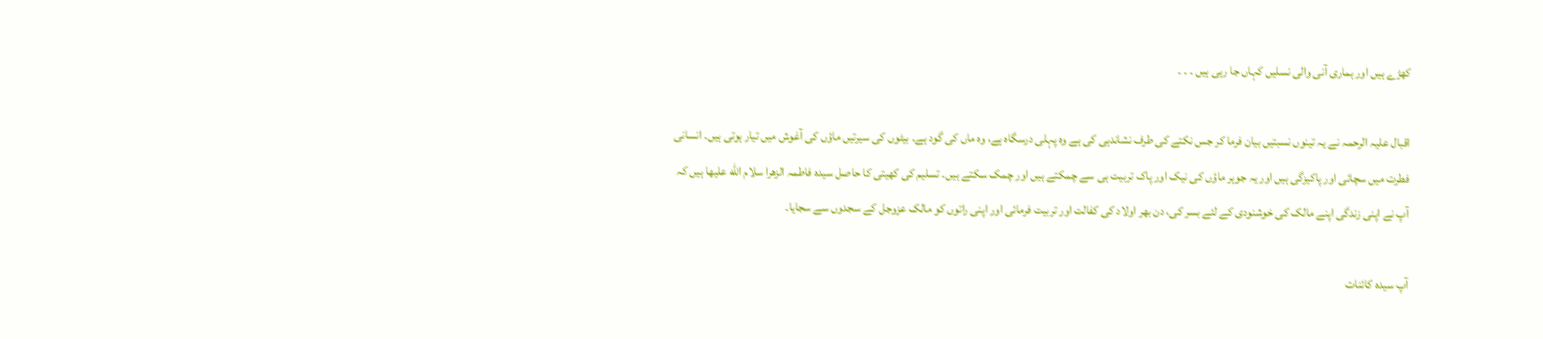کھڑے ہیں اور ہماری آنی والی نسلیں کہاں جا رہی ہیں ۔ ۔ ۔

اقبال علیہ الرحمہ نے یہ تینوں نسبتیں بیان فرما کر جس نکتے کی طرف نشاندہی کی ہے وہ پہلی درسگاہ ہے، وہ ماں کی گود ہے۔ بیٹوں کی سیرتیں ماؤں کی آغوش میں تیار ہوتی ہیں۔ انسانی فطرت میں سچائی اور پاکیزگی ہیں اور یہ جوہر ماؤں کی نیک اور پاک تربیت ہی سے چمکتے ہیں اور چمک سکتے ہیں۔ تسلیم کی کھیتی کا حاصل سیدہ فاطمہ الزھرا سلام اللّه علیھا ہیں کہ آپ نے اپنی زندگی اپنے مالک کی خوشنودی کے لئے بسر کی، دن بھر اولاد کی کفالت اور تربیت فرمائی اور اپنی راتوں کو مالک عزوجل کے سجدوں سے سجایا۔

آپ سیدہ کائنات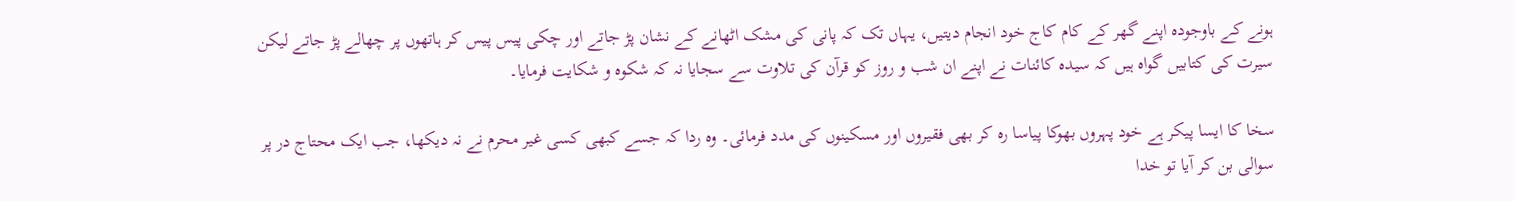ہونے کے باوجودہ اپنے گھر کے کام کاج خود انجام دیتیں، یہاں تک کہ پانی کی مشک اٹھانے کے نشان پڑ جاتے اور چکی پیس پیس کر ہاتھوں پر چھالے پڑ جاتے لیکن سیرت کی کتابیں گواہ ہیں کہ سیدہ کائنات نے اپنے ان شب و روز کو قرآن کی تلاوت سے سجایا نہ کہ شکوہ و شکایت فرمایا۔

سخا کا ایسا پیکر ہے خود پہروں بھوکا پیاسا رہ کر بھی فقیروں اور مسکینوں کی مدد فرمائی۔ وہ ردا کہ جسے کبھی کسی غیر محرم نے نہ دیکھا، جب ایک محتاج در پر سوالی بن کر آیا تو خدا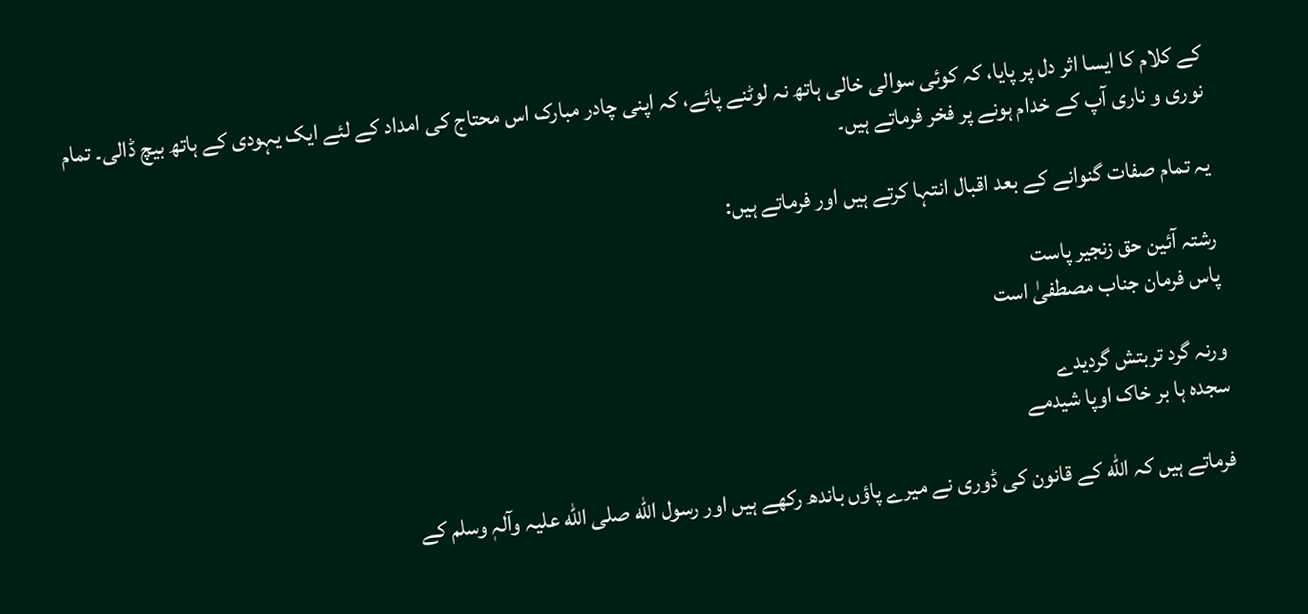کے کلام کا ایسا اثر دل پر پایا، کہ کوئی سوالی خالی ہاتھ نہ لوٹنے پائے، کہ اپنی چادر مبارک اس محتاج کی امداد کے لئے ایک یہودی کے ہاتھ بیچ ڈالی۔ تمام نوری و ناری آپ کے خدام ہونے پر فخر فرماتے ہیں۔

یہ تمام صفات گنوانے کے بعد اقبال انتہا کرتے ہیں اور فرماتے ہیں:

رشتہ آئین حق زنجیر پاست
پاس فرمان جناب مصطفیٰ است

ورنہ گرد تربتش گردیدے
سجدہ ہا بر خاک اوپا شیدمے

فرماتے ہیں کہ اللّه کے قانون کی ڈوری نے میرے پاؤں باندھ رکھے ہیں اور رسول اللّه صلی اللّه علیہ وآلہٖ وسلم کے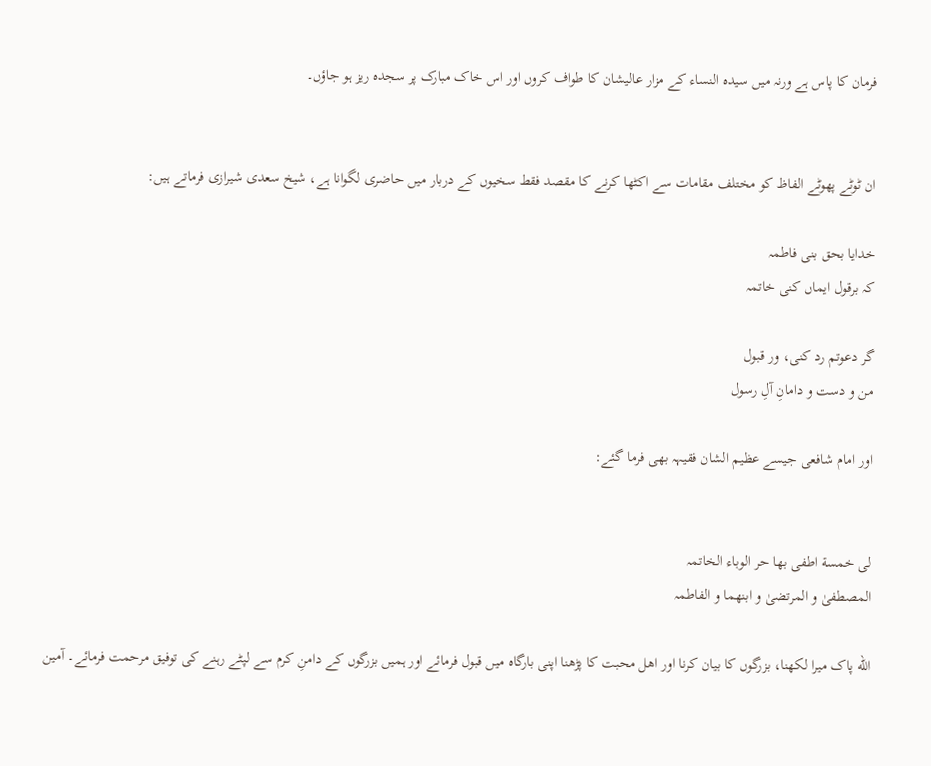فرمان کا پاس ہے ورنہ میں سیدہ النساء کے مزار عالیشان کا طواف کروں اور اس خاک مبارک پر سجدہ ریز ہو جاؤں۔


ان ٹوٹے پھوٹے الفاظ کو مختلف مقامات سے اکٹھا کرنے کا مقصد فقط سخیوں کے دربار میں حاضری لگوانا ہے، شیخ سعدی شیرازی فرماتے ہیں:

خدایا بحق بنی فاطمہ
کہ برقول ایماں کنی خاتمہ

گر دعوتم رد کنی، ور قبول
من و دست و دامانِ آلِ رسول

اور امام شافعی جیسے عظیم الشان فقیہہ بھی فرما گئے:


لی خمسة اطفی بھا حر الوباء الخاتمہ
المصطفیٰ و المرتضیٰ و ابنھما و الفاطمہ

اللّه پاک میرا لکھنا، بزرگوں کا بیان کرنا اور اھل محبت کا پڑھنا اپنی بارگاہ میں قبول فرمائے اور ہمیں بزرگوں کے دامنِ کرم سے لپٹے رہنے کی توفیق مرحمت فرمائے۔ آمین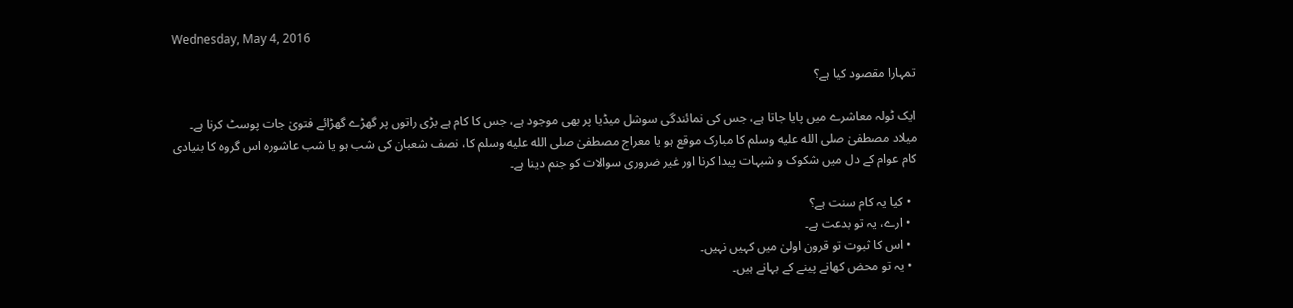Wednesday, May 4, 2016

تمہارا مقصود کیا ہے؟

ایک ٹولہ معاشرے میں پایا جاتا ہے، جس کی نمائندگی سوشل میڈیا پر بھی موجود ہے، جس کا کام ہے بڑی راتوں پر گھڑے گھڑائے فتویٰ جات پوسٹ کرنا ہے۔ میلاد مصطفیٰ صلى الله عليه وسلم کا مبارک موقع ہو یا معراج مصطفیٰ صلى الله عليه وسلم کا، نصف شعبان کی شب ہو یا شب عاشورہ اس گروہ کا بنیادی کام عوام کے دل میں شکوک و شبہات پیدا کرنا اور غیر ضروری سوالات کو جنم دینا ہے۔

  • کیا یہ کام سنت ہے؟
  • ارے، یہ تو بدعت ہے۔
  • اس کا ثبوت تو قرون اولیٰ میں کہیں نہیں۔
  • یہ تو محض کھانے پینے کے بہانے ہیں۔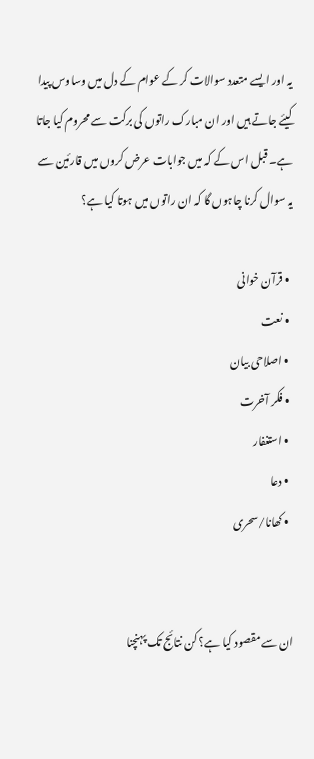یہ اور ایسے متعدد سوالات کر کے عوام کے دل میں وساوس پیدا کیئے جاتے ہیں اور ان مبارک راتوں کی برکت سے محروم کیا جاتا ہے۔ قبل اس کے کہ میں جوابات عرض کروں میں قارئین سے یہ سوال کرنا چاہوں گا کہ ان راتوں میں ہوتا کیا ہے؟

  • قرآن خوانی
  • نعت
  • اصلاحی بیان
  • فکر آخرت
  • استغفار
  • دعا
  • کھانا/سحری


ان سے مقصود کیا ہے؟ کن نتائج تک پہنچنا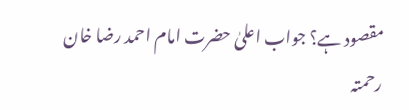مقصود ہے؟ جواب اعلیٰ حضرت امام احمد رضا خان رحمتہ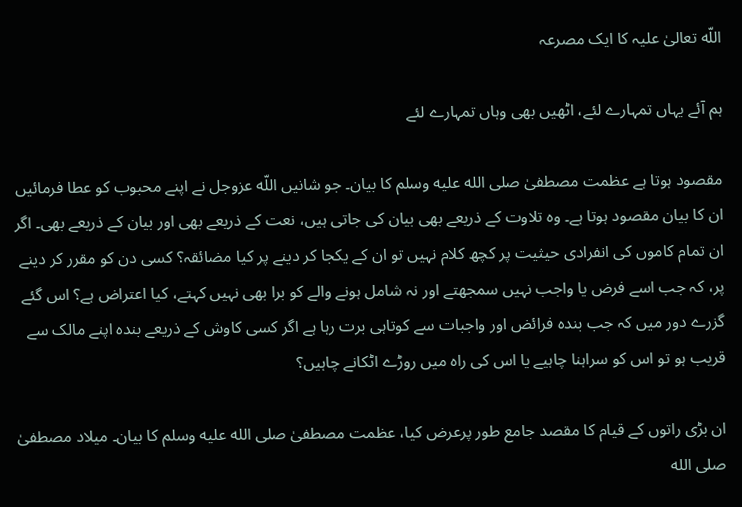اللّه تعالیٰ علیہ کا ایک مصرعہ

ہم آئے یہاں تمہارے لئے، اٹھیں بھی وہاں تمہارے لئے

مقصود ہوتا ہے عظمت مصطفیٰ صلى الله عليه وسلم کا بیان۔ جو شانیں اللّه عزوجل نے اپنے محبوب کو عطا فرمائیں ان کا بیان مقصود ہوتا ہے۔ وہ تلاوت کے ذریعے بھی بیان کی جاتی ہیں، نعت کے ذریعے بھی اور بیان کے ذریعے بھی۔ اگر ان تمام کاموں کی انفرادی حیثیت پر کچھ کلام نہیں تو ان کے یکجا کر دینے پر کیا مضائقہ؟ کسی دن کو مقرر کر دینے پر، کہ جب اسے فرض یا واجب نہیں سمجھتے اور نہ شامل ہونے والے کو برا بھی نہیں کہتے، کیا اعتراض ہے؟ اس گئے گزرے دور میں کہ جب بندہ فرائض اور واجبات سے کوتاہی برت رہا ہے اگر کسی کاوش کے ذریعے بندہ اپنے مالک سے قریب ہو تو اس کو سراہنا چاہیے یا اس کی راہ میں روڑے اٹکانے چاہیں؟

ان بڑی راتوں کے قیام کا مقصد جامع طور پرعرض کیا، عظمت مصطفیٰ صلى الله عليه وسلم کا بیان۔ میلاد مصطفیٰ صلى الله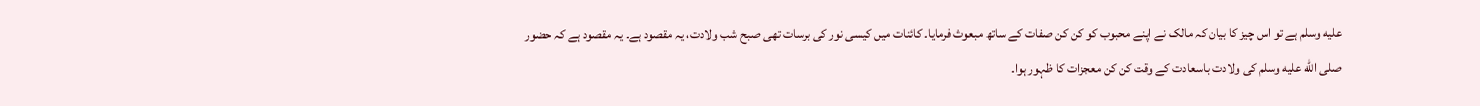عليه وسلم ہے تو اس چیز کا بیان کہ مالک نے اپنے محبوب کو کن کن صفات کے ساتھ مبعوث فرمایا۔ کائنات میں کیسی نور کی برسات تھی صبح شب ولادت، یہ مقصود ہے۔ یہ مقصود ہے کہ حضور صلى الله عليه وسلم کی ولادت باسعادت کے وقت کن کن معجزات کا ظہور ہوا۔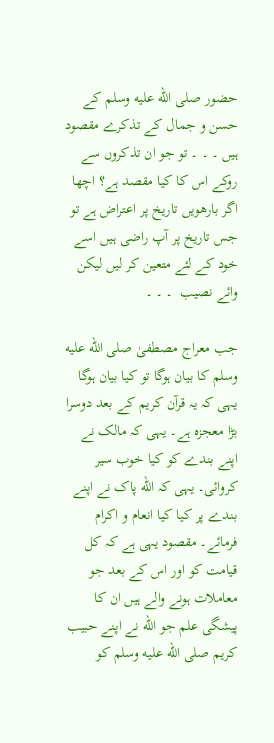حضور صلى الله عليه وسلم کے حسن و جمال کے تذکرے مقصود ہیں ۔ ۔ ۔ تو جو ان تذکروں سے روکے اس کا کیا مقصد ہے؟ اچھا اگر بارھویں تاریخ پر اعتراض ہے تو جس تاریخ پر آپ راضی ہیں اسے خود کے لئے متعین کر لیں لیکن وائے نصیب  ۔ ۔ ۔

جب معراج مصطفیٰ صلى الله عليه وسلم کا بیان ہوگا تو کیا بیان ہوگا یہی کہ یہ قرآن کریم کے بعد دوسرا بڑا معجزہ ہے۔ یہی کہ مالک نے اپنے بندے کو کیا خوب سیر کروائی۔ یہی کہ اللّه پاک نے اپنے بندے پر کیا کیا انعام و اکرام فرمائے۔ مقصود یہی ہے کہ کل قیامت کو اور اس کے بعد جو معاملات ہونے والے ہیں ان کا پیشگی علم جو اللّه نے اپنے حبیب کریم صلى الله عليه وسلم کو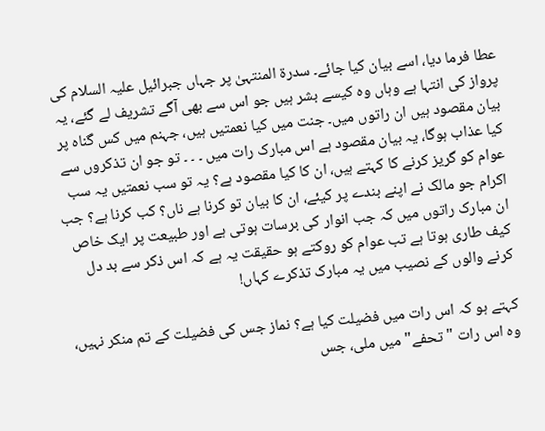عطا فرما دیا، اسے بیان کیا جائے۔ سدرة المنتہیٰ پر جہاں جبرائیل علیہ السلام کی پرواز کی انتہا ہے وہاں وہ کیسے بشر ہیں جو اس سے بھی آگے تشریف لے گئے، یہ بیان مقصود ہیں ان راتوں میں۔ جنت میں کیا نعمتیں ہیں، جہنم میں کس گناہ پر کیا عذاب ہوگا، یہ بیان مقصود ہے اس مبارک رات میں ۔ ۔ ۔ تو جو ان تذکروں سے عوام کو گریز کرنے کا کہتے ہیں، ان کا کیا مقصود ہے؟ یہ تو سب نعمتیں یہ سب اکرام جو مالک نے اپنے بندے پر کیئے، ان کا بیان تو کرنا ہے ناں؟ کب کرنا ہے؟ جب ان مبارک راتوں میں کہ جب انوار کی برسات ہوتی ہے اور طبیعت پر ایک خاص کیف طاری ہوتا ہے تب عوام کو روکتے ہو حقیقت یہ ہے کہ اس ذکر سے بد دل کرنے والوں کے نصیب میں یہ مبارک تذکرے کہاں!

کہتے ہو کہ اس رات میں فضیلت کیا ہے؟ نماز جس کی فضیلت کے تم منکر نہیں، وہ اس رات "تحفے" میں ملی، جس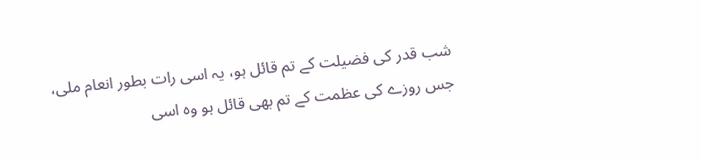شب قدر کی فضیلت کے تم قائل ہو، یہ اسی رات بطور انعام ملی، جس روزے کی عظمت کے تم بھی قائل ہو وہ اسی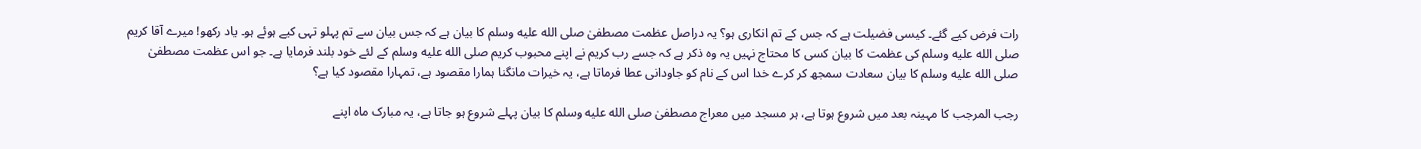رات فرض کیے گئے۔ کیسی فضیلت ہے کہ جس کے تم انکاری ہو؟ یہ دراصل عظمت مصطفیٰ صلى الله عليه وسلم کا بیان ہے کہ جس بیان سے تم پہلو تہی کیے ہوئے ہو۔ یاد رکھو! میرے آقا کریم صلى الله عليه وسلم کی عظمت کا بیان کسی کا محتاج نہیں یہ وہ ذکر ہے کہ جسے رب کریم نے اپنے محبوب کریم صلى الله عليه وسلم کے لئے خود بلند فرمایا ہے۔ جو اس عظمت مصطفیٰ صلى الله عليه وسلم کا بیان سعادت سمجھ کر کرے خدا اس کے نام کو جاودانی عطا فرماتا ہے، یہ خیرات مانگنا ہمارا مقصود ہے، تمہارا مقصود کیا ہے؟

رجب المرجب کا مہینہ بعد میں شروع ہوتا ہے، ہر مسجد میں معراج مصطفیٰ صلى الله عليه وسلم کا بیان پہلے شروع ہو جاتا ہے، یہ مبارک ماہ اپنے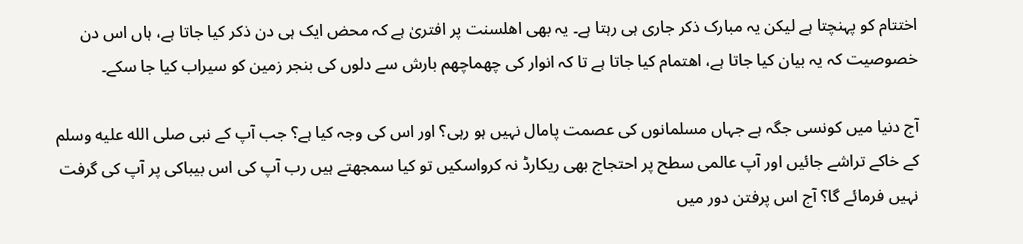اختتام کو پہنچتا ہے لیکن یہ مبارک ذکر جاری ہی رہتا ہے۔ یہ بھی اھلسنت پر افتریٰ ہے کہ محض ایک ہی دن ذکر کیا جاتا ہے، ہاں اس دن خصوصیت کہ یہ بیان کیا جاتا ہے، اھتمام کیا جاتا ہے تا کہ انوار کی چھماچھم بارش سے دلوں کی بنجر زمین کو سیراب کیا جا سکے۔

آج دنیا میں کونسی جگہ ہے جہاں مسلمانوں کی عصمت پامال نہیں ہو رہی؟ اور اس کی وجہ کیا ہے؟ جب آپ کے نبی صلى الله عليه وسلم کے خاکے تراشے جائیں اور آپ عالمی سطح پر احتجاج بھی ریکارڈ نہ کرواسکیں تو کیا سمجھتے ہیں رب آپ کی اس بیباکی پر آپ کی گرفت نہیں فرمائے گا؟ آج اس پرفتن دور میں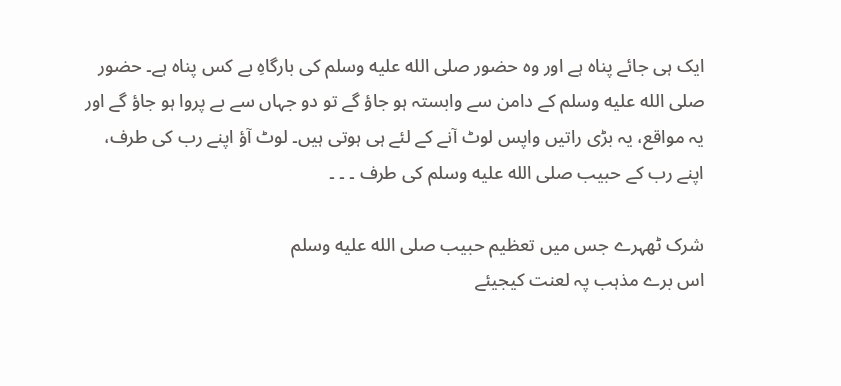ایک ہی جائے پناہ ہے اور وہ حضور صلى الله عليه وسلم کی بارگاہِ بے کس پناہ ہے۔ حضور صلى الله عليه وسلم کے دامن سے وابستہ ہو جاؤ گے تو دو جہاں سے بے پروا ہو جاؤ گے اور یہ مواقع، یہ بڑی راتیں واپس لوٹ آنے کے لئے ہی ہوتی ہیں۔ لوٹ آؤ اپنے رب کی طرف، اپنے رب کے حبیب صلى الله عليه وسلم کی طرف ۔ ۔ ۔

شرک ٹھہرے جس میں تعظیم حبیب صلى الله عليه وسلم
اس برے مذہب پہ لعنت کیجیئے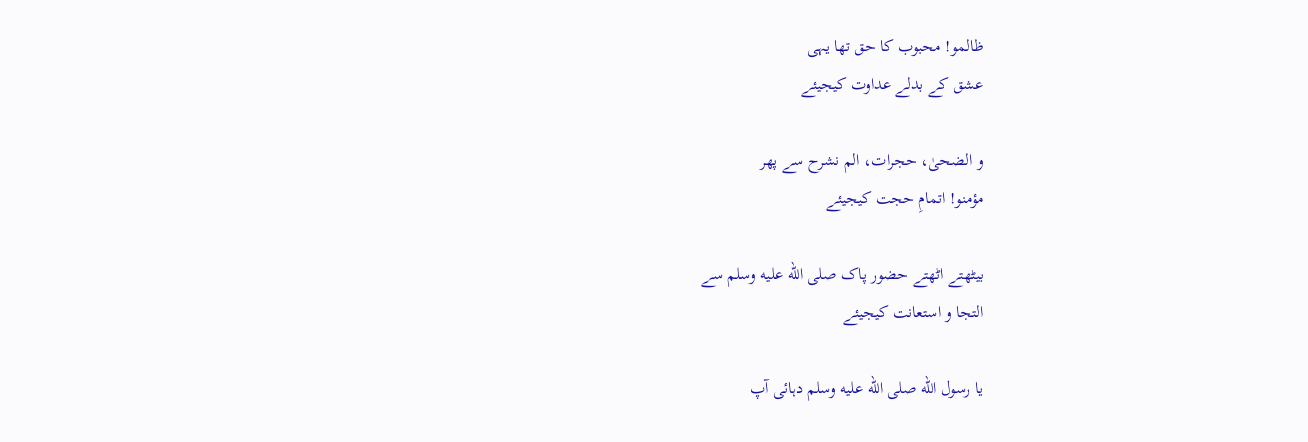ظالمو! محبوب کا حق تھا یہی
عشق کے بدلے عداوت کیجیئے

و الضحیٰ، حجرات، الم نشرح سے پھر
مؤمنو! اتمامِ حجت کیجیئے

بیٹھتے اٹھتے حضور پاک صلى الله عليه وسلم سے
التجا و استعانت کیجیئے

یا رسول اللّه صلى الله عليه وسلم دہائی آپ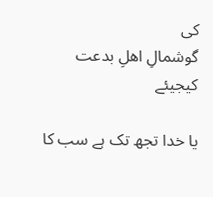کی
گوشمالِ اھلِ بدعت کیجیئے

یا خدا تجھ تک ہے سب کا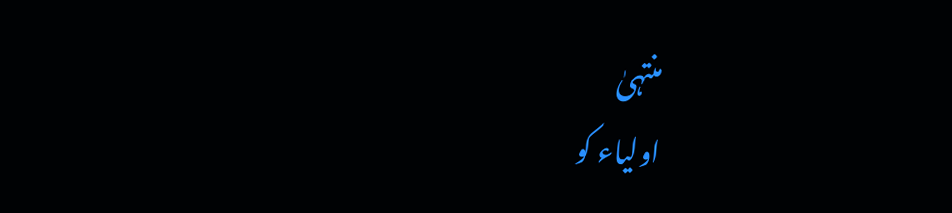منتہیٰ
اولیاء کو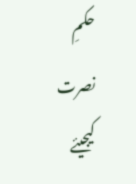حکمِ نصرت کیجیئے